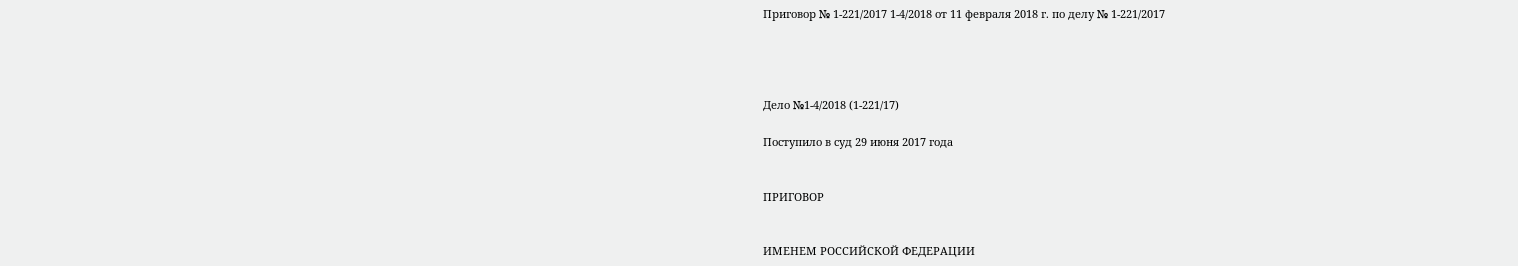Приговор № 1-221/2017 1-4/2018 от 11 февраля 2018 г. по делу № 1-221/2017




Дело №1-4/2018 (1-221/17)

Поступило в суд 29 июня 2017 года


ПРИГОВОР


ИМЕНЕМ РОССИЙСКОЙ ФЕДЕРАЦИИ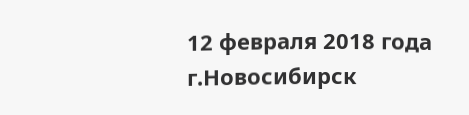12 февраля 2018 года г.Новосибирск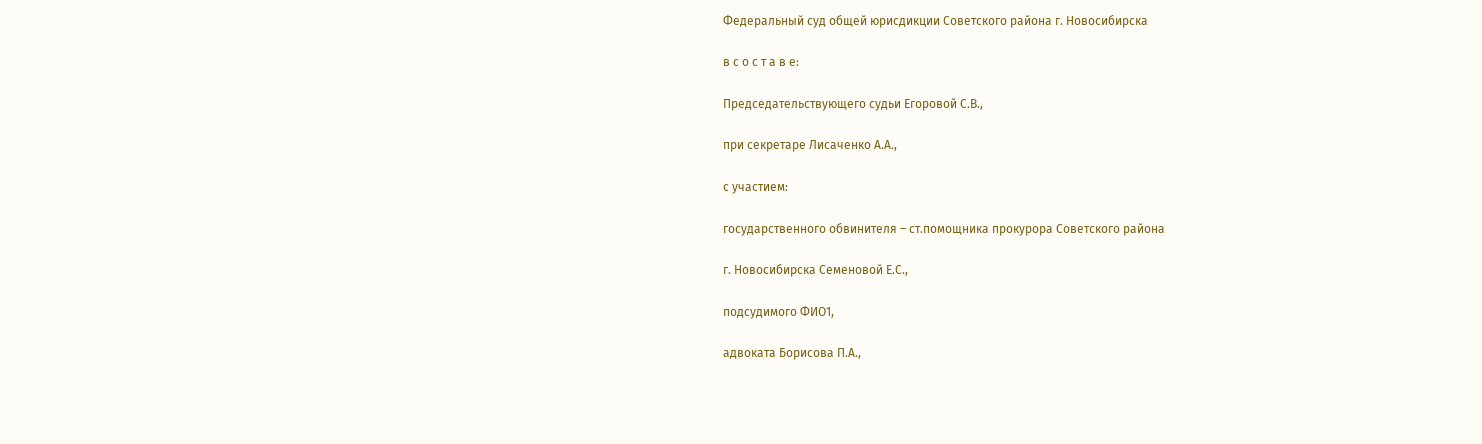Федеральный суд общей юрисдикции Советского района г. Новосибирска

в с о с т а в е:

Председательствующего судьи Егоровой С.В.,

при секретаре Лисаченко А.А.,

с участием:

государственного обвинителя – ст.помощника прокурора Советского района

г. Новосибирска Семеновой Е.С.,

подсудимого ФИО1,

адвоката Борисова П.А.,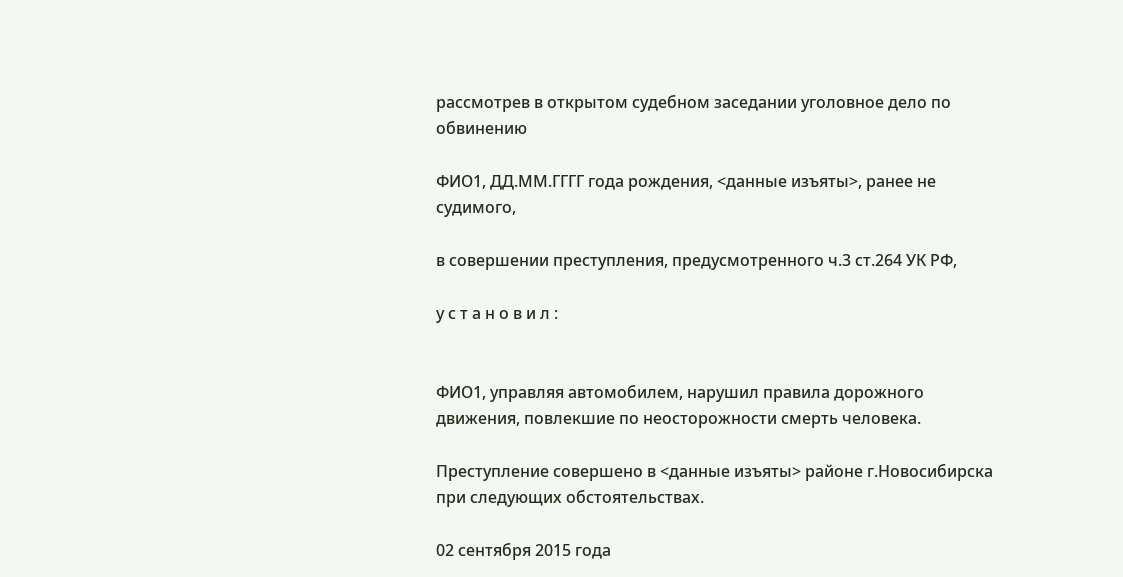рассмотрев в открытом судебном заседании уголовное дело по обвинению

ФИО1, ДД.ММ.ГГГГ года рождения, <данные изъяты>, ранее не судимого,

в совершении преступления, предусмотренного ч.3 ст.264 УК РФ,

у с т а н о в и л :


ФИО1, управляя автомобилем, нарушил правила дорожного движения, повлекшие по неосторожности смерть человека.

Преступление совершено в <данные изъяты> районе г.Новосибирска при следующих обстоятельствах.

02 сентября 2015 года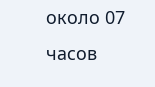около 07 часов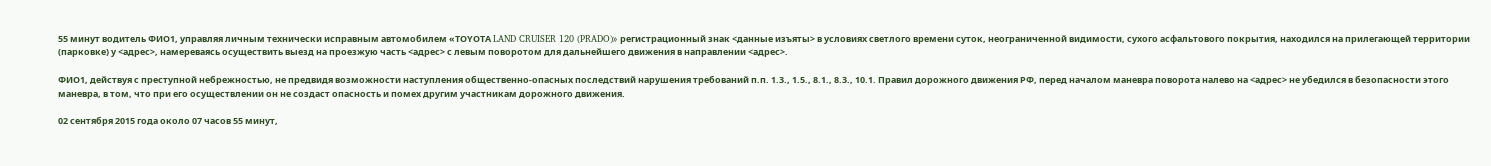55 минут водитель ФИО1, управляя личным технически исправным автомобилем «ТОYОТА LAND CRUISER 120 (PRADO)» регистрационный знак <данные изъяты> в условиях светлого времени суток, неограниченной видимости, сухого асфальтового покрытия, находился на прилегающей территории (парковке) у <адрес>, намереваясь осуществить выезд на проезжую часть <адрес> с левым поворотом для дальнейшего движения в направлении <адрес>.

ФИО1, действуя с преступной небрежностью, не предвидя возможности наступления общественно-опасных последствий нарушения требований п.п. 1.3., 1.5., 8.1., 8.3., 10.1. Правил дорожного движения РФ, перед началом маневра поворота налево на <адрес> не убедился в безопасности этого маневра, в том, что при его осуществлении он не создаст опасность и помех другим участникам дорожного движения.

02 сентября 2015 года около 07 часов 55 минут,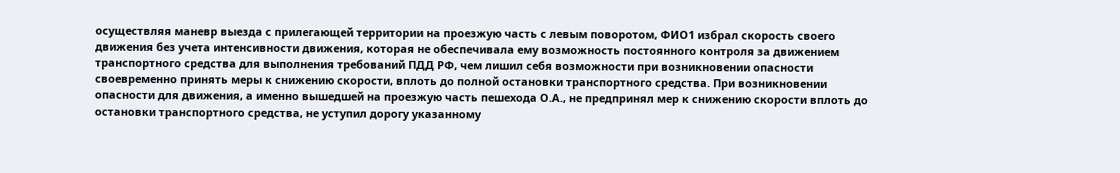осуществляя маневр выезда с прилегающей территории на проезжую часть с левым поворотом, ФИО1 избрал скорость своего движения без учета интенсивности движения, которая не обеспечивала ему возможность постоянного контроля за движением транспортного средства для выполнения требований ПДД РФ, чем лишил себя возможности при возникновении опасности своевременно принять меры к снижению скорости, вплоть до полной остановки транспортного средства. При возникновении опасности для движения, а именно вышедшей на проезжую часть пешехода О.А., не предпринял мер к снижению скорости вплоть до остановки транспортного средства, не уступил дорогу указанному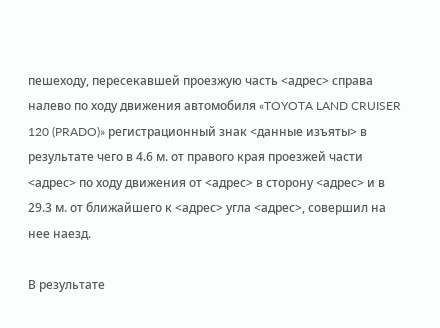пешеходу, пересекавшей проезжую часть <адрес> справа налево по ходу движения автомобиля «TOYOTA LAND CRUISER 120 (PRADO)» регистрационный знак <данные изъяты> в результате чего в 4.6 м. от правого края проезжей части <адрес> по ходу движения от <адрес> в сторону <адрес> и в 29.3 м. от ближайшего к <адрес> угла <адрес>, совершил на нее наезд.

В результате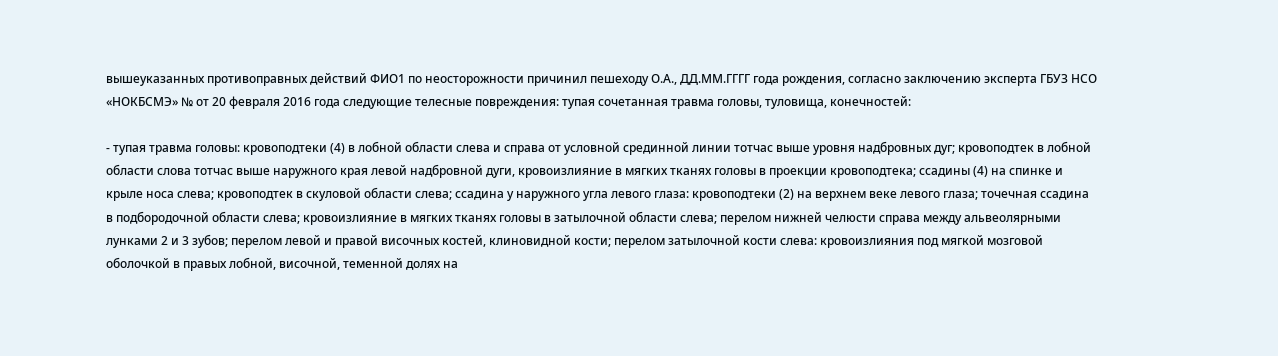вышеуказанных противоправных действий ФИО1 по неосторожности причинил пешеходу О.А., ДД.ММ.ГГГГ года рождения, согласно заключению эксперта ГБУЗ НСО «НОКБСМЭ» № от 20 февраля 2016 года следующие телесные повреждения: тупая сочетанная травма головы, туловища, конечностей:

- тупая травма головы: кровоподтеки (4) в лобной области слева и справа от условной срединной линии тотчас выше уровня надбровных дуг; кровоподтек в лобной области слова тотчас выше наружного края левой надбровной дуги, кровоизлияние в мягких тканях головы в проекции кровоподтека; ссадины (4) на спинке и крыле носа слева; кровоподтек в скуловой области слева; ссадина у наружного угла левого глаза: кровоподтеки (2) на верхнем веке левого глаза; точечная ссадина в подбородочной области слева; кровоизлияние в мягких тканях головы в затылочной области слева; перелом нижней челюсти справа между альвеолярными лунками 2 и 3 зубов; перелом левой и правой височных костей, клиновидной кости; перелом затылочной кости слева: кровоизлияния под мягкой мозговой оболочкой в правых лобной, височной, теменной долях на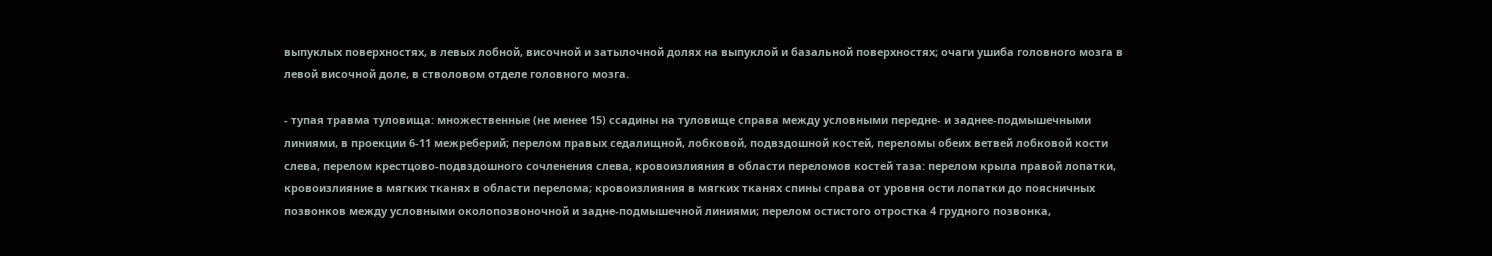выпуклых поверхностях, в левых лобной, височной и затылочной долях на выпуклой и базальной поверхностях; очаги ушиба головного мозга в левой височной доле, в стволовом отделе головного мозга.

- тупая травма туловища: множественные (не менее 15) ссадины на туловище справа между условными передне- и заднее-подмышечными линиями, в проекции 6-11 межреберий; перелом правых седалищной, лобковой, подвздошной костей, переломы обеих ветвей лобковой кости слева, перелом крестцово-подвздошного сочленения слева, кровоизлияния в области переломов костей таза: перелом крыла правой лопатки, кровоизлияние в мягких тканях в области перелома; кровоизлияния в мягких тканях спины справа от уровня ости лопатки до поясничных позвонков между условными околопозвоночной и задне-подмышечной линиями; перелом остистого отростка 4 грудного позвонка,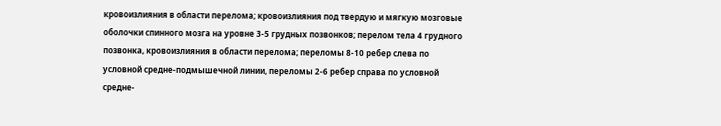кровоизлияния в области перелома; кровоизлияния под твердую и мягкую мозговые оболочки спинного мозга на уровне 3-5 грудных позвонков; перелом тела 4 грудного позвонка, кровоизлияния в области перелома; переломы 8-10 ребер слева по условной средне-подмышечной линии, переломы 2-6 ребер справа по условной средне-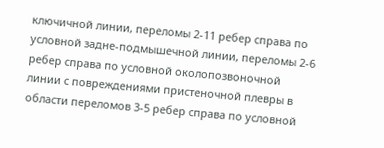ключичной линии, переломы 2-11 ребер справа по условной задне-подмышечной линии, переломы 2-6 ребер справа по условной околопозвоночной линии с повреждениями пристеночной плевры в области переломов 3-5 ребер справа по условной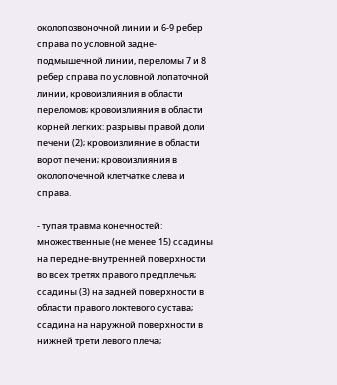околопозвоночной линии и 6-9 ребер справа по условной задне-подмышечной линии, переломы 7 и 8 ребер справа по условной лопаточной линии, кровоизлияния в области переломов; кровоизлияния в области корней легких: разрывы правой доли печени (2); кровоизлияние в области ворот печени; кровоизлияния в околопочечной клетчатке слева и справа.

- тупая травма конечностей: множественные (не менее 15) ссадины на передне-внутренней поверхности во всех третях правого предплечья; ссадины (3) на задней поверхности в области правого локтевого сустава; ссадина на наружной поверхности в нижней трети левого плеча;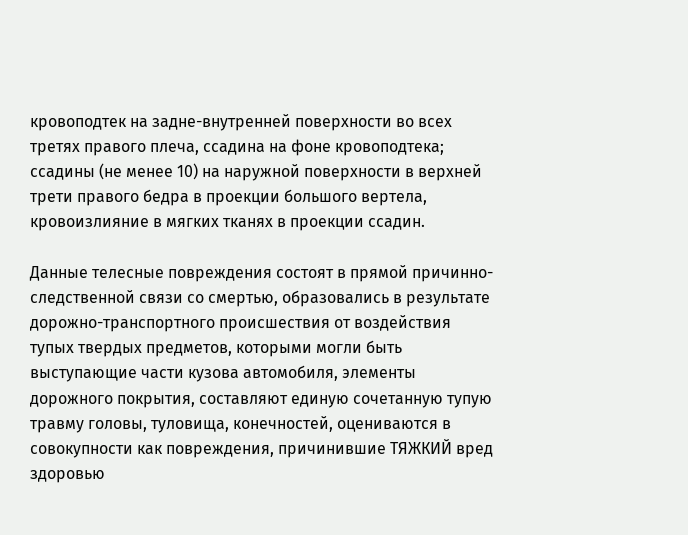кровоподтек на задне-внутренней поверхности во всех третях правого плеча, ссадина на фоне кровоподтека; ссадины (не менее 10) на наружной поверхности в верхней трети правого бедра в проекции большого вертела, кровоизлияние в мягких тканях в проекции ссадин.

Данные телесные повреждения состоят в прямой причинно-следственной связи со смертью, образовались в результате дорожно-транспортного происшествия от воздействия тупых твердых предметов, которыми могли быть выступающие части кузова автомобиля, элементы дорожного покрытия, составляют единую сочетанную тупую травму головы, туловища, конечностей, оцениваются в совокупности как повреждения, причинившие ТЯЖКИЙ вред здоровью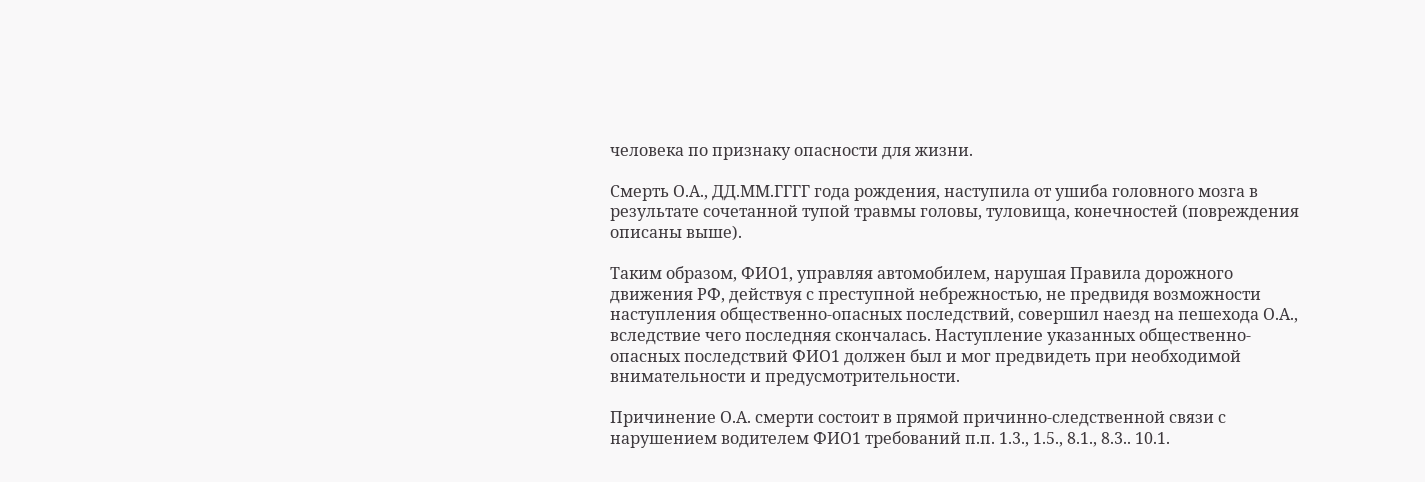человека по признаку опасности для жизни.

Смерть О.А., ДД.ММ.ГГГГ года рождения, наступила от ушиба головного мозга в результате сочетанной тупой травмы головы, туловища, конечностей (повреждения описаны выше).

Таким образом, ФИО1, управляя автомобилем, нарушая Правила дорожного движения РФ, действуя с преступной небрежностью, не предвидя возможности наступления общественно-опасных последствий, совершил наезд на пешехода О.А., вследствие чего последняя скончалась. Наступление указанных общественно-опасных последствий ФИО1 должен был и мог предвидеть при необходимой внимательности и предусмотрительности.

Причинение О.А. смерти состоит в прямой причинно-следственной связи с нарушением водителем ФИО1 требований п.п. 1.3., 1.5., 8.1., 8.3.. 10.1.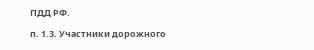ПДД РФ.

п. 1.3. Участники дорожного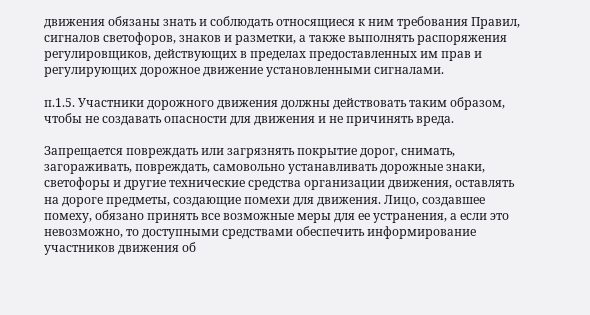движения обязаны знать и соблюдать относящиеся к ним требования Правил, сигналов светофоров, знаков и разметки, а также выполнять распоряжения регулировщиков, действующих в пределах предоставленных им прав и регулирующих дорожное движение установленными сигналами.

п.1.5. Участники дорожного движения должны действовать таким образом, чтобы не создавать опасности для движения и не причинять вреда.

Запрещается повреждать или загрязнять покрытие дорог, снимать, загораживать, повреждать, самовольно устанавливать дорожные знаки, светофоры и другие технические средства организации движения, оставлять на дороге предметы, создающие помехи для движения. Лицо, создавшее помеху, обязано принять все возможные меры для ее устранения, а если это невозможно, то доступными средствами обеспечить информирование участников движения об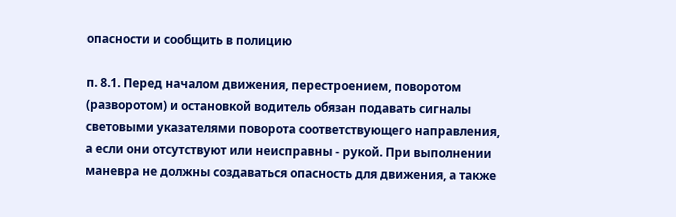опасности и сообщить в полицию

п. 8.1. Перед началом движения, перестроением, поворотом (разворотом) и остановкой водитель обязан подавать сигналы световыми указателями поворота соответствующего направления, а если они отсутствуют или неисправны - рукой. При выполнении маневра не должны создаваться опасность для движения, а также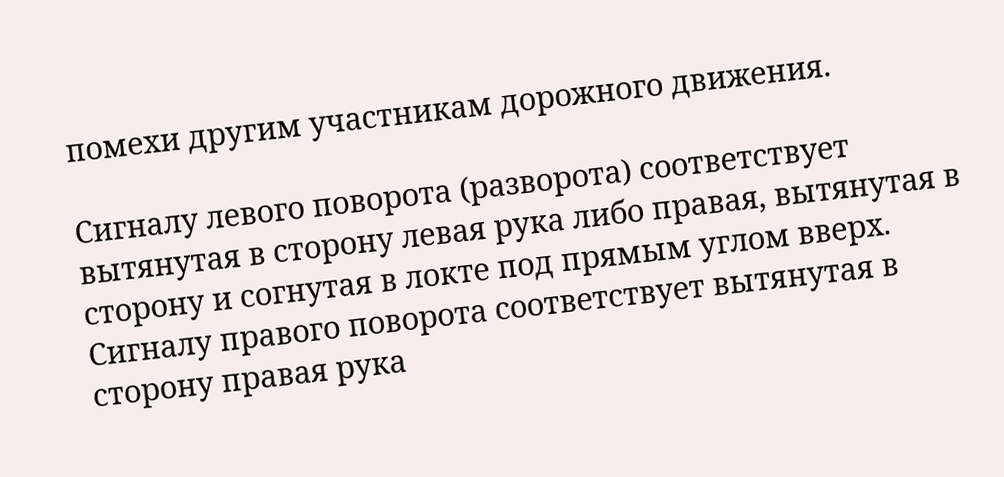помехи другим участникам дорожного движения.

Сигналу левого поворота (разворота) соответствует вытянутая в сторону левая рука либо правая, вытянутая в сторону и согнутая в локте под прямым углом вверх. Сигналу правого поворота соответствует вытянутая в сторону правая рука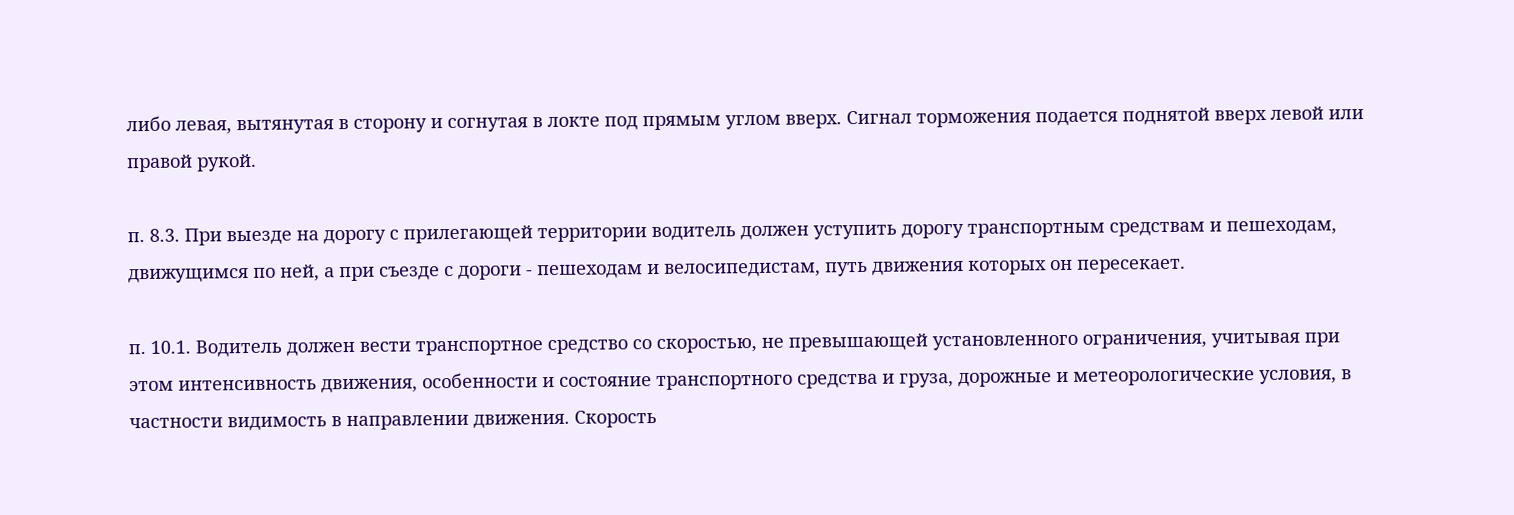либо левая, вытянутая в сторону и согнутая в локте под прямым углом вверх. Сигнал торможения подается поднятой вверх левой или правой рукой.

п. 8.3. При выезде на дорогу с прилегающей территории водитель должен уступить дорогу транспортным средствам и пешеходам, движущимся по ней, а при съезде с дороги - пешеходам и велосипедистам, путь движения которых он пересекает.

п. 10.1. Водитель должен вести транспортное средство со скоростью, не превышающей установленного ограничения, учитывая при этом интенсивность движения, особенности и состояние транспортного средства и груза, дорожные и метеорологические условия, в частности видимость в направлении движения. Скорость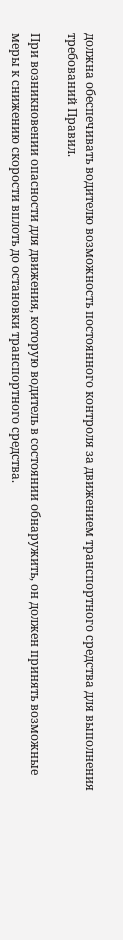должна обеспечивать водителю возможность постоянного контроля за движением транспортного средства для выполнения требований Правил.

При возникновении опасности для движения, которую водитель в состоянии обнаружить, он должен принять возможные меры к снижению скорости вплоть до остановки транспортного средства.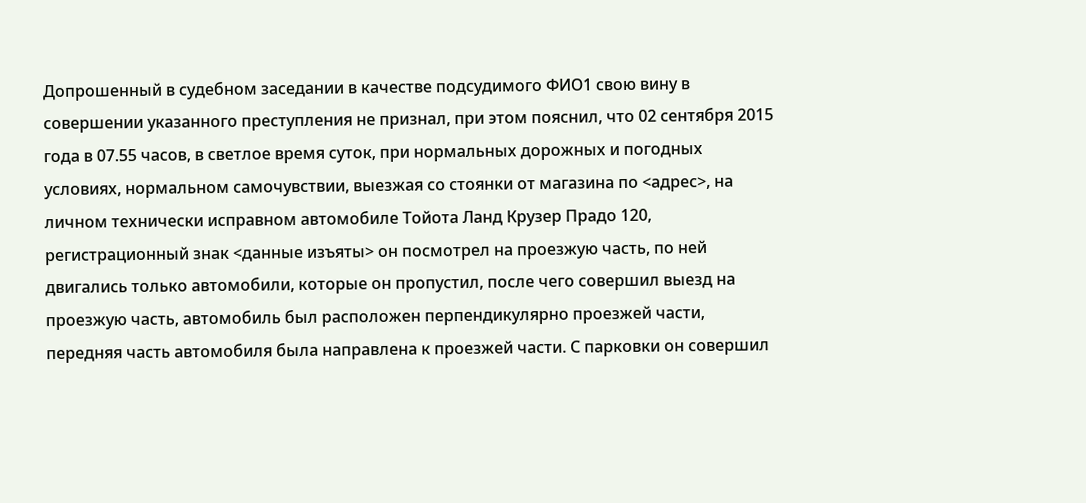Допрошенный в судебном заседании в качестве подсудимого ФИО1 свою вину в совершении указанного преступления не признал, при этом пояснил, что 02 сентября 2015 года в 07.55 часов, в светлое время суток, при нормальных дорожных и погодных условиях, нормальном самочувствии, выезжая со стоянки от магазина по <адрес>, на личном технически исправном автомобиле Тойота Ланд Крузер Прадо 120, регистрационный знак <данные изъяты> он посмотрел на проезжую часть, по ней двигались только автомобили, которые он пропустил, после чего совершил выезд на проезжую часть, автомобиль был расположен перпендикулярно проезжей части, передняя часть автомобиля была направлена к проезжей части. С парковки он совершил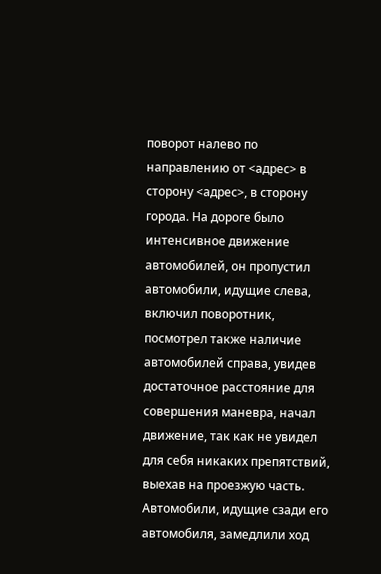поворот налево по направлению от <адрес> в сторону <адрес>, в сторону города. На дороге было интенсивное движение автомобилей, он пропустил автомобили, идущие слева, включил поворотник, посмотрел также наличие автомобилей справа, увидев достаточное расстояние для совершения маневра, начал движение, так как не увидел для себя никаких препятствий, выехав на проезжую часть. Автомобили, идущие сзади его автомобиля, замедлили ход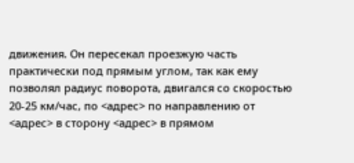движения. Он пересекал проезжую часть практически под прямым углом, так как ему позволял радиус поворота, двигался со скоростью 20-25 км/час, по <адрес> по направлению от <адрес> в сторону <адрес> в прямом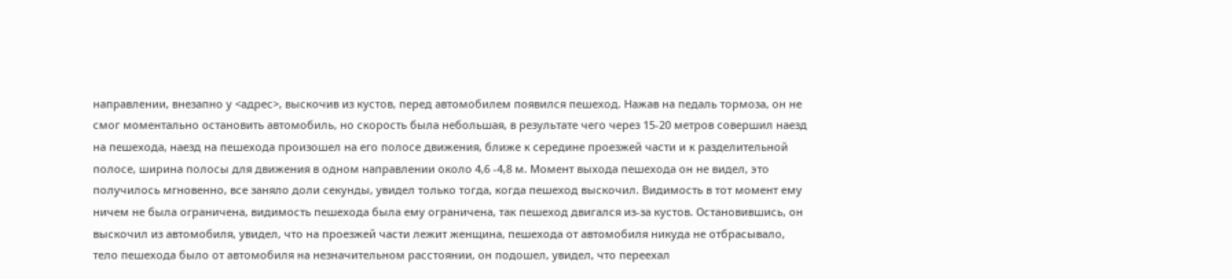направлении, внезапно у <адрес>, выскочив из кустов, перед автомобилем появился пешеход. Нажав на педаль тормоза, он не смог моментально остановить автомобиль, но скорость была небольшая, в результате чего через 15-20 метров совершил наезд на пешехода, наезд на пешехода произошел на его полосе движения, ближе к середине проезжей части и к разделительной полосе, ширина полосы для движения в одном направлении около 4,6 -4,8 м. Момент выхода пешехода он не видел, это получилось мгновенно, все заняло доли секунды, увидел только тогда, когда пешеход выскочил. Видимость в тот момент ему ничем не была ограничена, видимость пешехода была ему ограничена, так пешеход двигался из-за кустов. Остановившись, он выскочил из автомобиля, увидел, что на проезжей части лежит женщина, пешехода от автомобиля никуда не отбрасывало, тело пешехода было от автомобиля на незначительном расстоянии, он подошел, увидел, что переехал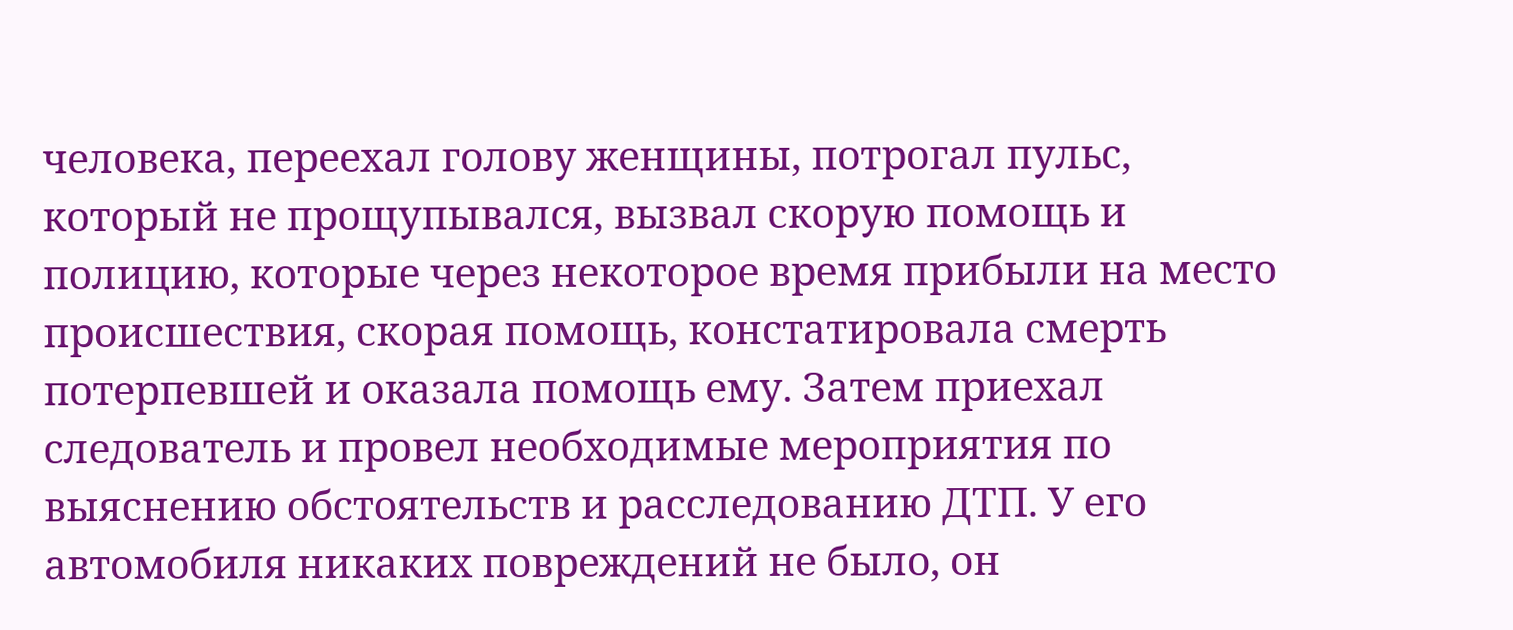человека, переехал голову женщины, потрогал пульс, который не прощупывался, вызвал скорую помощь и полицию, которые через некоторое время прибыли на место происшествия, скорая помощь, констатировала смерть потерпевшей и оказала помощь ему. Затем приехал следователь и провел необходимые мероприятия по выяснению обстоятельств и расследованию ДТП. У его автомобиля никаких повреждений не было, он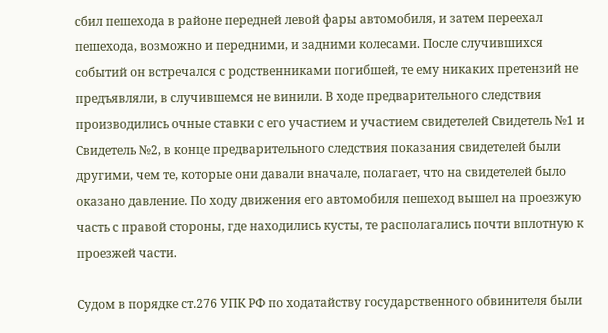сбил пешехода в районе передней левой фары автомобиля, и затем переехал пешехода, возможно и передними, и задними колесами. После случившихся событий он встречался с родственниками погибшей, те ему никаких претензий не предъявляли, в случившемся не винили. В ходе предварительного следствия производились очные ставки с его участием и участием свидетелей Свидетель №1 и Свидетель №2, в конце предварительного следствия показания свидетелей были другими, чем те, которые они давали вначале, полагает, что на свидетелей было оказано давление. По ходу движения его автомобиля пешеход вышел на проезжую часть с правой стороны, где находились кусты, те располагались почти вплотную к проезжей части.

Судом в порядке ст.276 УПК РФ по ходатайству государственного обвинителя были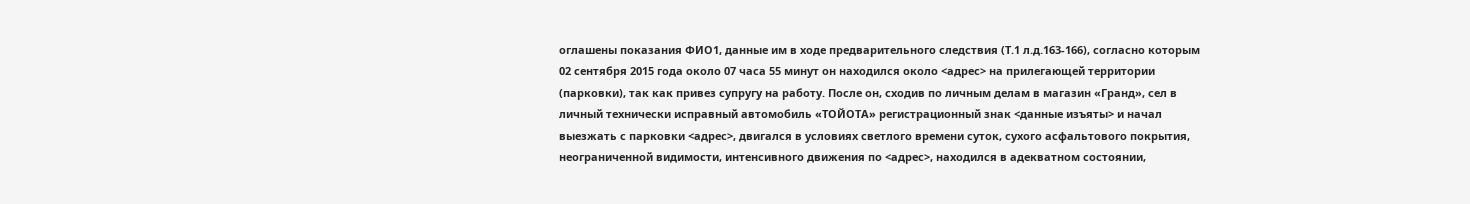оглашены показания ФИО1, данные им в ходе предварительного следствия (Т.1 л.д.163-166), согласно которым 02 сентября 2015 года около 07 часа 55 минут он находился около <адрес> на прилегающей территории (парковки), так как привез супругу на работу. После он, сходив по личным делам в магазин «Гранд», сел в личный технически исправный автомобиль «ТОЙОТА» регистрационный знак <данные изъяты> и начал выезжать с парковки <адрес>, двигался в условиях светлого времени суток, сухого асфальтового покрытия, неограниченной видимости, интенсивного движения по <адрес>, находился в адекватном состоянии,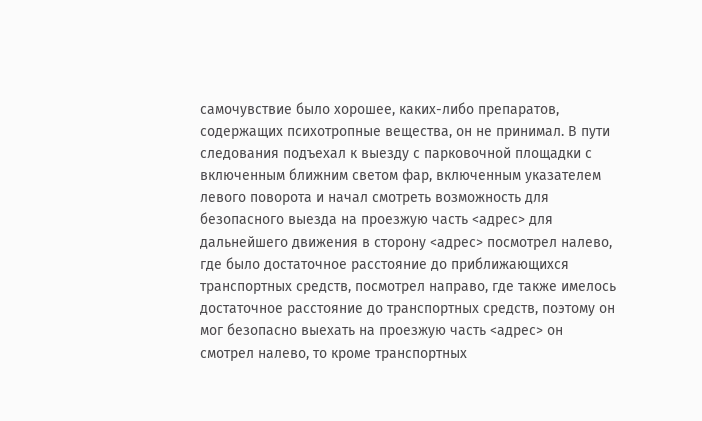самочувствие было хорошее, каких-либо препаратов, содержащих психотропные вещества, он не принимал. В пути следования подъехал к выезду с парковочной площадки с включенным ближним светом фар, включенным указателем левого поворота и начал смотреть возможность для безопасного выезда на проезжую часть <адрес> для дальнейшего движения в сторону <адрес> посмотрел налево, где было достаточное расстояние до приближающихся транспортных средств, посмотрел направо, где также имелось достаточное расстояние до транспортных средств, поэтому он мог безопасно выехать на проезжую часть <адрес> он смотрел налево, то кроме транспортных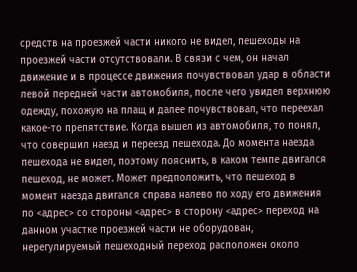средств на проезжей части никого не видел, пешеходы на проезжей части отсутствовали. В связи с чем, он начал движение и в процессе движения почувствовал удар в области левой передней части автомобиля, после чего увидел верхнюю одежду, похожую на плащ и далее почувствовал, что переехал какое-то препятствие. Когда вышел из автомобиля, то понял, что совершил наезд и переезд пешехода. До момента наезда пешехода не видел, поэтому пояснить, в каком темпе двигался пешеход, не может. Может предположить, что пешеход в момент наезда двигался справа налево по ходу его движения по <адрес> со стороны <адрес> в сторону <адрес> переход на данном участке проезжей части не оборудован, нерегулируемый пешеходный переход расположен около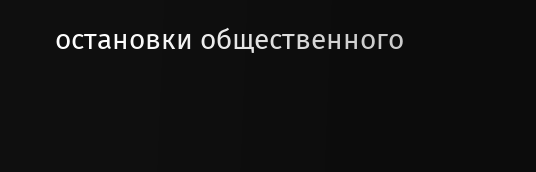остановки общественного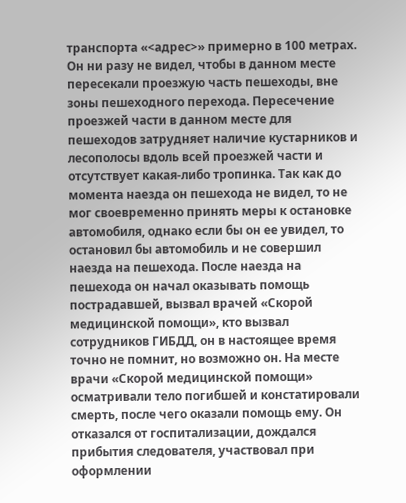транспорта «<адрес>» примерно в 100 метрах. Он ни разу не видел, чтобы в данном месте пересекали проезжую часть пешеходы, вне зоны пешеходного перехода. Пересечение проезжей части в данном месте для пешеходов затрудняет наличие кустарников и лесополосы вдоль всей проезжей части и отсутствует какая-либо тропинка. Так как до момента наезда он пешехода не видел, то не мог своевременно принять меры к остановке автомобиля, однако если бы он ее увидел, то остановил бы автомобиль и не совершил наезда на пешехода. После наезда на пешехода он начал оказывать помощь пострадавшей, вызвал врачей «Скорой медицинской помощи», кто вызвал сотрудников ГИБДД, он в настоящее время точно не помнит, но возможно он. На месте врачи «Скорой медицинской помощи» осматривали тело погибшей и констатировали смерть, после чего оказали помощь ему. Он отказался от госпитализации, дождался прибытия следователя, участвовал при оформлении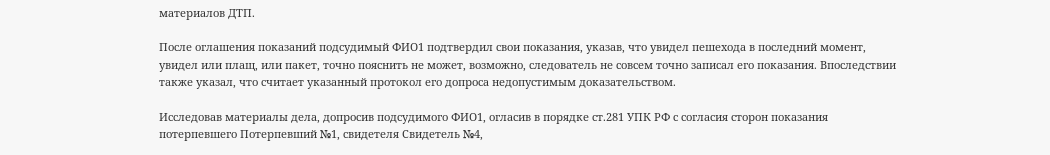материалов ДТП.

После оглашения показаний подсудимый ФИО1 подтвердил свои показания, указав, что увидел пешехода в последний момент, увидел или плащ, или пакет, точно пояснить не может, возможно, следователь не совсем точно записал его показания. Впоследствии также указал, что считает указанный протокол его допроса недопустимым доказательством.

Исследовав материалы дела, допросив подсудимого ФИО1, огласив в порядке ст.281 УПК РФ с согласия сторон показания потерпевшего Потерпевший №1, свидетеля Свидетель №4,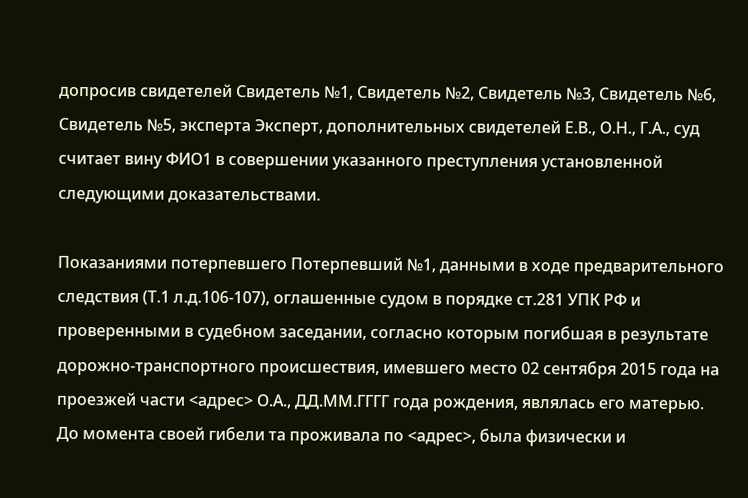допросив свидетелей Свидетель №1, Свидетель №2, Свидетель №3, Свидетель №6, Свидетель №5, эксперта Эксперт, дополнительных свидетелей Е.В., О.Н., Г.А., суд считает вину ФИО1 в совершении указанного преступления установленной следующими доказательствами.

Показаниями потерпевшего Потерпевший №1, данными в ходе предварительного следствия (Т.1 л.д.106-107), оглашенные судом в порядке ст.281 УПК РФ и проверенными в судебном заседании, согласно которым погибшая в результате дорожно-транспортного происшествия, имевшего место 02 сентября 2015 года на проезжей части <адрес> О.А., ДД.ММ.ГГГГ года рождения, являлась его матерью. До момента своей гибели та проживала по <адрес>, была физически и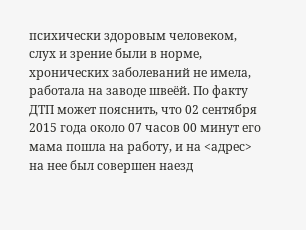психически здоровым человеком, слух и зрение были в норме, хронических заболеваний не имела, работала на заводе швеёй. По факту ДТП может пояснить, что 02 сентября 2015 года около 07 часов 00 минут его мама пошла на работу, и на <адрес> на нее был совершен наезд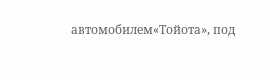автомобилем«Тойота», под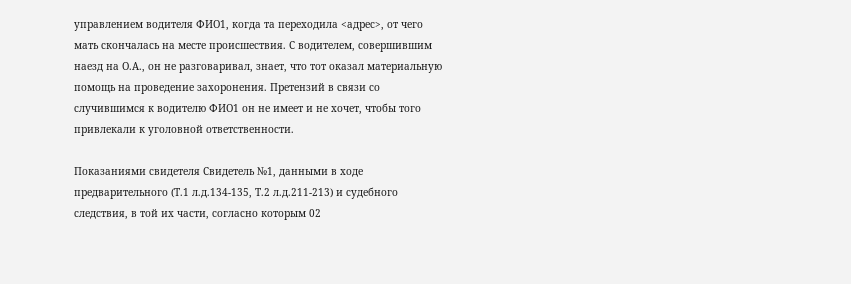управлением водителя ФИО1, когда та переходила <адрес>, от чего мать скончалась на месте происшествия. С водителем, совершившим наезд на О.А., он не разговаривал, знает, что тот оказал материальную помощь на проведение захоронения. Претензий в связи со случившимся к водителю ФИО1 он не имеет и не хочет, чтобы того привлекали к уголовной ответственности.

Показаниями свидетеля Свидетель №1, данными в ходе предварительного (Т.1 л.д.134-135, Т.2 л.д.211-213) и судебного следствия, в той их части, согласно которым 02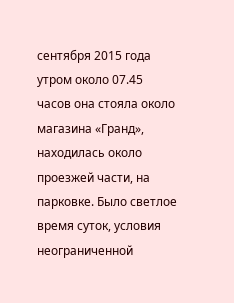сентября 2015 года утром около 07.45 часов она стояла около магазина «Гранд», находилась около проезжей части, на парковке. Было светлое время суток, условия неограниченной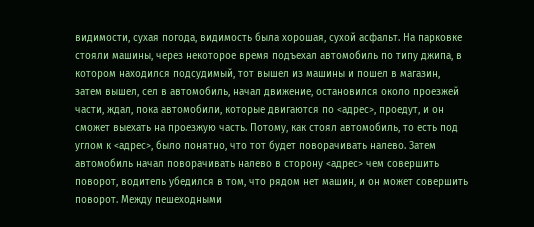видимости, сухая погода, видимость была хорошая, сухой асфальт. На парковке стояли машины, через некоторое время подъехал автомобиль по типу джипа, в котором находился подсудимый, тот вышел из машины и пошел в магазин, затем вышел, сел в автомобиль, начал движение, остановился около проезжей части, ждал, пока автомобили, которые двигаются по <адрес>, проедут, и он сможет выехать на проезжую часть. Потому, как стоял автомобиль, то есть под углом к <адрес>, было понятно, что тот будет поворачивать налево. Затем автомобиль начал поворачивать налево в сторону <адрес> чем совершить поворот, водитель убедился в том, что рядом нет машин, и он может совершить поворот. Между пешеходными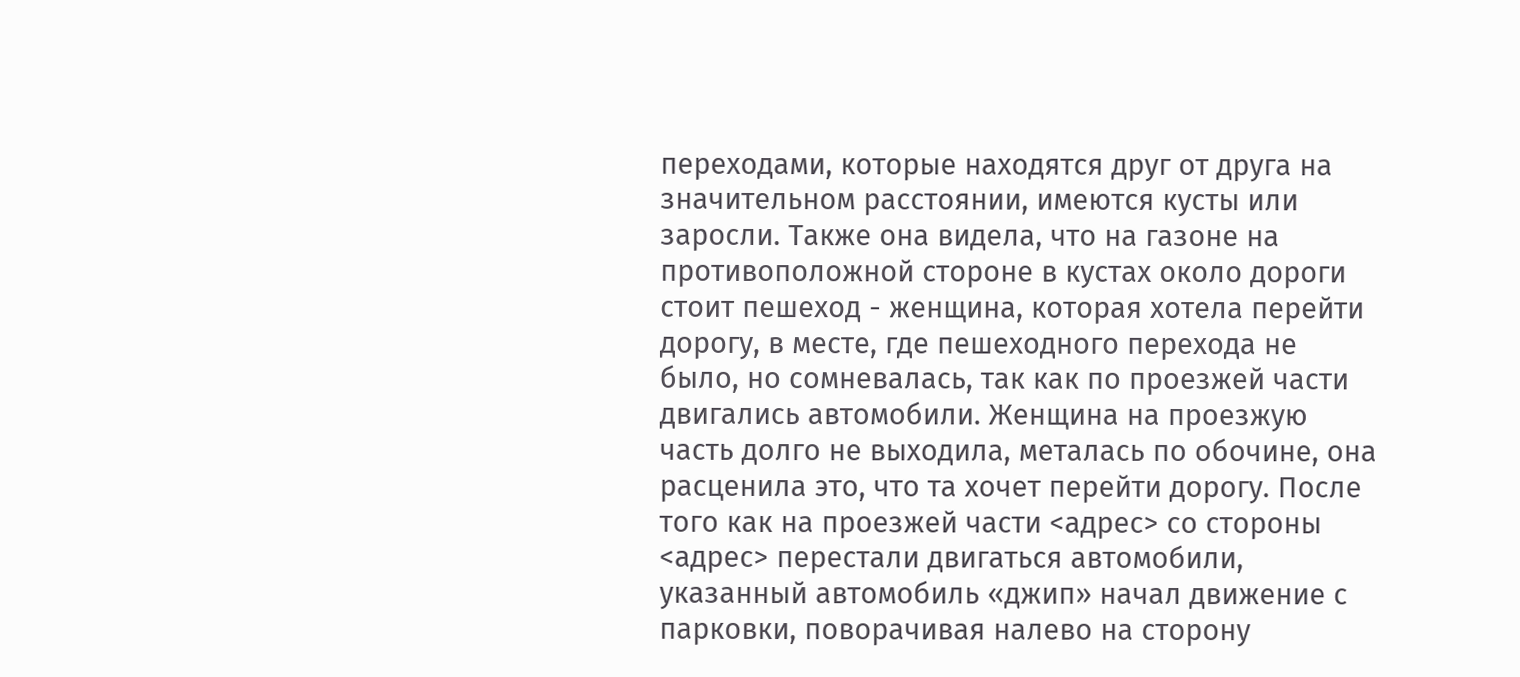переходами, которые находятся друг от друга на значительном расстоянии, имеются кусты или заросли. Также она видела, что на газоне на противоположной стороне в кустах около дороги стоит пешеход - женщина, которая хотела перейти дорогу, в месте, где пешеходного перехода не было, но сомневалась, так как по проезжей части двигались автомобили. Женщина на проезжую часть долго не выходила, металась по обочине, она расценила это, что та хочет перейти дорогу. После того как на проезжей части <адрес> со стороны <адрес> перестали двигаться автомобили, указанный автомобиль «джип» начал движение с парковки, поворачивая налево на сторону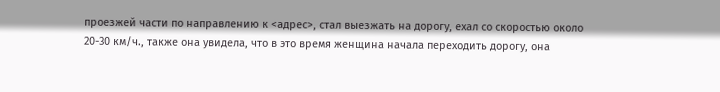проезжей части по направлению к <адрес>, стал выезжать на дорогу, ехал со скоростью около 20-30 км/ч., также она увидела, что в это время женщина начала переходить дорогу, она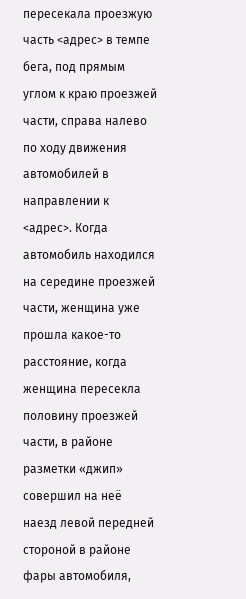пересекала проезжую часть <адрес> в темпе бега, под прямым углом к краю проезжей части, справа налево по ходу движения автомобилей в направлении к <адрес>. Когда автомобиль находился на середине проезжей части, женщина уже прошла какое-то расстояние, когда женщина пересекла половину проезжей части, в районе разметки «джип» совершил на неё наезд левой передней стороной в районе фары автомобиля,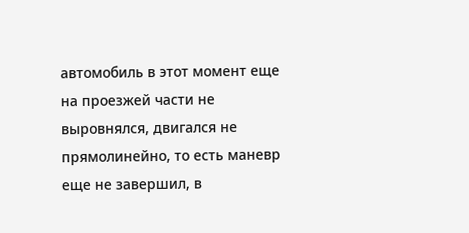автомобиль в этот момент еще на проезжей части не выровнялся, двигался не прямолинейно, то есть маневр еще не завершил, в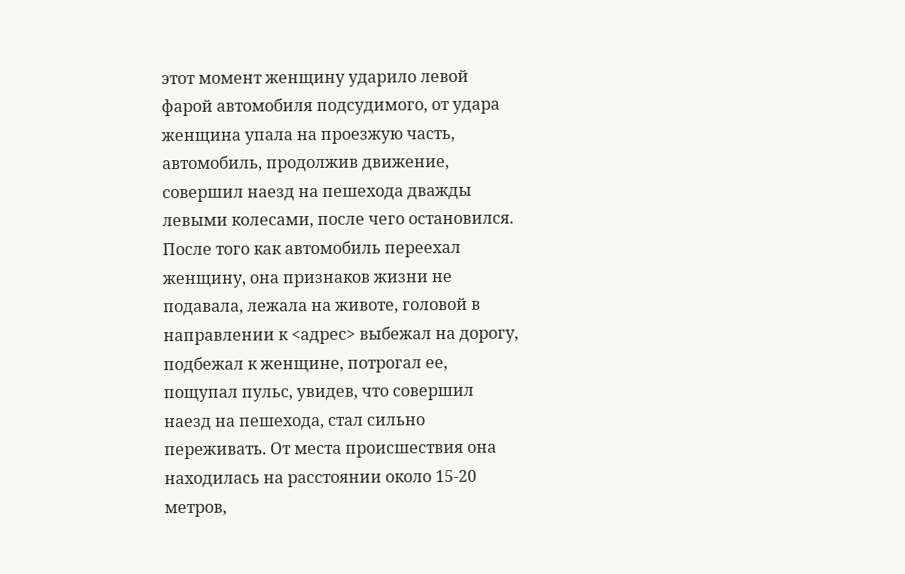этот момент женщину ударило левой фарой автомобиля подсудимого, от удара женщина упала на проезжую часть, автомобиль, продолжив движение, совершил наезд на пешехода дважды левыми колесами, после чего остановился. После того как автомобиль переехал женщину, она признаков жизни не подавала, лежала на животе, головой в направлении к <адрес> выбежал на дорогу, подбежал к женщине, потрогал ее, пощупал пульс, увидев, что совершил наезд на пешехода, стал сильно переживать. От места происшествия она находилась на расстоянии около 15-20 метров,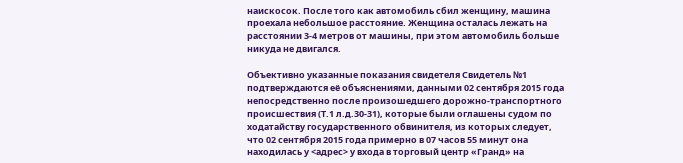наискосок. После того как автомобиль сбил женщину, машина проехала небольшое расстояние. Женщина осталась лежать на расстоянии 3-4 метров от машины, при этом автомобиль больше никуда не двигался.

Объективно указанные показания свидетеля Свидетель №1 подтверждаются её объяснениями, данными 02 сентября 2015 года непосредственно после произошедшего дорожно-транспортного происшествия (Т.1 л.д.30-31), которые были оглашены судом по ходатайству государственного обвинителя, из которых следует, что 02 сентября 2015 года примерно в 07 часов 55 минут она находилась у <адрес> у входа в торговый центр «Гранд» на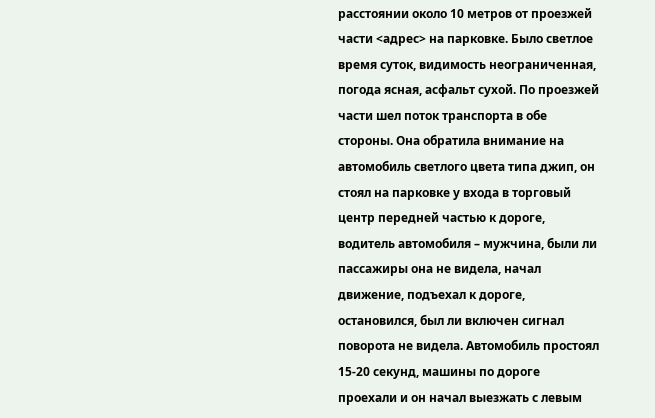расстоянии около 10 метров от проезжей части <адрес> на парковке. Было светлое время суток, видимость неограниченная, погода ясная, асфальт сухой. По проезжей части шел поток транспорта в обе стороны. Она обратила внимание на автомобиль светлого цвета типа джип, он стоял на парковке у входа в торговый центр передней частью к дороге, водитель автомобиля – мужчина, были ли пассажиры она не видела, начал движение, подъехал к дороге, остановился, был ли включен сигнал поворота не видела. Автомобиль простоял 15-20 секунд, машины по дороге проехали и он начал выезжать с левым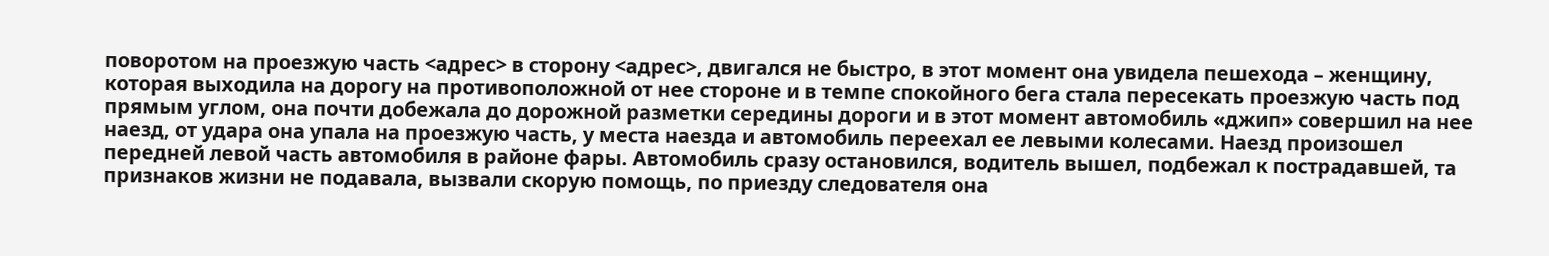поворотом на проезжую часть <адрес> в сторону <адрес>, двигался не быстро, в этот момент она увидела пешехода – женщину, которая выходила на дорогу на противоположной от нее стороне и в темпе спокойного бега стала пересекать проезжую часть под прямым углом, она почти добежала до дорожной разметки середины дороги и в этот момент автомобиль «джип» совершил на нее наезд, от удара она упала на проезжую часть, у места наезда и автомобиль переехал ее левыми колесами. Наезд произошел передней левой часть автомобиля в районе фары. Автомобиль сразу остановился, водитель вышел, подбежал к пострадавшей, та признаков жизни не подавала, вызвали скорую помощь, по приезду следователя она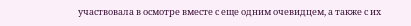участвовала в осмотре вместе с еще одним очевидцем, а также с их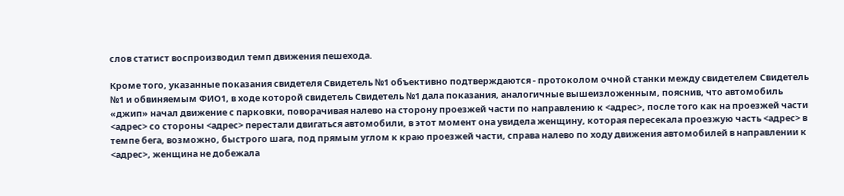слов статист воспроизводил темп движения пешехода.

Кроме того, указанные показания свидетеля Свидетель №1 объективно подтверждаются - протоколом очной станки между свидетелем Свидетель №1 и обвиняемым ФИО1, в ходе которой свидетель Свидетель №1 дала показания, аналогичные вышеизложенным, пояснив, что автомобиль «джип» начал движение с парковки, поворачивая налево на сторону проезжей части по направлению к <адрес>, после того как на проезжей части <адрес> со стороны <адрес> перестали двигаться автомобили, в этот момент она увидела женщину, которая пересекала проезжую часть <адрес> в темпе бега, возможно, быстрого шага, под прямым углом к краю проезжей части, справа налево по ходу движения автомобилей в направлении к <адрес>, женщина не добежала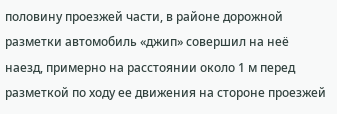половину проезжей части, в районе дорожной разметки автомобиль «джип» совершил на неё наезд, примерно на расстоянии около 1 м перед разметкой по ходу ее движения на стороне проезжей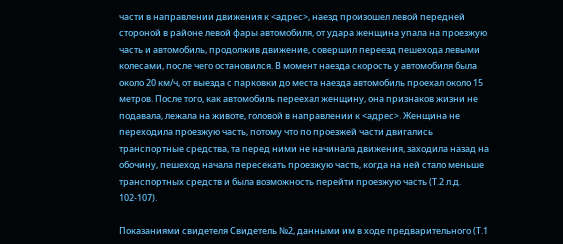части в направлении движения к <адрес>, наезд произошел левой передней стороной в районе левой фары автомобиля, от удара женщина упала на проезжую часть и автомобиль, продолжив движение, совершил переезд пешехода левыми колесами, после чего остановился. В момент наезда скорость у автомобиля была около 20 км/ч, от выезда с парковки до места наезда автомобиль проехал около 15 метров. После того, как автомобиль переехал женщину, она признаков жизни не подавала, лежала на животе, головой в направлении к <адрес>. Женщина не переходила проезжую часть, потому что по проезжей части двигались транспортные средства, та перед ними не начинала движения, заходила назад на обочину, пешеход начала пересекать проезжую часть, когда на ней стало меньше транспортных средств и была возможность перейти проезжую часть (Т.2 л.д. 102-107).

Показаниями свидетеля Свидетель №2, данными им в ходе предварительного (Т.1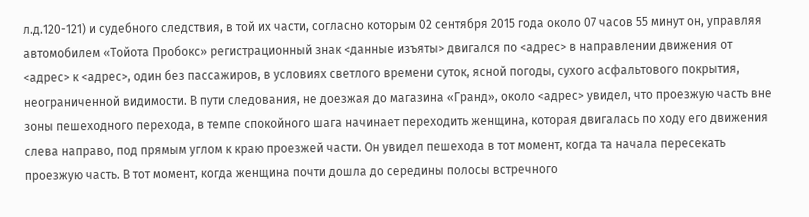л.д.120-121) и судебного следствия, в той их части, согласно которым 02 сентября 2015 года около 07 часов 55 минут он, управляя автомобилем «Тойота Пробокс» регистрационный знак <данные изъяты> двигался по <адрес> в направлении движения от <адрес> к <адрес>, один без пассажиров, в условиях светлого времени суток, ясной погоды, сухого асфальтового покрытия, неограниченной видимости. В пути следования, не доезжая до магазина «Гранд», около <адрес> увидел, что проезжую часть вне зоны пешеходного перехода, в темпе спокойного шага начинает переходить женщина, которая двигалась по ходу его движения слева направо, под прямым углом к краю проезжей части. Он увидел пешехода в тот момент, когда та начала пересекать проезжую часть. В тот момент, когда женщина почти дошла до середины полосы встречного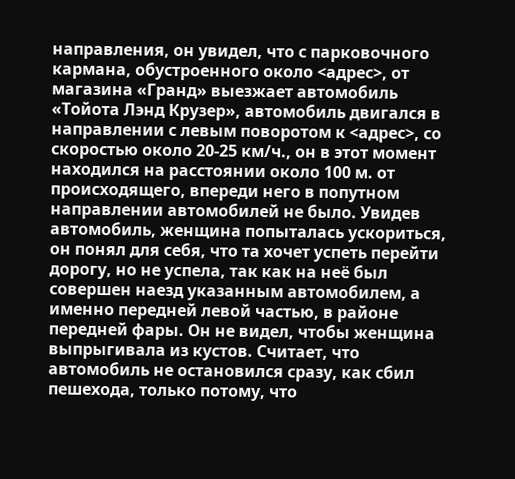направления, он увидел, что с парковочного кармана, обустроенного около <адрес>, от магазина «Гранд» выезжает автомобиль «Тойота Лэнд Крузер», автомобиль двигался в направлении с левым поворотом к <адрес>, со скоростью около 20-25 км/ч., он в этот момент находился на расстоянии около 100 м. от происходящего, впереди него в попутном направлении автомобилей не было. Увидев автомобиль, женщина попыталась ускориться, он понял для себя, что та хочет успеть перейти дорогу, но не успела, так как на неё был совершен наезд указанным автомобилем, а именно передней левой частью, в районе передней фары. Он не видел, чтобы женщина выпрыгивала из кустов. Считает, что автомобиль не остановился сразу, как сбил пешехода, только потому, что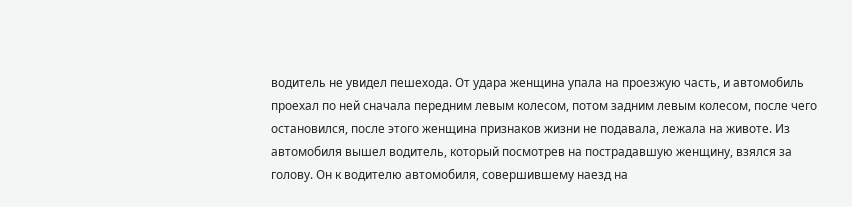водитель не увидел пешехода. От удара женщина упала на проезжую часть, и автомобиль проехал по ней сначала передним левым колесом, потом задним левым колесом, после чего остановился, после этого женщина признаков жизни не подавала, лежала на животе. Из автомобиля вышел водитель, который посмотрев на пострадавшую женщину, взялся за голову. Он к водителю автомобиля, совершившему наезд на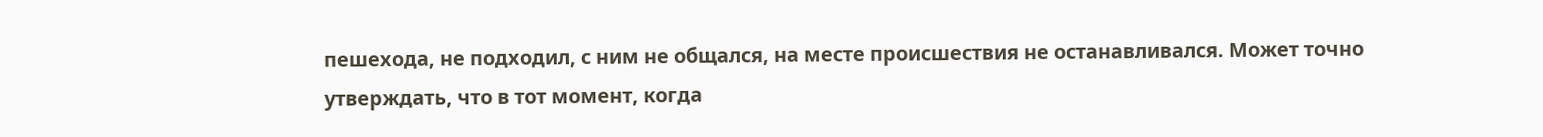пешехода, не подходил, с ним не общался, на месте происшествия не останавливался. Может точно утверждать, что в тот момент, когда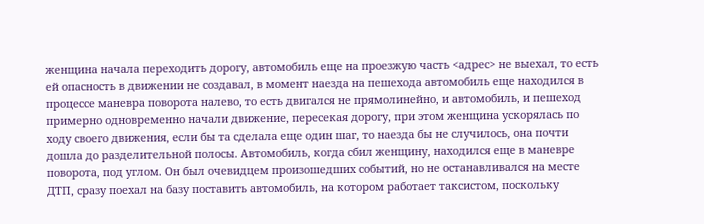женщина начала переходить дорогу, автомобиль еще на проезжую часть <адрес> не выехал, то есть ей опасность в движении не создавал, в момент наезда на пешехода автомобиль еще находился в процессе маневра поворота налево, то есть двигался не прямолинейно, и автомобиль, и пешеход примерно одновременно начали движение, пересекая дорогу, при этом женщина ускорялась по ходу своего движения, если бы та сделала еще один шаг, то наезда бы не случилось, она почти дошла до разделительной полосы. Автомобиль, когда сбил женщину, находился еще в маневре поворота, под углом. Он был очевидцем произошедших событий, но не останавливался на месте ДТП, сразу поехал на базу поставить автомобиль, на котором работает таксистом, поскольку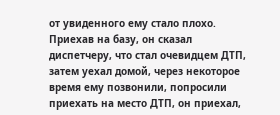от увиденного ему стало плохо. Приехав на базу, он сказал диспетчеру, что стал очевидцем ДТП, затем уехал домой, через некоторое время ему позвонили, попросили приехать на место ДТП, он приехал,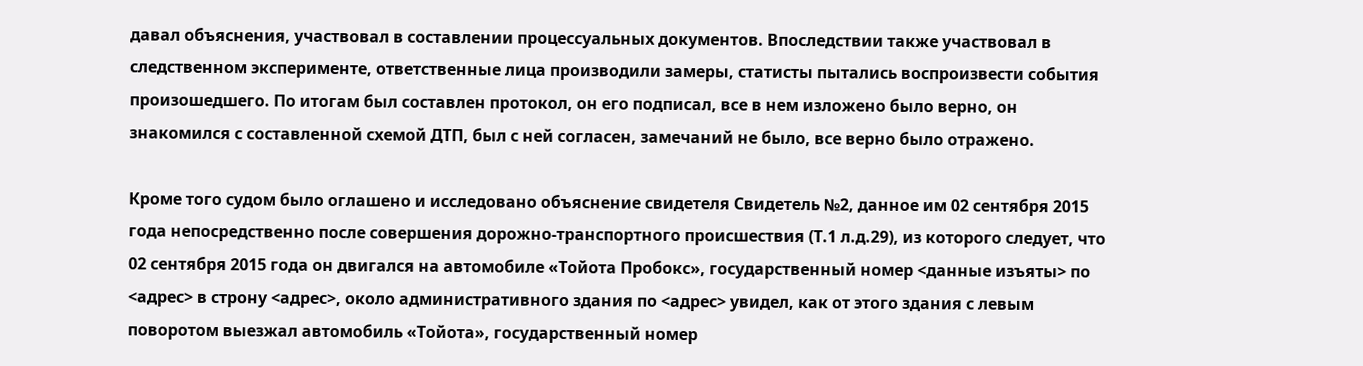давал объяснения, участвовал в составлении процессуальных документов. Впоследствии также участвовал в следственном эксперименте, ответственные лица производили замеры, статисты пытались воспроизвести события произошедшего. По итогам был составлен протокол, он его подписал, все в нем изложено было верно, он знакомился с составленной схемой ДТП, был с ней согласен, замечаний не было, все верно было отражено.

Кроме того судом было оглашено и исследовано объяснение свидетеля Свидетель №2, данное им 02 сентября 2015 года непосредственно после совершения дорожно-транспортного происшествия (Т.1 л.д.29), из которого следует, что 02 сентября 2015 года он двигался на автомобиле «Тойота Пробокс», государственный номер <данные изъяты> по <адрес> в строну <адрес>, около административного здания по <адрес> увидел, как от этого здания с левым поворотом выезжал автомобиль «Тойота», государственный номер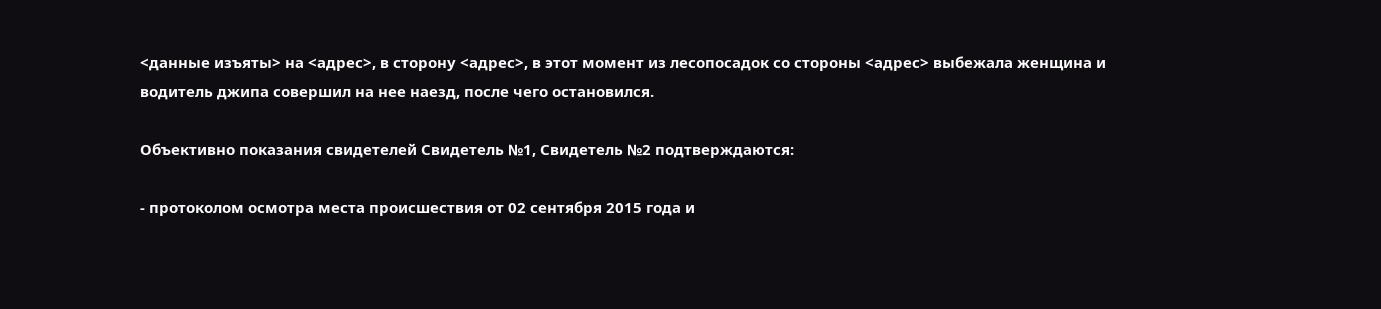<данные изъяты> на <адрес>, в сторону <адрес>, в этот момент из лесопосадок со стороны <адрес> выбежала женщина и водитель джипа совершил на нее наезд, после чего остановился.

Объективно показания свидетелей Свидетель №1, Свидетель №2 подтверждаются:

- протоколом осмотра места происшествия от 02 сентября 2015 года и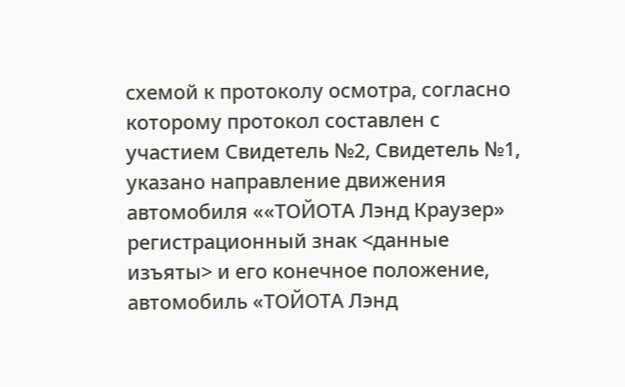схемой к протоколу осмотра, согласно которому протокол составлен с участием Свидетель №2, Свидетель №1, указано направление движения автомобиля ««ТОЙОТА Лэнд Краузер» регистрационный знак <данные изъяты> и его конечное положение, автомобиль «ТОЙОТА Лэнд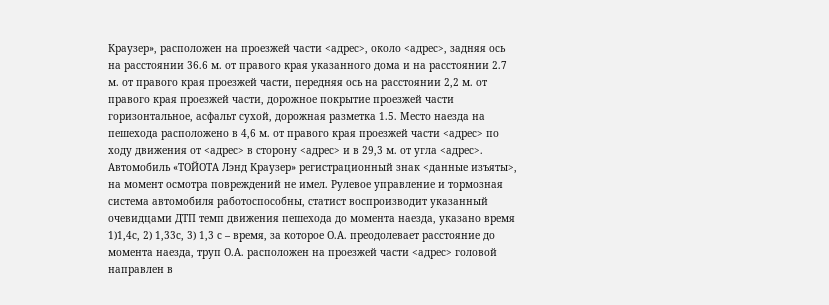Краузер», расположен на проезжей части <адрес>, около <адрес>, задняя ось на расстоянии 36.6 м. от правого края указанного дома и на расстоянии 2.7 м. от правого края проезжей части, передняя ось на расстоянии 2,2 м. от правого края проезжей части, дорожное покрытие проезжей части горизонтальное, асфальт сухой, дорожная разметка 1.5. Место наезда на пешехода расположено в 4,6 м. от правого края проезжей части <адрес> по ходу движения от <адрес> в сторону <адрес> и в 29,3 м. от угла <адрес>. Автомобиль «ТОЙОТА Лэнд Краузер» регистрационный знак <данные изъяты>, на момент осмотра повреждений не имел. Рулевое управление и тормозная система автомобиля работоспособны, статист воспроизводит указанный очевидцами ДТП темп движения пешехода до момента наезда, указано время 1)1,4с, 2) 1,33с, 3) 1,3 с – время, за которое О.А. преодолевает расстояние до момента наезда, труп О.А. расположен на проезжей части <адрес> головой направлен в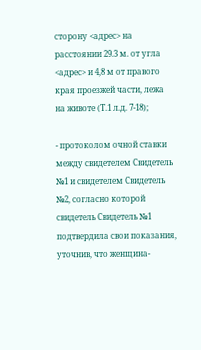сторону <адрес> на расстоянии 29.3 м. от угла <адрес> и 4,8 м от правого края проезжей части, лежа на животе (Т.1 л.д. 7-18);

- протоколом очной ставки между свидетелем Свидетель №1 и свидетелем Свидетель №2, согласно которой свидетель Свидетель №1 подтвердила свои показания, уточнив, что женщина-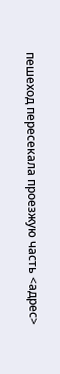пешеход пересекала проезжую часть <адрес>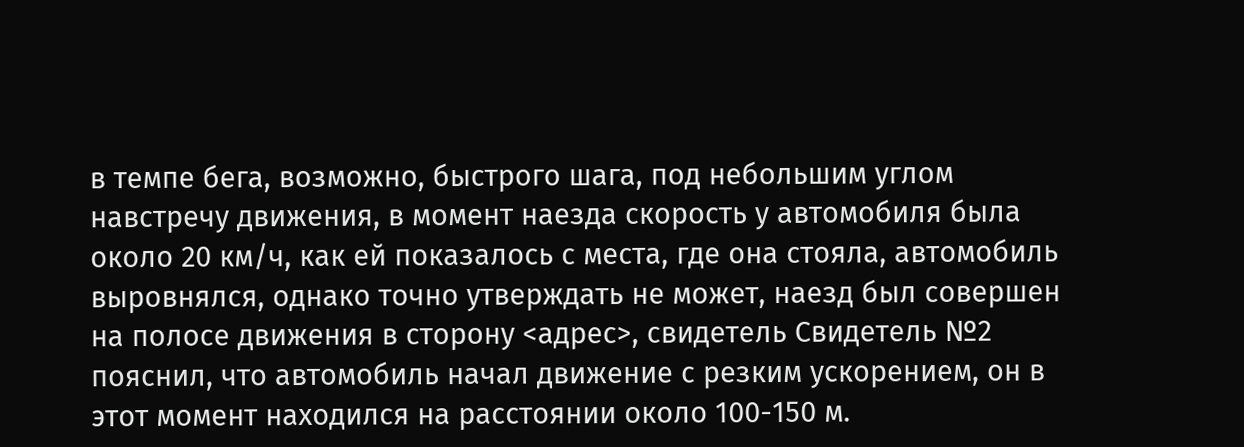в темпе бега, возможно, быстрого шага, под небольшим углом навстречу движения, в момент наезда скорость у автомобиля была около 20 км/ч, как ей показалось с места, где она стояла, автомобиль выровнялся, однако точно утверждать не может, наезд был совершен на полосе движения в сторону <адрес>, свидетель Свидетель №2 пояснил, что автомобиль начал движение с резким ускорением, он в этот момент находился на расстоянии около 100-150 м.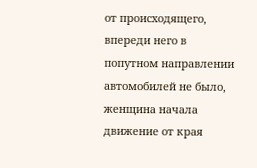от происходящего, впереди него в попутном направлении автомобилей не было, женщина начала движение от края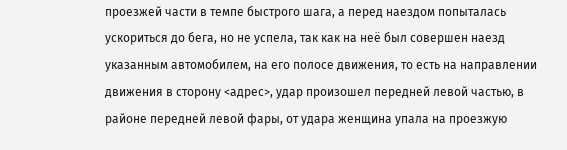проезжей части в темпе быстрого шага, а перед наездом попыталась ускориться до бега, но не успела, так как на неё был совершен наезд указанным автомобилем, на его полосе движения, то есть на направлении движения в сторону <адрес>, удар произошел передней левой частью, в районе передней левой фары, от удара женщина упала на проезжую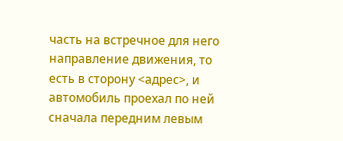часть на встречное для него направление движения, то есть в сторону <адрес>, и автомобиль проехал по ней сначала передним левым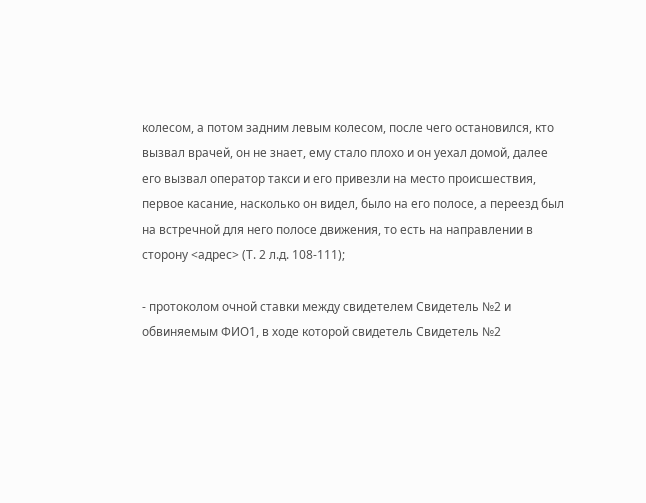колесом, а потом задним левым колесом, после чего остановился, кто вызвал врачей, он не знает, ему стало плохо и он уехал домой, далее его вызвал оператор такси и его привезли на место происшествия, первое касание, насколько он видел, было на его полосе, а переезд был на встречной для него полосе движения, то есть на направлении в сторону <адрес> (Т. 2 л.д. 108-111);

- протоколом очной ставки между свидетелем Свидетель №2 и обвиняемым ФИО1, в ходе которой свидетель Свидетель №2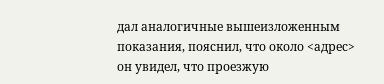дал аналогичные вышеизложенным показания, пояснил, что около <адрес> он увидел, что проезжую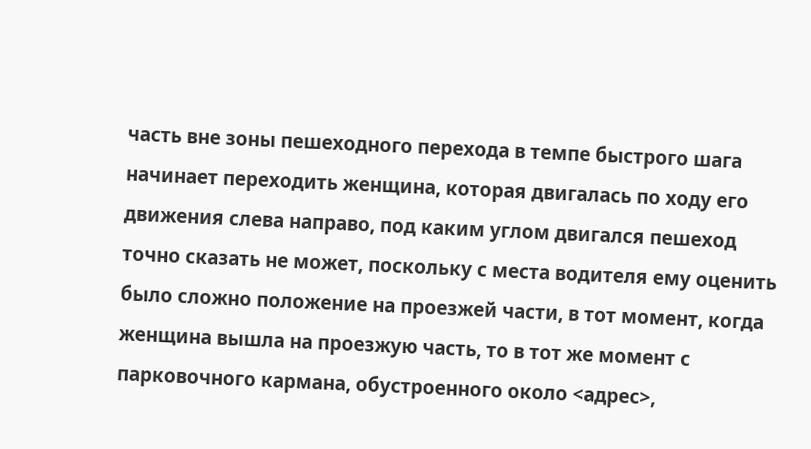часть вне зоны пешеходного перехода в темпе быстрого шага начинает переходить женщина, которая двигалась по ходу его движения слева направо, под каким углом двигался пешеход точно сказать не может, поскольку с места водителя ему оценить было сложно положение на проезжей части, в тот момент, когда женщина вышла на проезжую часть, то в тот же момент с парковочного кармана, обустроенного около <адрес>,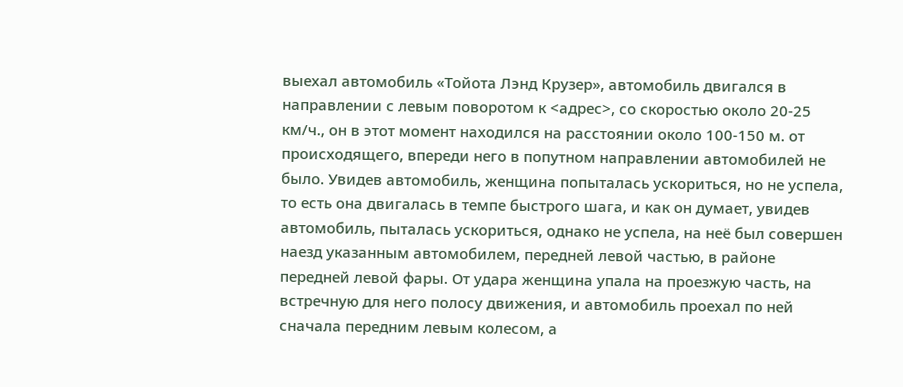выехал автомобиль «Тойота Лэнд Крузер», автомобиль двигался в направлении с левым поворотом к <адрес>, со скоростью около 20-25 км/ч., он в этот момент находился на расстоянии около 100-150 м. от происходящего, впереди него в попутном направлении автомобилей не было. Увидев автомобиль, женщина попыталась ускориться, но не успела, то есть она двигалась в темпе быстрого шага, и как он думает, увидев автомобиль, пыталась ускориться, однако не успела, на неё был совершен наезд указанным автомобилем, передней левой частью, в районе передней левой фары. От удара женщина упала на проезжую часть, на встречную для него полосу движения, и автомобиль проехал по ней сначала передним левым колесом, а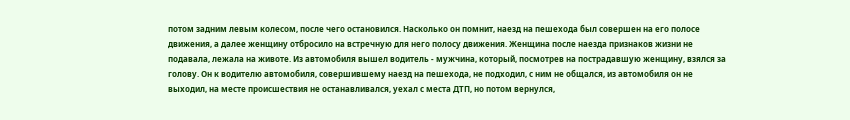потом задним левым колесом, после чего остановился. Насколько он помнит, наезд на пешехода был совершен на его полосе движения, а далее женщину отбросило на встречную для него полосу движения. Женщина после наезда признаков жизни не подавала, лежала на животе. Из автомобиля вышел водитель - мужчина, который, посмотрев на пострадавшую женщину, взялся за голову. Он к водителю автомобиля, совершившему наезд на пешехода, не подходил, с ним не общался, из автомобиля он не выходил, на месте происшествия не останавливался, уехал с места ДТП, но потом вернулся,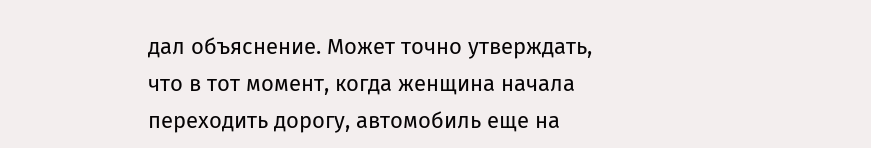дал объяснение. Может точно утверждать, что в тот момент, когда женщина начала переходить дорогу, автомобиль еще на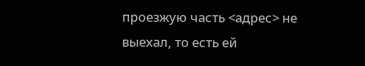проезжую часть <адрес> не выехал, то есть ей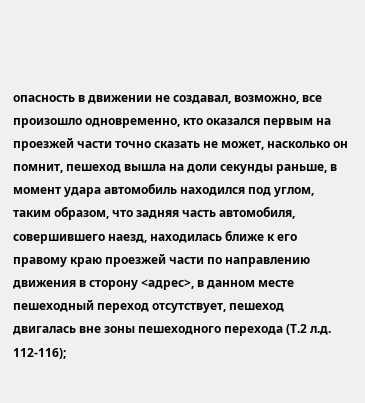опасность в движении не создавал, возможно, все произошло одновременно, кто оказался первым на проезжей части точно сказать не может, насколько он помнит, пешеход вышла на доли секунды раньше, в момент удара автомобиль находился под углом, таким образом, что задняя часть автомобиля, совершившего наезд, находилась ближе к его правому краю проезжей части по направлению движения в сторону <адрес>, в данном месте пешеходный переход отсутствует, пешеход двигалась вне зоны пешеходного перехода (Т.2 л.д. 112-116);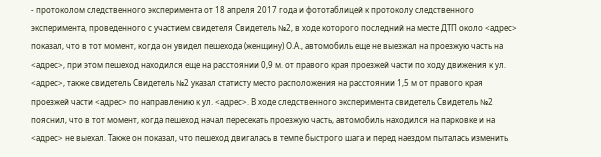- протоколом следственного эксперимента от 18 апреля 2017 года и фототаблицей к протоколу следственного эксперимента, проведенного с участием свидетеля Свидетель №2, в ходе которого последний на месте ДТП около <адрес> показал, что в тот момент, когда он увидел пешехода (женщину) О.А., автомобиль еще не выезжал на проезжую часть на <адрес>, при этом пешеход находился еще на расстоянии 0,9 м. от правого края проезжей части по ходу движения к ул. <адрес>, также свидетель Свидетель №2 указал статисту место расположения на расстоянии 1,5 м от правого края проезжей части <адрес> по направлению к ул. <адрес>. В ходе следственного эксперимента свидетель Свидетель №2 пояснил, что в тот момент, когда пешеход начал пересекать проезжую часть, автомобиль находился на парковке и на <адрес> не выехал. Также он показал, что пешеход двигалась в темпе быстрого шага и перед наездом пыталась изменить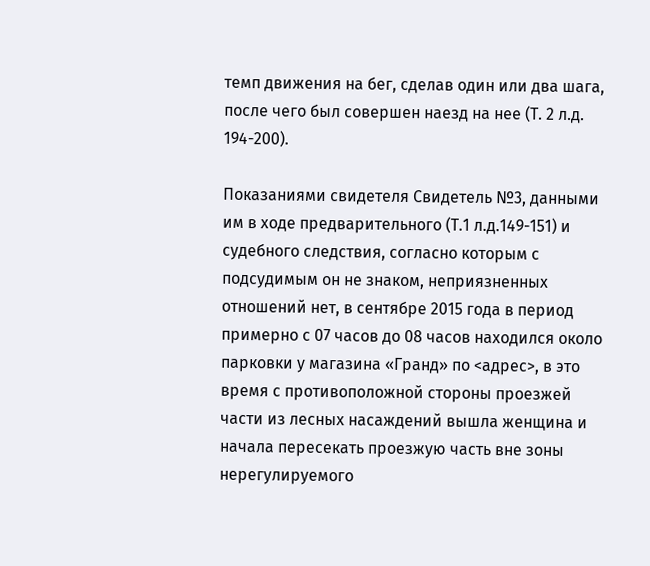темп движения на бег, сделав один или два шага, после чего был совершен наезд на нее (Т. 2 л.д. 194-200).

Показаниями свидетеля Свидетель №3, данными им в ходе предварительного (Т.1 л.д.149-151) и судебного следствия, согласно которым с подсудимым он не знаком, неприязненных отношений нет, в сентябре 2015 года в период примерно с 07 часов до 08 часов находился около парковки у магазина «Гранд» по <адрес>, в это время с противоположной стороны проезжей части из лесных насаждений вышла женщина и начала пересекать проезжую часть вне зоны нерегулируемого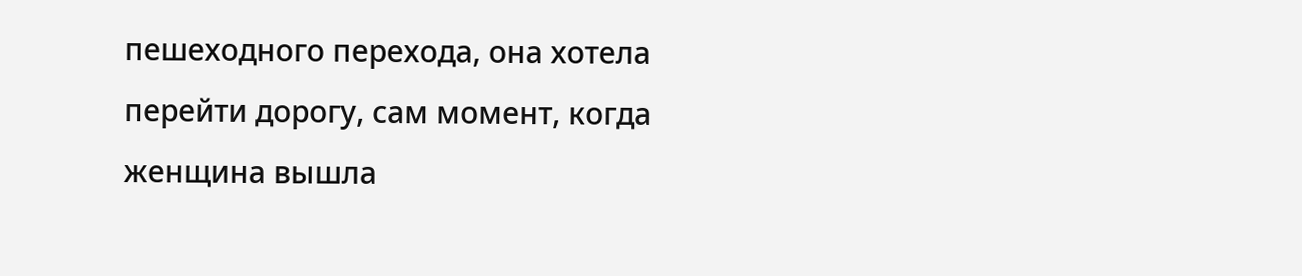пешеходного перехода, она хотела перейти дорогу, сам момент, когда женщина вышла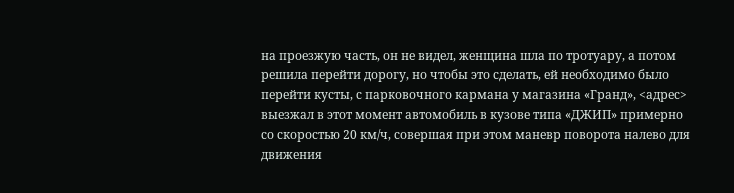на проезжую часть, он не видел, женщина шла по тротуару, а потом решила перейти дорогу, но чтобы это сделать, ей необходимо было перейти кусты, с парковочного кармана у магазина «Гранд», <адрес> выезжал в этот момент автомобиль в кузове типа «ДЖИП» примерно со скоростью 20 км/ч, совершая при этом маневр поворота налево для движения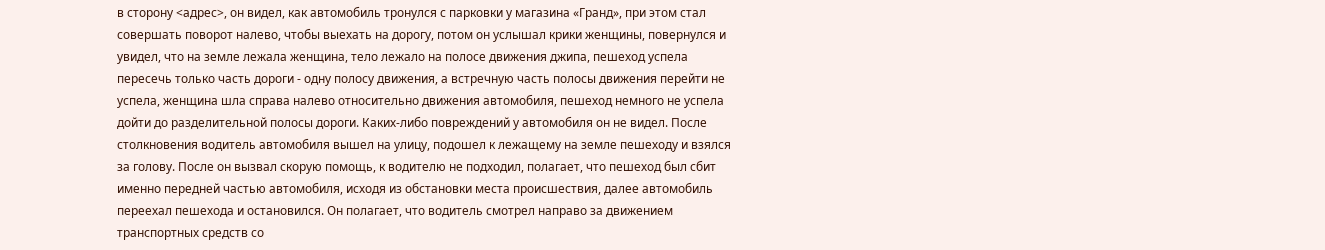в сторону <адрес>, он видел, как автомобиль тронулся с парковки у магазина «Гранд», при этом стал совершать поворот налево, чтобы выехать на дорогу, потом он услышал крики женщины, повернулся и увидел, что на земле лежала женщина, тело лежало на полосе движения джипа, пешеход успела пересечь только часть дороги - одну полосу движения, а встречную часть полосы движения перейти не успела, женщина шла справа налево относительно движения автомобиля, пешеход немного не успела дойти до разделительной полосы дороги. Каких-либо повреждений у автомобиля он не видел. После столкновения водитель автомобиля вышел на улицу, подошел к лежащему на земле пешеходу и взялся за голову. После он вызвал скорую помощь, к водителю не подходил, полагает, что пешеход был сбит именно передней частью автомобиля, исходя из обстановки места происшествия, далее автомобиль переехал пешехода и остановился. Он полагает, что водитель смотрел направо за движением транспортных средств со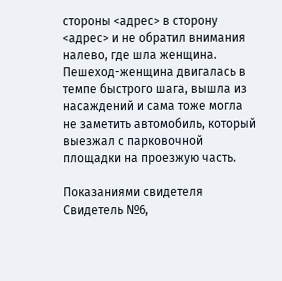стороны <адрес> в сторону <адрес> и не обратил внимания налево, где шла женщина. Пешеход-женщина двигалась в темпе быстрого шага, вышла из насаждений и сама тоже могла не заметить автомобиль, который выезжал с парковочной площадки на проезжую часть.

Показаниями свидетеля Свидетель №6,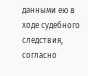данными ею в ходе судебного следствия, согласно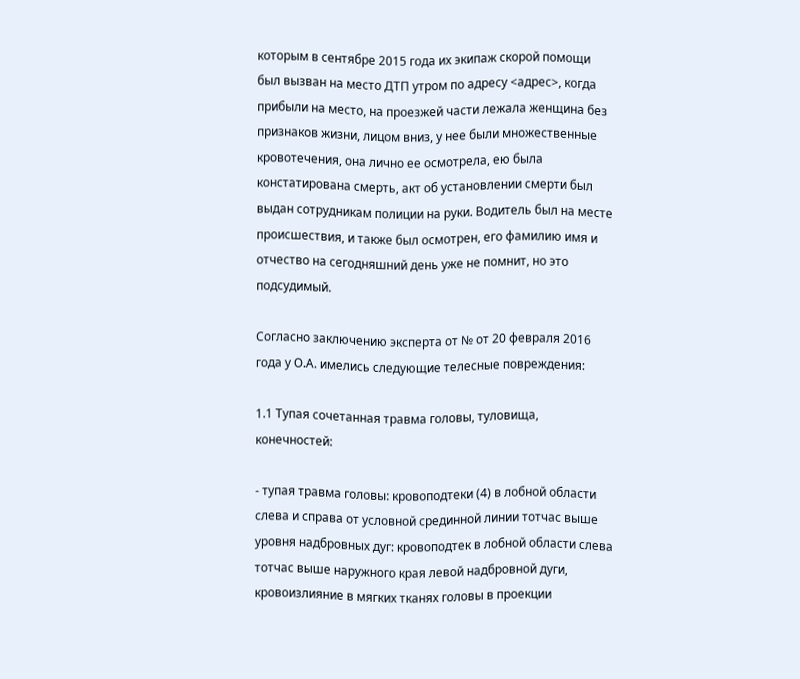которым в сентябре 2015 года их экипаж скорой помощи был вызван на место ДТП утром по адресу <адрес>, когда прибыли на место, на проезжей части лежала женщина без признаков жизни, лицом вниз, у нее были множественные кровотечения, она лично ее осмотрела, ею была констатирована смерть, акт об установлении смерти был выдан сотрудникам полиции на руки. Водитель был на месте происшествия, и также был осмотрен, его фамилию имя и отчество на сегодняшний день уже не помнит, но это подсудимый.

Согласно заключению эксперта от № от 20 февраля 2016 года у О.А. имелись следующие телесные повреждения:

1.1 Тупая сочетанная травма головы, туловища, конечностей:

- тупая травма головы: кровоподтеки (4) в лобной области слева и справа от условной срединной линии тотчас выше уровня надбровных дуг: кровоподтек в лобной области слева тотчас выше наружного края левой надбровной дуги, кровоизлияние в мягких тканях головы в проекции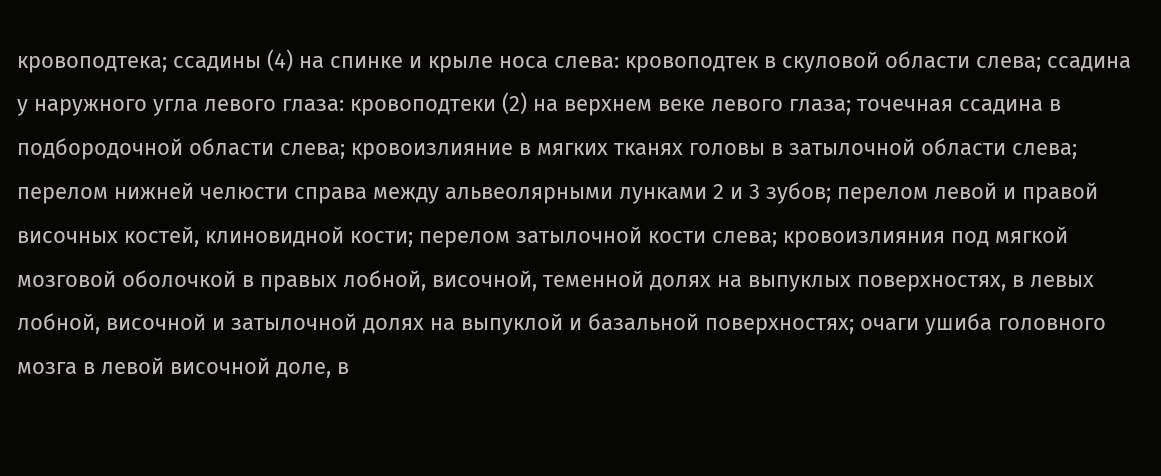кровоподтека; ссадины (4) на спинке и крыле носа слева: кровоподтек в скуловой области слева; ссадина у наружного угла левого глаза: кровоподтеки (2) на верхнем веке левого глаза; точечная ссадина в подбородочной области слева; кровоизлияние в мягких тканях головы в затылочной области слева; перелом нижней челюсти справа между альвеолярными лунками 2 и 3 зубов; перелом левой и правой височных костей, клиновидной кости; перелом затылочной кости слева; кровоизлияния под мягкой мозговой оболочкой в правых лобной, височной, теменной долях на выпуклых поверхностях, в левых лобной, височной и затылочной долях на выпуклой и базальной поверхностях; очаги ушиба головного мозга в левой височной доле, в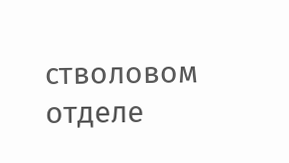стволовом отделе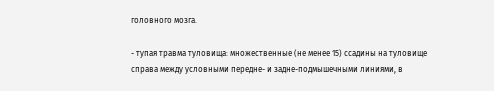головного мозга.

- тупая травма туловища: множественные (не менее 15) ссадины на туловище справа между условными передне- и задне-подмышечными линиями, в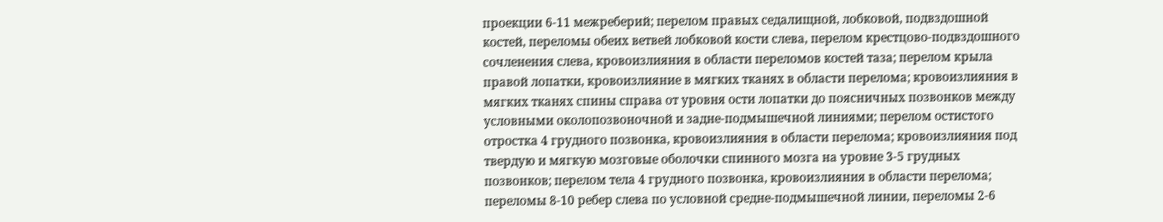проекции 6-11 межреберий; перелом правых седалищной, лобковой, подвздошной костей, переломы обеих ветвей лобковой кости слева, перелом крестцово-подвздошного сочленения слева, кровоизлияния в области переломов костей таза; перелом крыла правой лопатки, кровоизлияние в мягких тканях в области перелома; кровоизлияния в мягких тканях спины справа от уровня ости лопатки до поясничных позвонков между условными околопозвоночной и задне-подмышечной линиями; перелом остистого отростка 4 грудного позвонка, кровоизлияния в области перелома; кровоизлияния под твердую и мягкую мозговые оболочки спинного мозга на уровне 3-5 грудных позвонков; перелом тела 4 грудного позвонка, кровоизлияния в области перелома; переломы 8-10 ребер слева по условной средне-подмышечной линии, переломы 2-6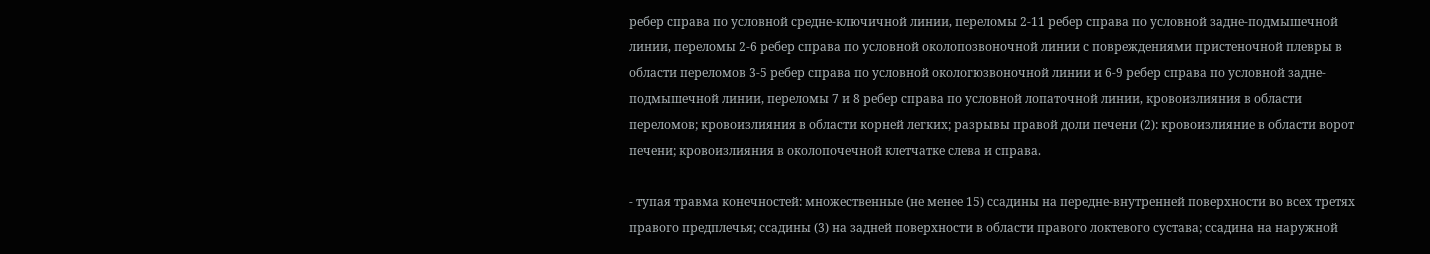ребер справа по условной средне-ключичной линии, переломы 2-11 ребер справа по условной задне-подмышечной линии, переломы 2-6 ребер справа по условной околопозвоночной линии с повреждениями пристеночной плевры в области переломов 3-5 ребер справа по условной окологюзвоночной линии и 6-9 ребер справа по условной задне-подмышечной линии, переломы 7 и 8 ребер справа по условной лопаточной линии, кровоизлияния в области переломов; кровоизлияния в области корней легких; разрывы правой доли печени (2): кровоизлияние в области ворот печени; кровоизлияния в околопочечной клетчатке слева и справа.

- тупая травма конечностей: множественные (не менее 15) ссадины на передне-внутренней поверхности во всех третях правого предплечья; ссадины (3) на задней поверхности в области правого локтевого сустава; ссадина на наружной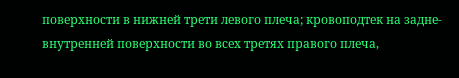поверхности в нижней трети левого плеча; кровоподтек на задне-внутренней поверхности во всех третях правого плеча,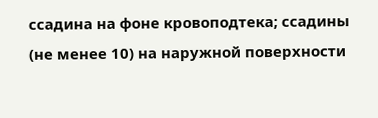ссадина на фоне кровоподтека; ссадины (не менее 10) на наружной поверхности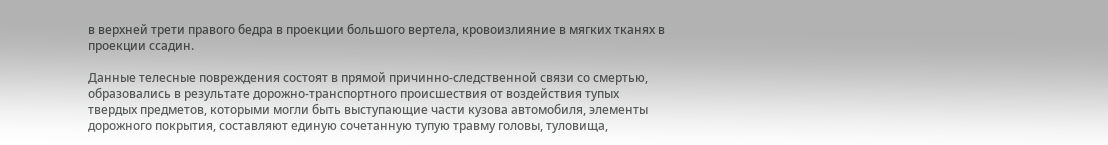в верхней трети правого бедра в проекции большого вертела, кровоизлияние в мягких тканях в проекции ссадин.

Данные телесные повреждения состоят в прямой причинно-следственной связи со смертью, образовались в результате дорожно-транспортного происшествия от воздействия тупых твердых предметов, которыми могли быть выступающие части кузова автомобиля, элементы дорожного покрытия, составляют единую сочетанную тупую травму головы, туловища,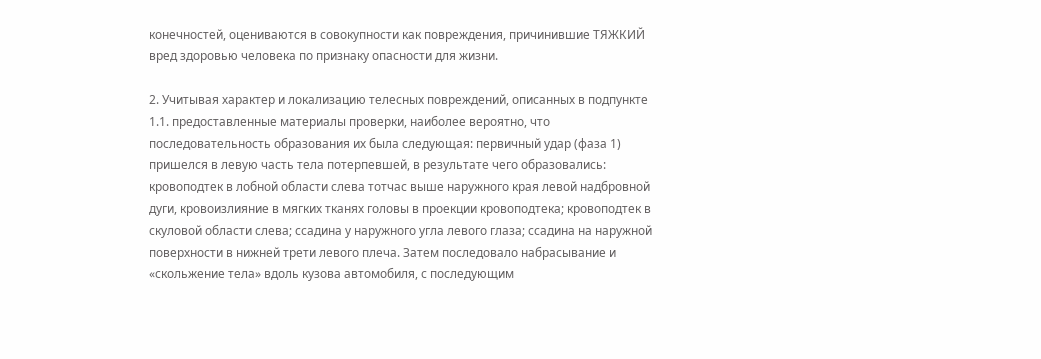конечностей, оцениваются в совокупности как повреждения, причинившие ТЯЖКИЙ вред здоровью человека по признаку опасности для жизни.

2. Учитывая характер и локализацию телесных повреждений, описанных в подпункте 1.1. предоставленные материалы проверки, наиболее вероятно, что последовательность образования их была следующая: первичный удар (фаза 1) пришелся в левую часть тела потерпевшей, в результате чего образовались: кровоподтек в лобной области слева тотчас выше наружного края левой надбровной дуги, кровоизлияние в мягких тканях головы в проекции кровоподтека; кровоподтек в скуловой области слева; ссадина у наружного угла левого глаза; ссадина на наружной поверхности в нижней трети левого плеча. Затем последовало набрасывание и «скольжение тела» вдоль кузова автомобиля, с последующим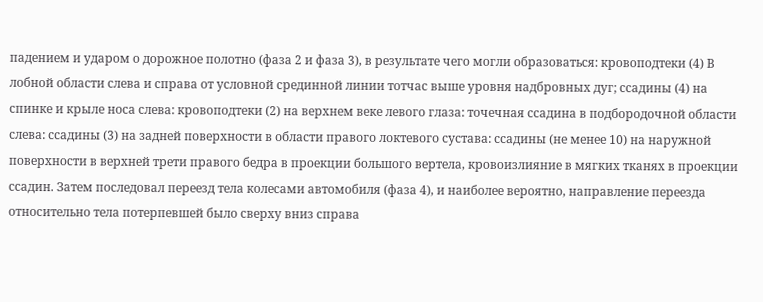падением и ударом о дорожное полотно (фаза 2 и фаза 3), в результате чего могли образоваться: кровоподтеки (4) В лобной области слева и справа от условной срединной линии тотчас выше уровня надбровных дуг; ссадины (4) на спинке и крыле носа слева: кровоподтеки (2) на верхнем веке левого глаза: точечная ссадина в подбородочной области слева: ссадины (3) на задней поверхности в области правого локтевого сустава: ссадины (не менее 10) на наружной поверхности в верхней трети правого бедра в проекции большого вертела, кровоизлияние в мягких тканях в проекции ссадин. Затем последовал переезд тела колесами автомобиля (фаза 4), и наиболее вероятно, направление переезда относительно тела потерпевшей было сверху вниз справа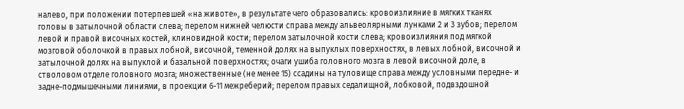налево, при положении потерпевшей «на животе», в результате чего образовались: кровоизлияние в мягких тканях головы в затылочной области слева; перелом нижней челюсти справа между альвеолярными лунками 2 и 3 зубов; перелом левой и правой височных костей, клиновидной кости; перелом затылочной кости слева; кровоизлияния под мягкой мозговой оболочкой в правых лобной, височной, теменной долях на выпуклых поверхностях, в левых лобной, височной и затылочной долях на выпуклой и базальной поверхностях; очаги ушиба головного мозга в левой височной доле, в стволовом отделе головного мозга; множественные (не менее 15) ссадины на туловище справа между условными передне- и задне-подмышечными линиями, в проекции 6-11 межреберий; перелом правых седалищной, лобковой, подвздошной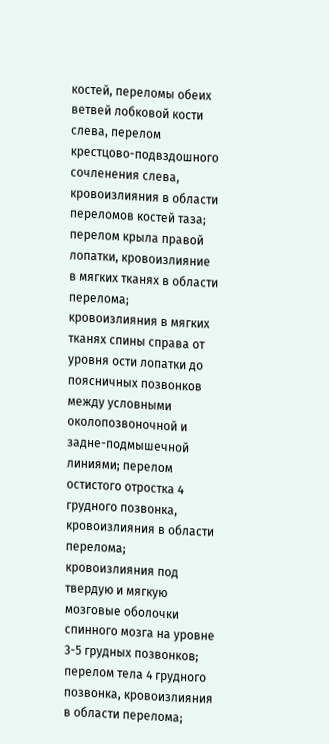костей, переломы обеих ветвей лобковой кости слева, перелом крестцово-подвздошного сочленения слева, кровоизлияния в области переломов костей таза; перелом крыла правой лопатки, кровоизлияние в мягких тканях в области перелома; кровоизлияния в мягких тканях спины справа от уровня ости лопатки до поясничных позвонков между условными околопозвоночной и задне-подмышечной линиями; перелом остистого отростка 4 грудного позвонка, кровоизлияния в области перелома; кровоизлияния под твердую и мягкую мозговые оболочки спинного мозга на уровне 3-5 грудных позвонков; перелом тела 4 грудного позвонка, кровоизлияния в области перелома;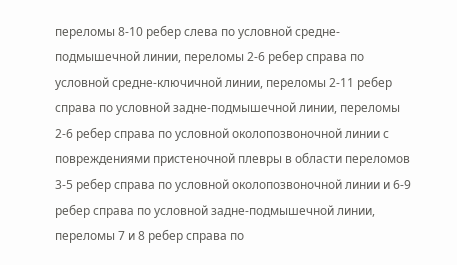переломы 8-10 ребер слева по условной средне-подмышечной линии, переломы 2-6 ребер справа по условной средне-ключичной линии, переломы 2-11 ребер справа по условной задне-подмышечной линии, переломы 2-6 ребер справа по условной околопозвоночной линии с повреждениями пристеночной плевры в области переломов 3-5 ребер справа по условной околопозвоночной линии и 6-9 ребер справа по условной задне-подмышечной линии, переломы 7 и 8 ребер справа по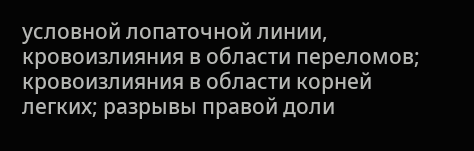условной лопаточной линии, кровоизлияния в области переломов; кровоизлияния в области корней легких; разрывы правой доли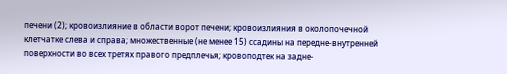печени (2); кровоизлияние в области ворот печени; кровоизлияния в околопочечной клетчатке слева и справа; множественные (не менее 15) ссадины на передне-внутренней поверхности во всех третях правого предплечья; кровоподтек на задне-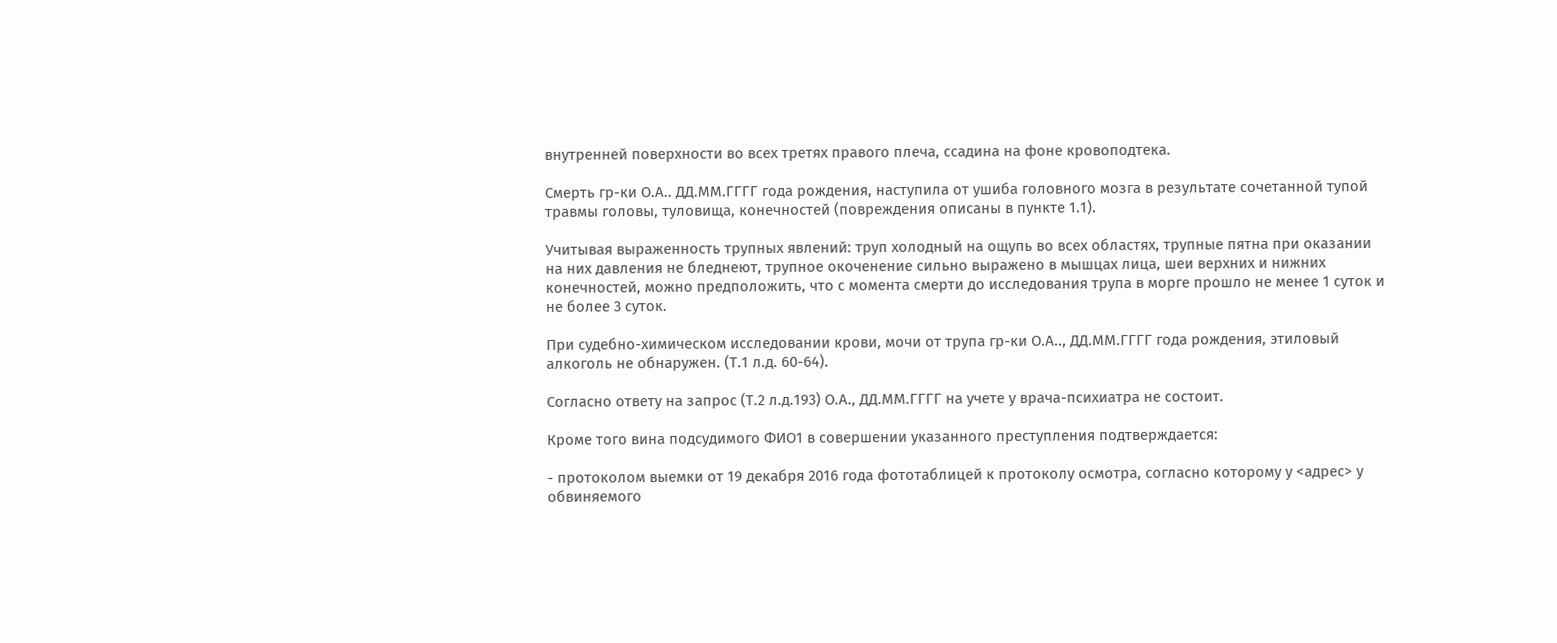внутренней поверхности во всех третях правого плеча, ссадина на фоне кровоподтека.

Смерть гр-ки О.А.. ДД.ММ.ГГГГ года рождения, наступила от ушиба головного мозга в результате сочетанной тупой травмы головы, туловища, конечностей (повреждения описаны в пункте 1.1).

Учитывая выраженность трупных явлений: труп холодный на ощупь во всех областях, трупные пятна при оказании на них давления не бледнеют, трупное окоченение сильно выражено в мышцах лица, шеи верхних и нижних конечностей, можно предположить, что с момента смерти до исследования трупа в морге прошло не менее 1 суток и не более 3 суток.

При судебно-химическом исследовании крови, мочи от трупа гр-ки О.А.., ДД.ММ.ГГГГ года рождения, этиловый алкоголь не обнаружен. (Т.1 л.д. 60-64).

Согласно ответу на запрос (Т.2 л.д.193) О.А., ДД.ММ.ГГГГ на учете у врача-психиатра не состоит.

Кроме того вина подсудимого ФИО1 в совершении указанного преступления подтверждается:

- протоколом выемки от 19 декабря 2016 года фототаблицей к протоколу осмотра, согласно которому у <адрес> у обвиняемого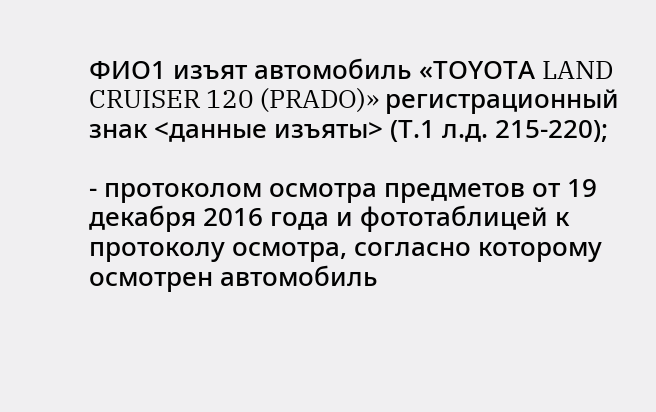ФИО1 изъят автомобиль «ТОYОТА LAND CRUISER 120 (PRADO)» регистрационный знак <данные изъяты> (Т.1 л.д. 215-220);

- протоколом осмотра предметов от 19 декабря 2016 года и фототаблицей к протоколу осмотра, согласно которому осмотрен автомобиль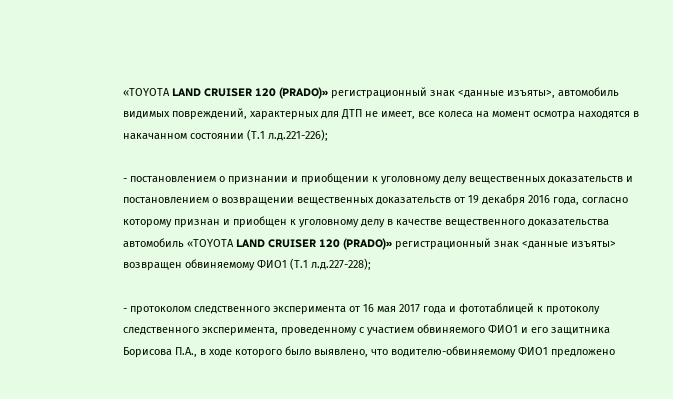«ТОYОТА LAND CRUISER 120 (PRADO)» регистрационный знак <данные изъяты>, автомобиль видимых повреждений, характерных для ДТП не имеет, все колеса на момент осмотра находятся в накачанном состоянии (Т.1 л.д.221-226);

- постановлением о признании и приобщении к уголовному делу вещественных доказательств и постановлением о возвращении вещественных доказательств от 19 декабря 2016 года, согласно которому признан и приобщен к уголовному делу в качестве вещественного доказательства автомобиль «ТОYОТА LAND CRUISER 120 (PRADO)» регистрационный знак <данные изъяты> возвращен обвиняемому ФИО1 (Т.1 л.д.227-228);

- протоколом следственного эксперимента от 16 мая 2017 года и фототаблицей к протоколу следственного эксперимента, проведенному с участием обвиняемого ФИО1 и его защитника Борисова П.А., в ходе которого было выявлено, что водителю-обвиняемому ФИО1 предложено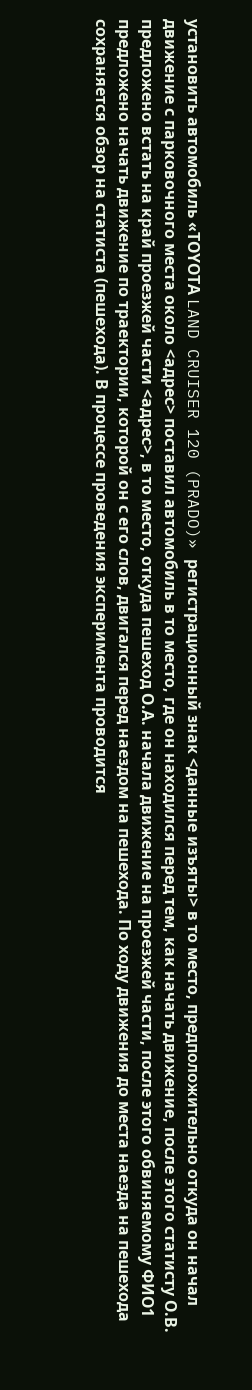установить автомобиль «ТОYОТА LAND CRUISER 120 (PRADO)» регистрационный знак <данные изъяты> в то место, предположительно откуда он начал движение с парковочного места около <адрес> поставил автомобиль в то место, где он находился перед тем, как начать движение, после этого статисту О.В. предложено встать на край проезжей части <адрес>, в то место, откуда пешеход О.А. начала движение на проезжей части, после этого обвиняемому ФИО1 предложено начать движение по траектории, которой он с его слов, двигался перед наездом на пешехода. По ходу движения до места наезда на пешехода сохраняется обзор на статиста (пешехода). В процессе проведения эксперимента проводится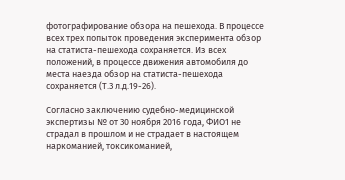фотографирование обзора на пешехода. В процессе всех трех попыток проведения эксперимента обзор на статиста-пешехода сохраняется. Из всех положений, в процессе движения автомобиля до места наезда обзор на статиста-пешехода сохраняется (Т.3 л.д.19-26).

Согласно заключению судебно-медицинской экспертизы № от 30 ноября 2016 года, ФИО1 не страдал в прошлом и не страдает в настоящем наркоманией, токсикоманией,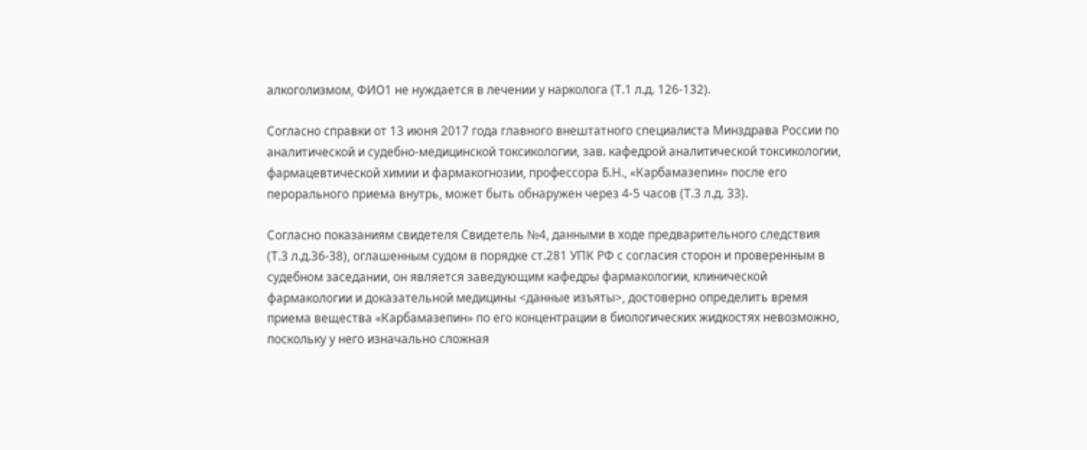алкоголизмом, ФИО1 не нуждается в лечении у нарколога (Т.1 л.д. 126-132).

Согласно справки от 13 июня 2017 года главного внештатного специалиста Минздрава России по аналитической и судебно-медицинской токсикологии, зав. кафедрой аналитической токсикологии, фармацевтической химии и фармакогнозии, профессора Б.Н., «Карбамазепин» после его перорального приема внутрь, может быть обнаружен через 4-5 часов (Т.3 л.д. 33).

Согласно показаниям свидетеля Свидетель №4, данными в ходе предварительного следствия (Т.3 л.д.36-38), оглашенным судом в порядке ст.281 УПК РФ с согласия сторон и проверенным в судебном заседании, он является заведующим кафедры фармакологии, клинической фармакологии и доказательной медицины <данные изъяты>, достоверно определить время приема вещества «Карбамазепин» по его концентрации в биологических жидкостях невозможно, поскольку у него изначально сложная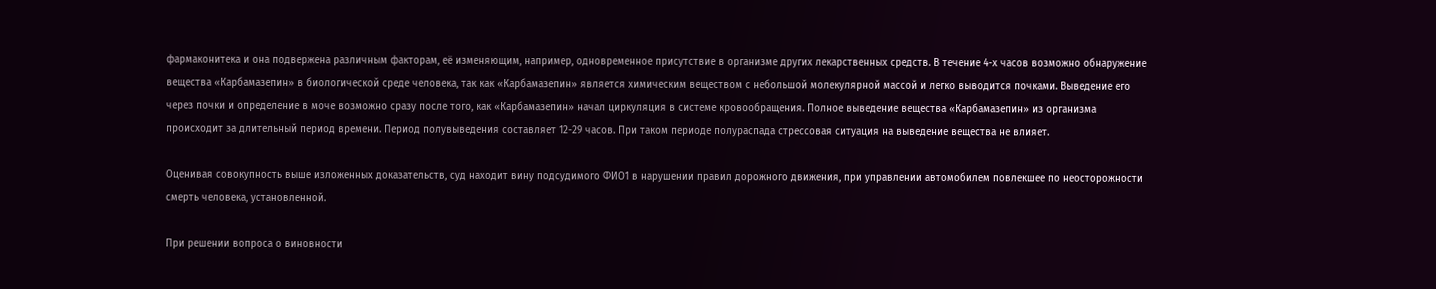фармаконитека и она подвержена различным факторам, её изменяющим, например, одновременное присутствие в организме других лекарственных средств. В течение 4-х часов возможно обнаружение вещества «Карбамазепин» в биологической среде человека, так как «Карбамазепин» является химическим веществом с небольшой молекулярной массой и легко выводится почками. Выведение его через почки и определение в моче возможно сразу после того, как «Карбамазепин» начал циркуляция в системе кровообращения. Полное выведение вещества «Карбамазепин» из организма происходит за длительный период времени. Период полувыведения составляет 12-29 часов. При таком периоде полураспада стрессовая ситуация на выведение вещества не влияет.

Оценивая совокупность выше изложенных доказательств, суд находит вину подсудимого ФИО1 в нарушении правил дорожного движения, при управлении автомобилем повлекшее по неосторожности смерть человека, установленной.

При решении вопроса о виновности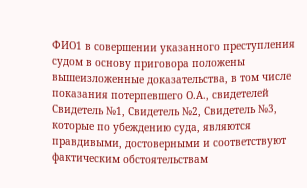ФИО1 в совершении указанного преступления судом в основу приговора положены вышеизложенные доказательства, в том числе показания потерпевшего О.А., свидетелей Свидетель №1, Свидетель №2, Свидетель №3, которые по убеждению суда, являются правдивыми, достоверными и соответствуют фактическим обстоятельствам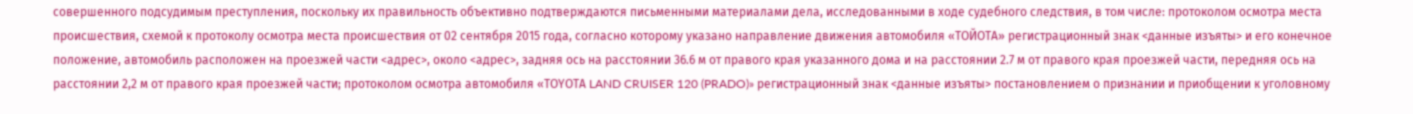совершенного подсудимым преступления, поскольку их правильность объективно подтверждаются письменными материалами дела, исследованными в ходе судебного следствия, в том числе: протоколом осмотра места происшествия, схемой к протоколу осмотра места происшествия от 02 сентября 2015 года, согласно которому указано направление движения автомобиля «ТОЙОТА» регистрационный знак <данные изъяты> и его конечное положение, автомобиль расположен на проезжей части <адрес>, около <адрес>, задняя ось на расстоянии 36.6 м от правого края указанного дома и на расстоянии 2.7 м от правого края проезжей части, передняя ось на расстоянии 2,2 м от правого края проезжей части; протоколом осмотра автомобиля «ТОYОТА LAND CRUISER 120 (PRADO)» регистрационный знак <данные изъяты> постановлением о признании и приобщении к уголовному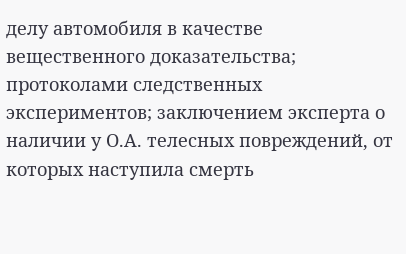делу автомобиля в качестве вещественного доказательства; протоколами следственных экспериментов; заключением эксперта о наличии у О.А. телесных повреждений, от которых наступила смерть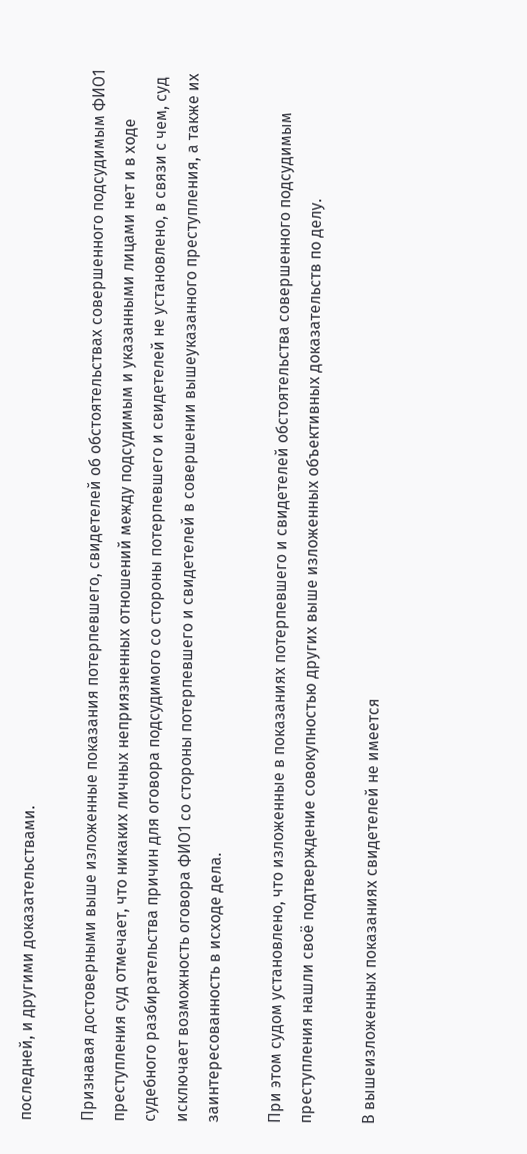последней, и другими доказательствами.

Признавая достоверными выше изложенные показания потерпевшего, свидетелей об обстоятельствах совершенного подсудимым ФИО1 преступления суд отмечает, что никаких личных неприязненных отношений между подсудимым и указанными лицами нет и в ходе судебного разбирательства причин для оговора подсудимого со стороны потерпевшего и свидетелей не установлено, в связи с чем, суд исключает возможность оговора ФИО1 со стороны потерпевшего и свидетелей в совершении вышеуказанного преступления, а также их заинтересованность в исходе дела.

При этом судом установлено, что изложенные в показаниях потерпевшего и свидетелей обстоятельства совершенного подсудимым преступления нашли своё подтверждение совокупностью других выше изложенных объективных доказательств по делу.

В вышеизложенных показаниях свидетелей не имеется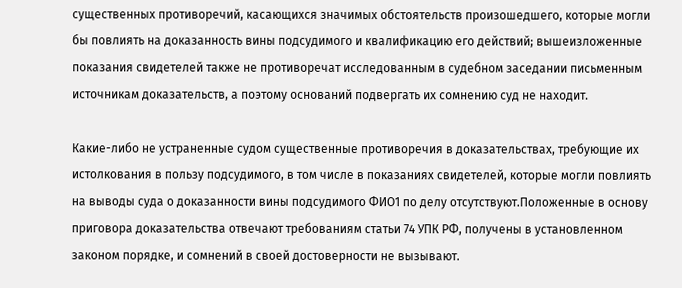существенных противоречий, касающихся значимых обстоятельств произошедшего, которые могли бы повлиять на доказанность вины подсудимого и квалификацию его действий; вышеизложенные показания свидетелей также не противоречат исследованным в судебном заседании письменным источникам доказательств, а поэтому оснований подвергать их сомнению суд не находит.

Какие-либо не устраненные судом существенные противоречия в доказательствах, требующие их истолкования в пользу подсудимого, в том числе в показаниях свидетелей, которые могли повлиять на выводы суда о доказанности вины подсудимого ФИО1 по делу отсутствуют.Положенные в основу приговора доказательства отвечают требованиям статьи 74 УПК РФ, получены в установленном законом порядке, и сомнений в своей достоверности не вызывают.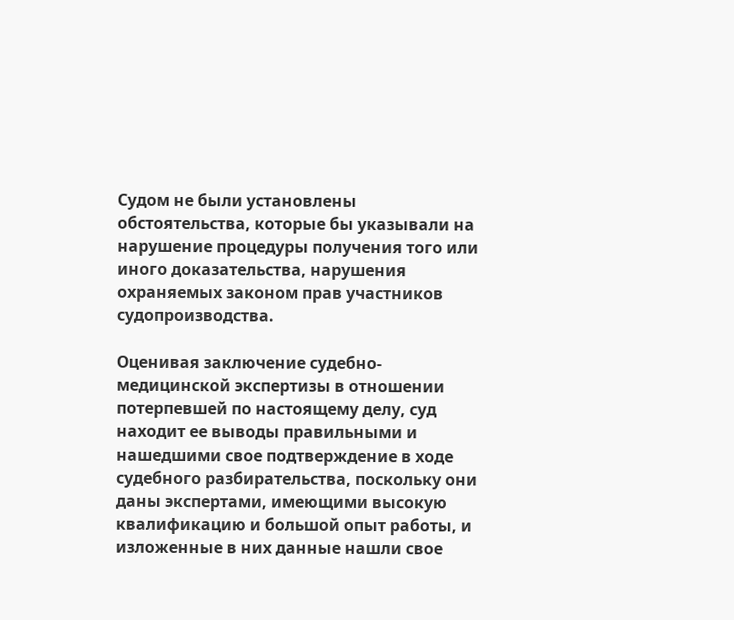Судом не были установлены обстоятельства, которые бы указывали на нарушение процедуры получения того или иного доказательства, нарушения охраняемых законом прав участников судопроизводства.

Оценивая заключение судебно-медицинской экспертизы в отношении потерпевшей по настоящему делу, суд находит ее выводы правильными и нашедшими свое подтверждение в ходе судебного разбирательства, поскольку они даны экспертами, имеющими высокую квалификацию и большой опыт работы, и изложенные в них данные нашли свое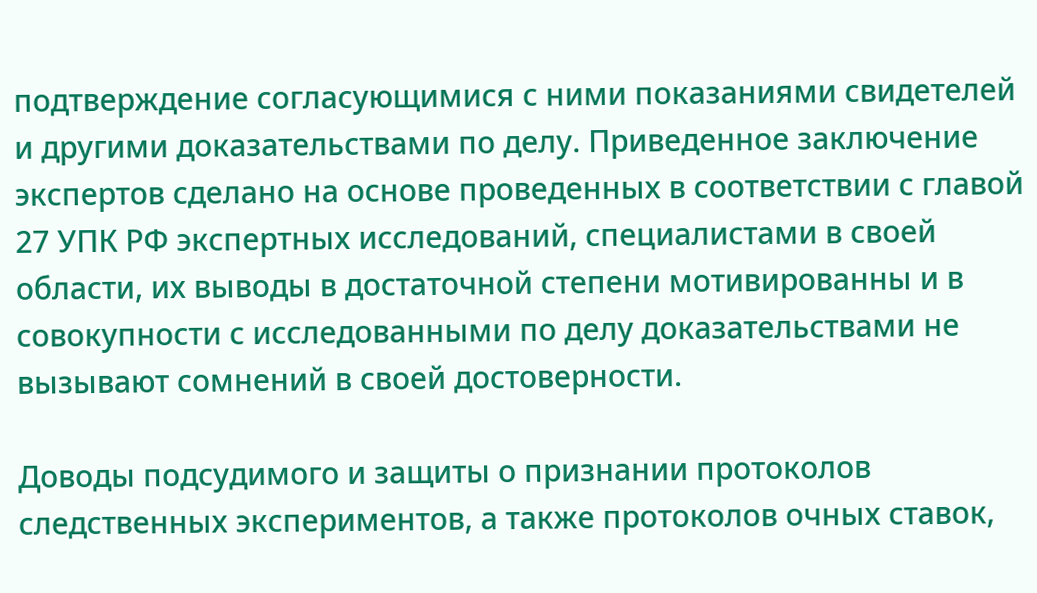подтверждение согласующимися с ними показаниями свидетелей и другими доказательствами по делу. Приведенное заключение экспертов сделано на основе проведенных в соответствии с главой 27 УПК РФ экспертных исследований, специалистами в своей области, их выводы в достаточной степени мотивированны и в совокупности с исследованными по делу доказательствами не вызывают сомнений в своей достоверности.

Доводы подсудимого и защиты о признании протоколов следственных экспериментов, а также протоколов очных ставок,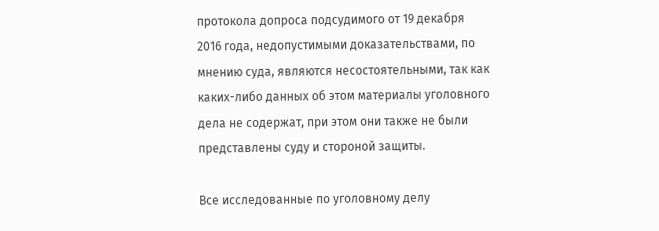протокола допроса подсудимого от 19 декабря 2016 года, недопустимыми доказательствами, по мнению суда, являются несостоятельными, так как каких-либо данных об этом материалы уголовного дела не содержат, при этом они также не были представлены суду и стороной защиты.

Все исследованные по уголовному делу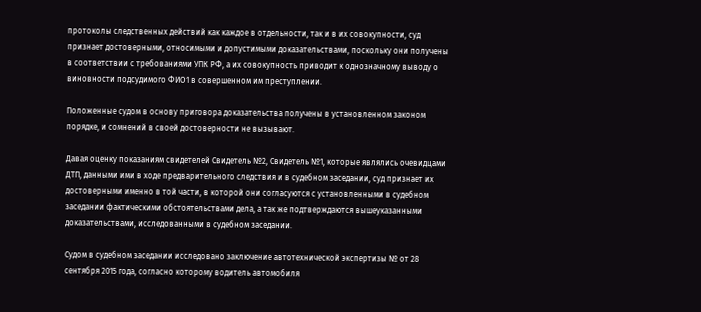протоколы следственных действий как каждое в отдельности, так и в их совокупности, суд признает достоверными, относимыми и допустимыми доказательствами, поскольку они получены в соответствии с требованиями УПК РФ, а их совокупность приводит к однозначному выводу о виновности подсудимого ФИО1 в совершенном им преступлении.

Положенные судом в основу приговора доказательства получены в установленном законом порядке, и сомнений в своей достоверности не вызывают.

Давая оценку показаниям свидетелей Свидетель №2, Свидетель №1, которые являлись очевидцами ДТП, данными ими в ходе предварительного следствия и в судебном заседании, суд признает их достоверными именно в той части, в которой они согласуются с установленными в судебном заседании фактическими обстоятельствами дела, а так же подтверждаются вышеуказанными доказательствами, исследованными в судебном заседании.

Судом в судебном заседании исследовано заключение автотехнической экспертизы № от 28 сентября 2015 года, согласно которому водитель автомобиля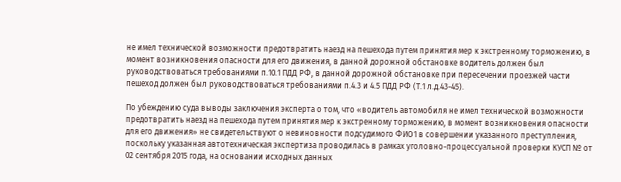не имел технической возможности предотвратить наезд на пешехода путем принятия мер к экстренному торможению, в момент возникновения опасности для его движения, в данной дорожной обстановке водитель должен был руководствоваться требованиями п.10.1 ПДД РФ, в данной дорожной обстановке при пересечении проезжей части пешеход должен был руководствоваться требованиями п.4.3 и 4.5 ПДД РФ (Т.1 л.д.43-45).

По убеждению суда выводы заключения эксперта о том, что «водитель автомобиля не имел технической возможности предотвратить наезд на пешехода путем принятия мер к экстренному торможению, в момент возникновения опасности для его движения» не свидетельствуют о невиновности подсудимого ФИО1 в совершении указанного преступления, поскольку указанная автотехническая экспертиза проводилась в рамках уголовно-процессуальной проверки КУСП № от 02 сентября 2015 года, на основании исходных данных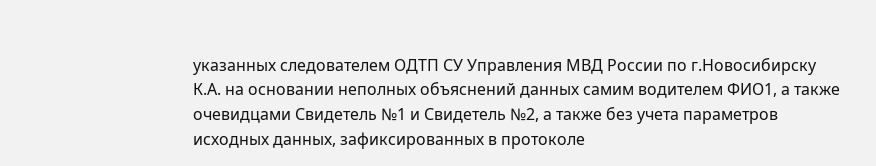указанных следователем ОДТП СУ Управления МВД России по г.Новосибирску К.А. на основании неполных объяснений данных самим водителем ФИО1, а также очевидцами Свидетель №1 и Свидетель №2, а также без учета параметров исходных данных, зафиксированных в протоколе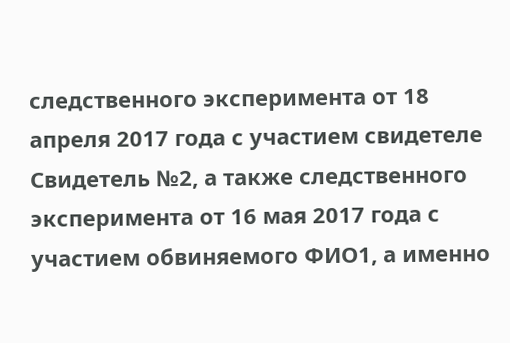следственного эксперимента от 18 апреля 2017 года с участием свидетеле Свидетель №2, а также следственного эксперимента от 16 мая 2017 года с участием обвиняемого ФИО1, а именно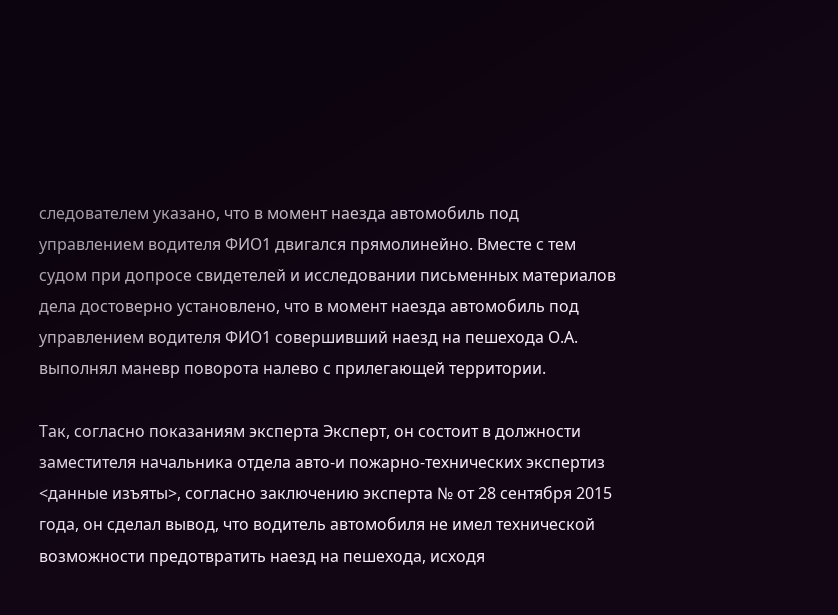следователем указано, что в момент наезда автомобиль под управлением водителя ФИО1 двигался прямолинейно. Вместе с тем судом при допросе свидетелей и исследовании письменных материалов дела достоверно установлено, что в момент наезда автомобиль под управлением водителя ФИО1 совершивший наезд на пешехода О.А. выполнял маневр поворота налево с прилегающей территории.

Так, согласно показаниям эксперта Эксперт, он состоит в должности заместителя начальника отдела авто-и пожарно-технических экспертиз <данные изъяты>, согласно заключению эксперта № от 28 сентября 2015 года, он сделал вывод, что водитель автомобиля не имел технической возможности предотвратить наезд на пешехода, исходя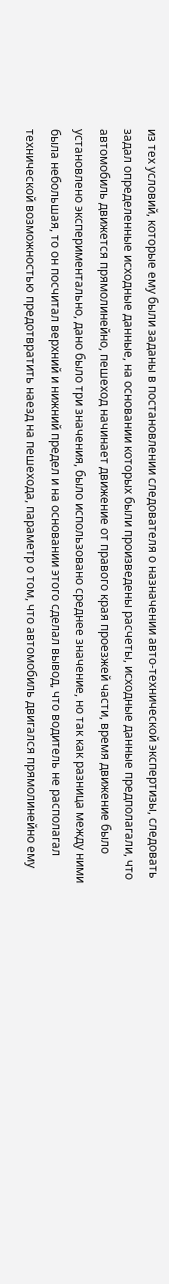из тех условий, которые ему были заданы в постановлении следователя о назначении авто-технической экспертизы, следовать задал определенные исходные данные, на основании которых были произведены расчеты, исходные данные предполагали, что автомобиль движется прямолинейно, пешеход начинает движение от правого края проезжей части, время движение было установлено экспериментально, дано было три значения, было использовано среднее значение, но так как разница между ними была небольшая, то он посчитал верхний и нижний предел и на основании этого сделал вывод, что водитель не располагал технической возможностью предотвратить наезд на пешехода, параметр о том, что автомобиль двигался прямолинейно ему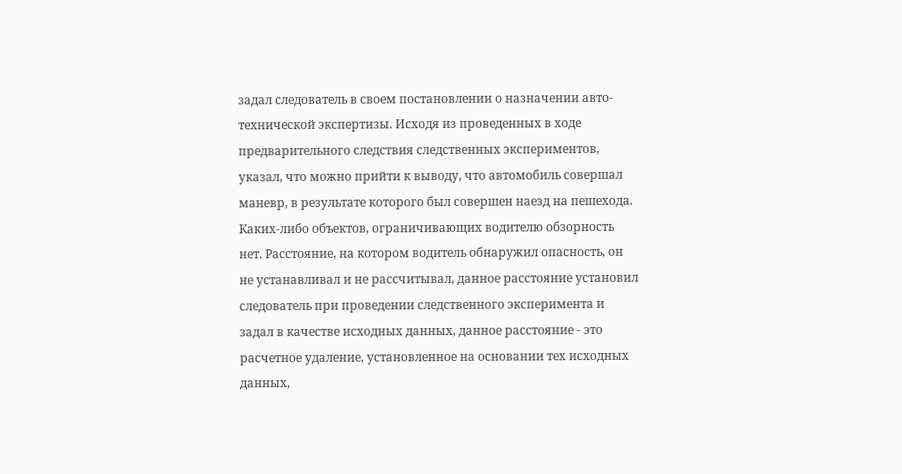задал следователь в своем постановлении о назначении авто-технической экспертизы. Исходя из проведенных в ходе предварительного следствия следственных экспериментов, указал, что можно прийти к выводу, что автомобиль совершал маневр, в результате которого был совершен наезд на пешехода. Каких-либо объектов, ограничивающих водителю обзорность нет. Расстояние, на котором водитель обнаружил опасность, он не устанавливал и не рассчитывал, данное расстояние установил следователь при проведении следственного эксперимента и задал в качестве исходных данных, данное расстояние - это расчетное удаление, установленное на основании тех исходных данных,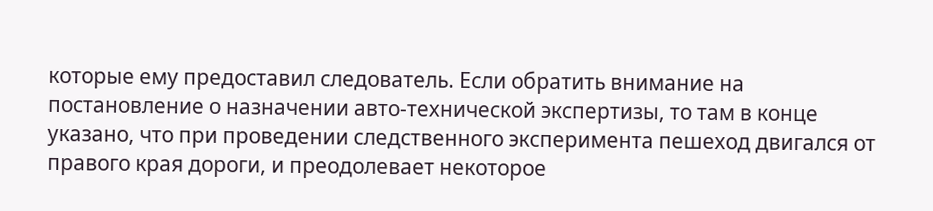которые ему предоставил следователь. Если обратить внимание на постановление о назначении авто-технической экспертизы, то там в конце указано, что при проведении следственного эксперимента пешеход двигался от правого края дороги, и преодолевает некоторое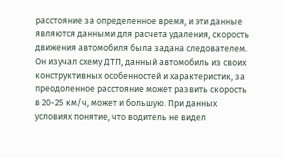расстояние за определенное время, и эти данные являются данными для расчета удаления, скорость движения автомобиля была задана следователем. Он изучал схему ДТП, данный автомобиль из своих конструктивных особенностей и характеристик, за преодоленное расстояние может развить скорость в 20-25 км/ч, может и большую. При данных условиях понятие, что водитель не видел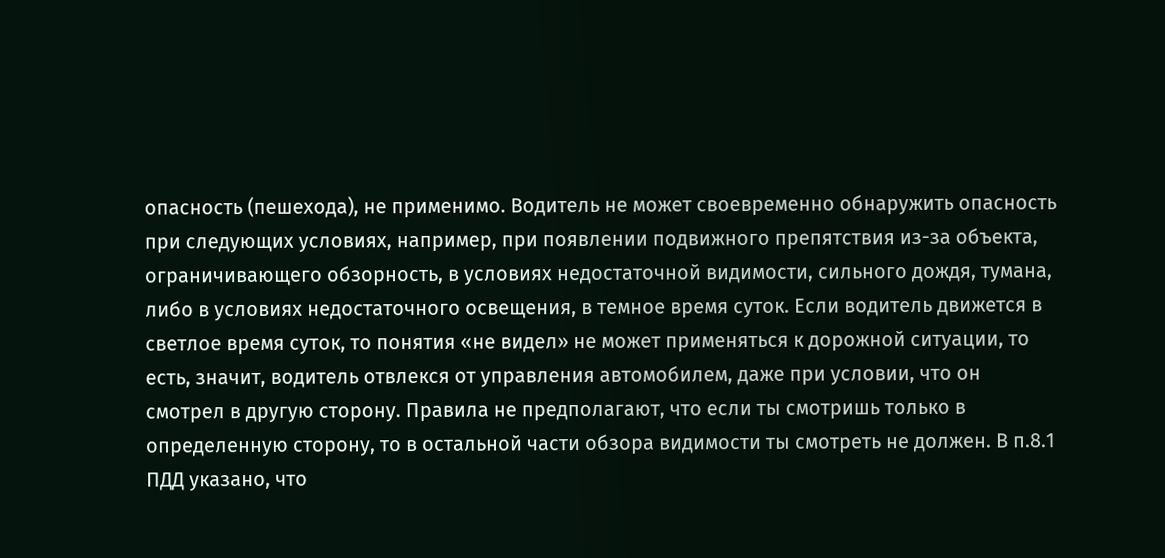опасность (пешехода), не применимо. Водитель не может своевременно обнаружить опасность при следующих условиях, например, при появлении подвижного препятствия из-за объекта, ограничивающего обзорность, в условиях недостаточной видимости, сильного дождя, тумана, либо в условиях недостаточного освещения, в темное время суток. Если водитель движется в светлое время суток, то понятия «не видел» не может применяться к дорожной ситуации, то есть, значит, водитель отвлекся от управления автомобилем, даже при условии, что он смотрел в другую сторону. Правила не предполагают, что если ты смотришь только в определенную сторону, то в остальной части обзора видимости ты смотреть не должен. В п.8.1 ПДД указано, что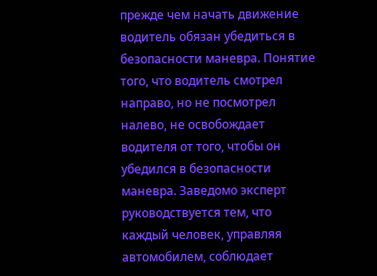прежде чем начать движение водитель обязан убедиться в безопасности маневра. Понятие того, что водитель смотрел направо, но не посмотрел налево, не освобождает водителя от того, чтобы он убедился в безопасности маневра. Заведомо эксперт руководствуется тем, что каждый человек, управляя автомобилем, соблюдает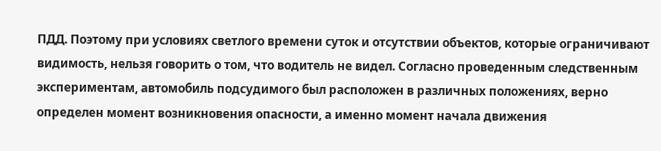ПДД. Поэтому при условиях светлого времени суток и отсутствии объектов, которые ограничивают видимость, нельзя говорить о том, что водитель не видел. Согласно проведенным следственным экспериментам, автомобиль подсудимого был расположен в различных положениях, верно определен момент возникновения опасности, а именно момент начала движения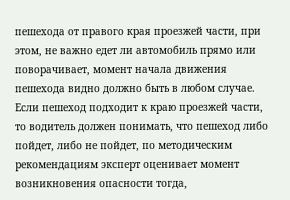пешехода от правого края проезжей части, при этом, не важно едет ли автомобиль прямо или поворачивает, момент начала движения пешехода видно должно быть в любом случае. Если пешеход подходит к краю проезжей части, то водитель должен понимать, что пешеход либо пойдет, либо не пойдет, по методическим рекомендациям эксперт оценивает момент возникновения опасности тогда,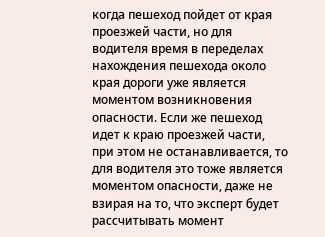когда пешеход пойдет от края проезжей части, но для водителя время в переделах нахождения пешехода около края дороги уже является моментом возникновения опасности. Если же пешеход идет к краю проезжей части, при этом не останавливается, то для водителя это тоже является моментом опасности, даже не взирая на то, что эксперт будет рассчитывать момент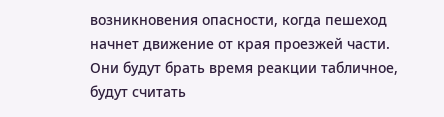возникновения опасности, когда пешеход начнет движение от края проезжей части. Они будут брать время реакции табличное, будут считать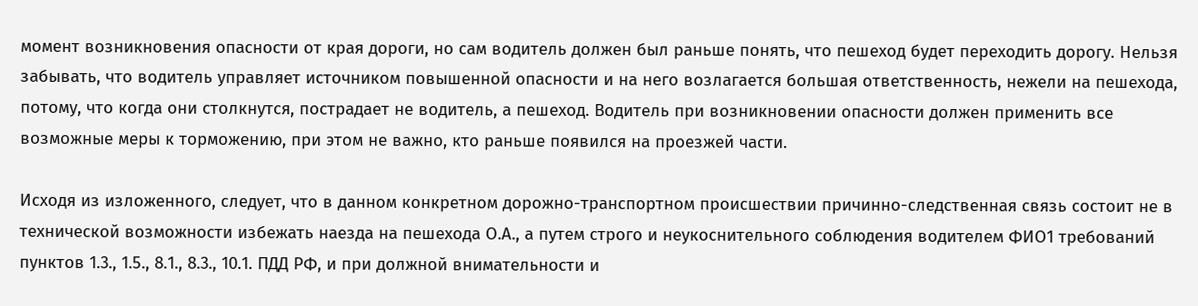момент возникновения опасности от края дороги, но сам водитель должен был раньше понять, что пешеход будет переходить дорогу. Нельзя забывать, что водитель управляет источником повышенной опасности и на него возлагается большая ответственность, нежели на пешехода, потому, что когда они столкнутся, пострадает не водитель, а пешеход. Водитель при возникновении опасности должен применить все возможные меры к торможению, при этом не важно, кто раньше появился на проезжей части.

Исходя из изложенного, следует, что в данном конкретном дорожно-транспортном происшествии причинно-следственная связь состоит не в технической возможности избежать наезда на пешехода О.А., а путем строго и неукоснительного соблюдения водителем ФИО1 требований пунктов 1.3., 1.5., 8.1., 8.3., 10.1. ПДД РФ, и при должной внимательности и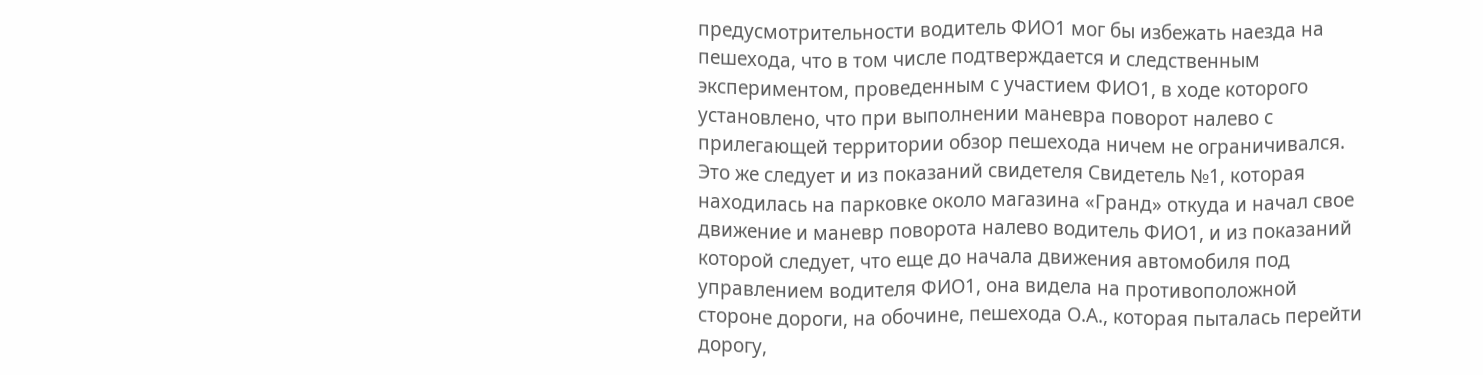предусмотрительности водитель ФИО1 мог бы избежать наезда на пешехода, что в том числе подтверждается и следственным экспериментом, проведенным с участием ФИО1, в ходе которого установлено, что при выполнении маневра поворот налево с прилегающей территории обзор пешехода ничем не ограничивался. Это же следует и из показаний свидетеля Свидетель №1, которая находилась на парковке около магазина «Гранд» откуда и начал свое движение и маневр поворота налево водитель ФИО1, и из показаний которой следует, что еще до начала движения автомобиля под управлением водителя ФИО1, она видела на противоположной стороне дороги, на обочине, пешехода О.А., которая пыталась перейти дорогу,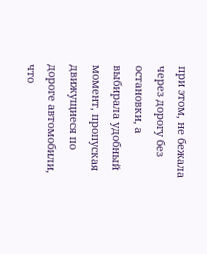при этом, не бежала через дорогу без остановки, а выбирала удобный момент, пропуская движущиеся по дороге автомобили, что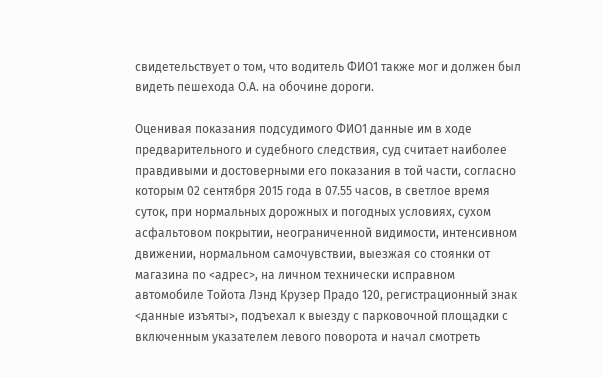свидетельствует о том, что водитель ФИО1 также мог и должен был видеть пешехода О.А. на обочине дороги.

Оценивая показания подсудимого ФИО1 данные им в ходе предварительного и судебного следствия, суд считает наиболее правдивыми и достоверными его показания в той части, согласно которым 02 сентября 2015 года в 07.55 часов, в светлое время суток, при нормальных дорожных и погодных условиях, сухом асфальтовом покрытии, неограниченной видимости, интенсивном движении, нормальном самочувствии, выезжая со стоянки от магазина по <адрес>, на личном технически исправном автомобиле Тойота Лэнд Крузер Прадо 120, регистрационный знак <данные изъяты>, подъехал к выезду с парковочной площадки с включенным указателем левого поворота и начал смотреть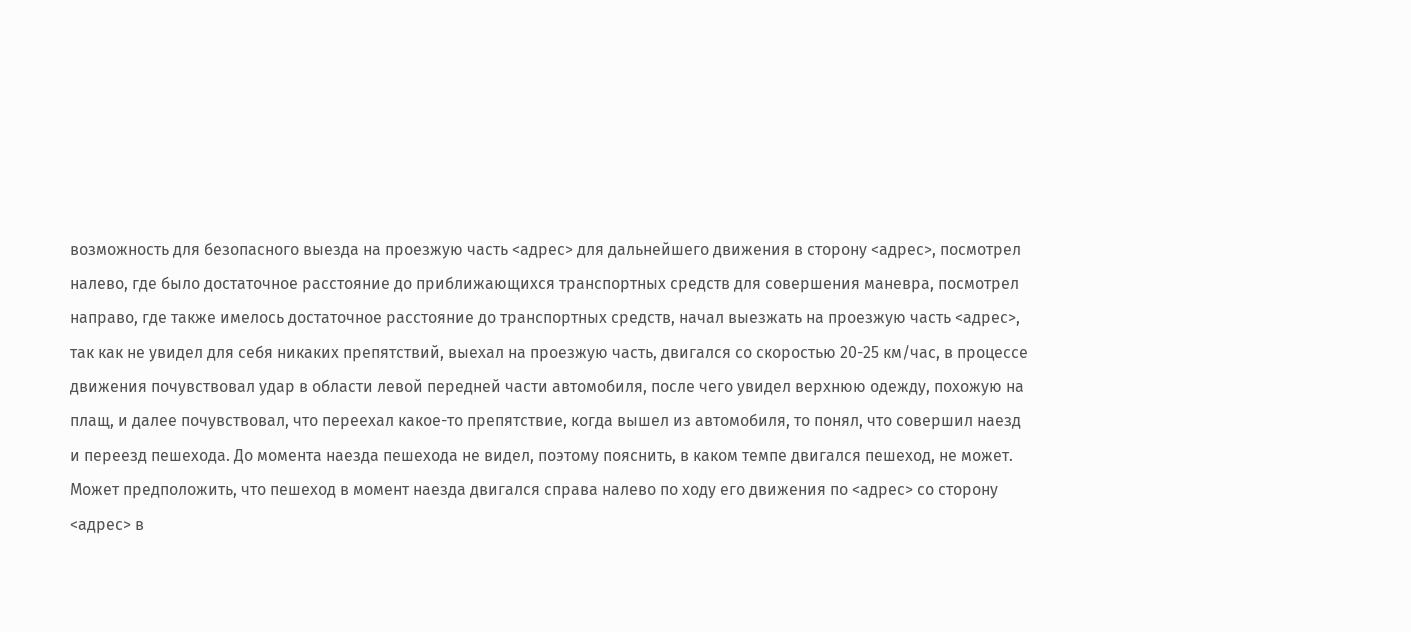возможность для безопасного выезда на проезжую часть <адрес> для дальнейшего движения в сторону <адрес>, посмотрел налево, где было достаточное расстояние до приближающихся транспортных средств для совершения маневра, посмотрел направо, где также имелось достаточное расстояние до транспортных средств, начал выезжать на проезжую часть <адрес>, так как не увидел для себя никаких препятствий, выехал на проезжую часть, двигался со скоростью 20-25 км/час, в процессе движения почувствовал удар в области левой передней части автомобиля, после чего увидел верхнюю одежду, похожую на плащ, и далее почувствовал, что переехал какое-то препятствие, когда вышел из автомобиля, то понял, что совершил наезд и переезд пешехода. До момента наезда пешехода не видел, поэтому пояснить, в каком темпе двигался пешеход, не может. Может предположить, что пешеход в момент наезда двигался справа налево по ходу его движения по <адрес> со сторону <адрес> в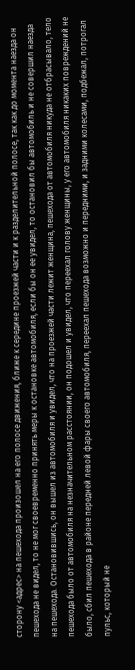сторону <адрес> на пешехода произошел на его полосе движения, ближе к середине проезжей части и к разделительной полосе, так как до момента наезда он пешехода не видел, то не мог своевременно принять меры к остановке автомобиля, если бы он ее увидел, то остановил бы автомобиль и не совершил наезда на пешехода. Остановившись, он вышел из автомобиля и увидел, что на проезжей части лежит женщина, пешехода от автомобиля никуда не отбрасывало, тело пешехода было от автомобиля на незначительном расстоянии, он подошел и увидел, что переехал голову женщины, у его автомобиля никаких повреждений не было, сбил пешехода в районе передней левой фары своего автомобиля, переехал пешехода возможно и передними, и задними колесами, подбежал, потрогал пульс, который не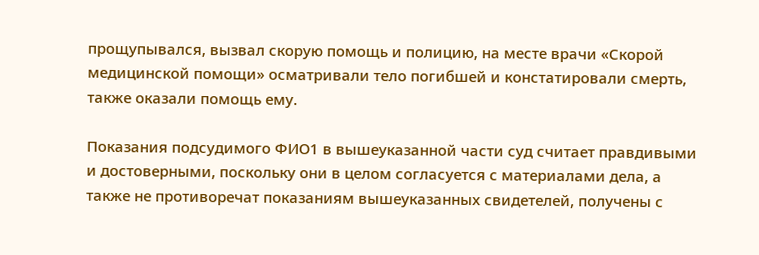прощупывался, вызвал скорую помощь и полицию, на месте врачи «Скорой медицинской помощи» осматривали тело погибшей и констатировали смерть, также оказали помощь ему.

Показания подсудимого ФИО1 в вышеуказанной части суд считает правдивыми и достоверными, поскольку они в целом согласуется с материалами дела, а также не противоречат показаниям вышеуказанных свидетелей, получены с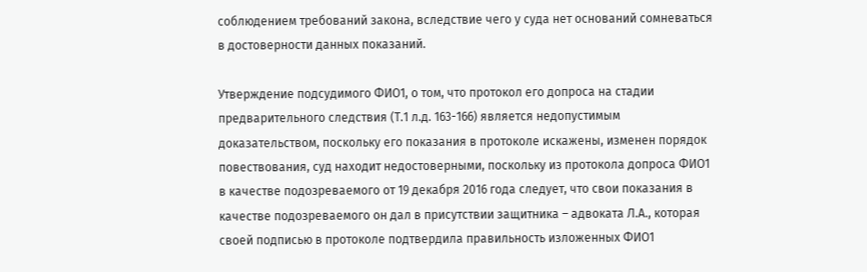соблюдением требований закона, вследствие чего у суда нет оснований сомневаться в достоверности данных показаний.

Утверждение подсудимого ФИО1, о том, что протокол его допроса на стадии предварительного следствия (Т.1 л.д. 163-166) является недопустимым доказательством, поскольку его показания в протоколе искажены, изменен порядок повествования, суд находит недостоверными, поскольку из протокола допроса ФИО1 в качестве подозреваемого от 19 декабря 2016 года следует, что свои показания в качестве подозреваемого он дал в присутствии защитника – адвоката Л.А., которая своей подписью в протоколе подтвердила правильность изложенных ФИО1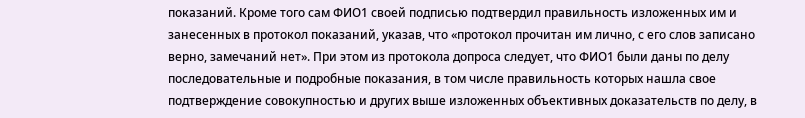показаний. Кроме того сам ФИО1 своей подписью подтвердил правильность изложенных им и занесенных в протокол показаний, указав, что «протокол прочитан им лично, с его слов записано верно, замечаний нет». При этом из протокола допроса следует, что ФИО1 были даны по делу последовательные и подробные показания, в том числе правильность которых нашла свое подтверждение совокупностью и других выше изложенных объективных доказательств по делу, в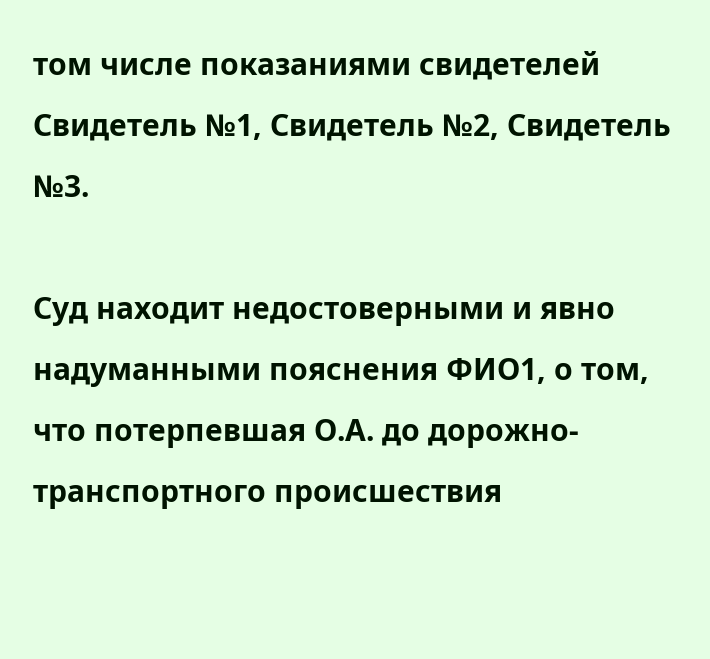том числе показаниями свидетелей Свидетель №1, Свидетель №2, Свидетель №3.

Суд находит недостоверными и явно надуманными пояснения ФИО1, о том, что потерпевшая О.А. до дорожно-транспортного происшествия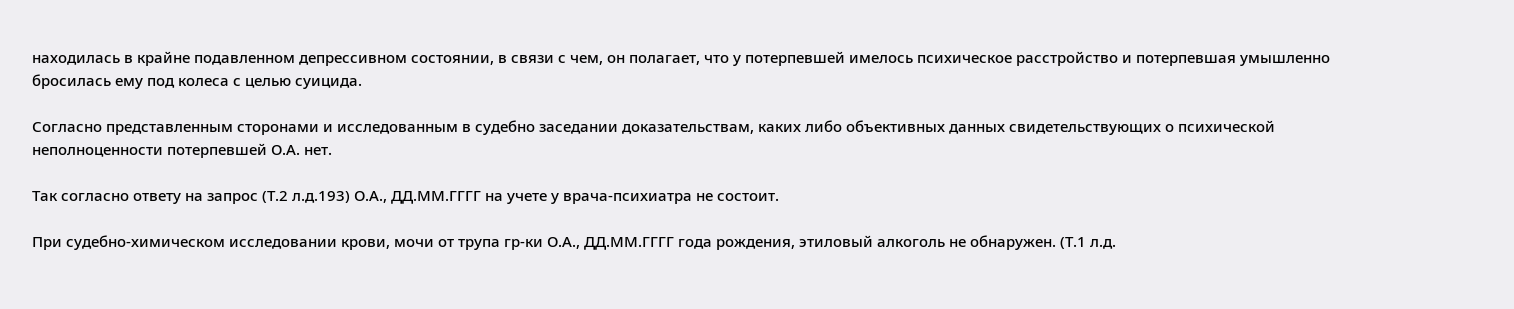находилась в крайне подавленном депрессивном состоянии, в связи с чем, он полагает, что у потерпевшей имелось психическое расстройство и потерпевшая умышленно бросилась ему под колеса с целью суицида.

Согласно представленным сторонами и исследованным в судебно заседании доказательствам, каких либо объективных данных свидетельствующих о психической неполноценности потерпевшей О.А. нет.

Так согласно ответу на запрос (Т.2 л.д.193) О.А., ДД.ММ.ГГГГ на учете у врача-психиатра не состоит.

При судебно-химическом исследовании крови, мочи от трупа гр-ки О.А., ДД.ММ.ГГГГ года рождения, этиловый алкоголь не обнаружен. (Т.1 л.д.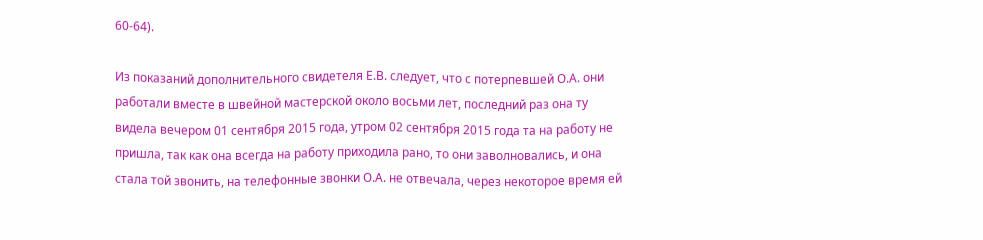60-64).

Из показаний дополнительного свидетеля Е.В. следует, что с потерпевшей О.А. они работали вместе в швейной мастерской около восьми лет, последний раз она ту видела вечером 01 сентября 2015 года, утром 02 сентября 2015 года та на работу не пришла, так как она всегда на работу приходила рано, то они заволновались, и она стала той звонить, на телефонные звонки О.А. не отвечала, через некоторое время ей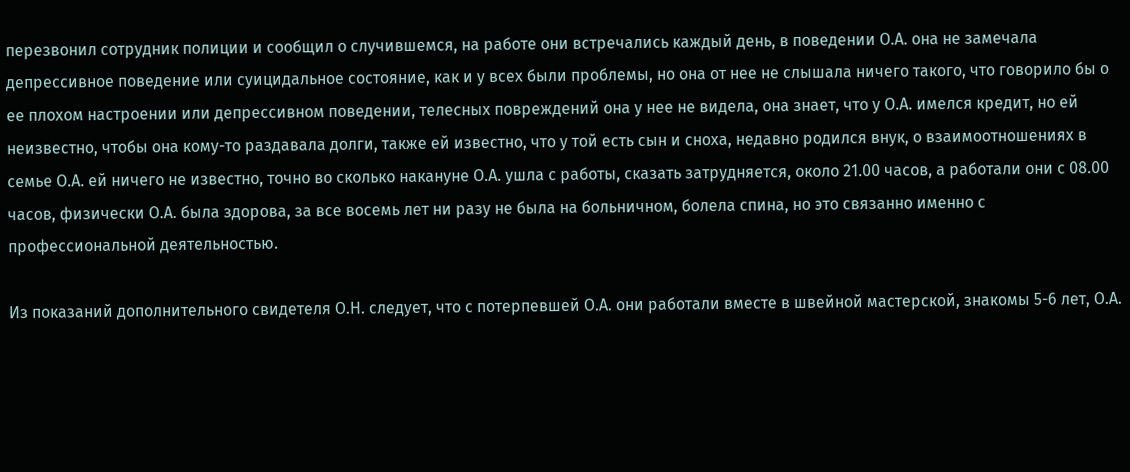перезвонил сотрудник полиции и сообщил о случившемся, на работе они встречались каждый день, в поведении О.А. она не замечала депрессивное поведение или суицидальное состояние, как и у всех были проблемы, но она от нее не слышала ничего такого, что говорило бы о ее плохом настроении или депрессивном поведении, телесных повреждений она у нее не видела, она знает, что у О.А. имелся кредит, но ей неизвестно, чтобы она кому-то раздавала долги, также ей известно, что у той есть сын и сноха, недавно родился внук, о взаимоотношениях в семье О.А. ей ничего не известно, точно во сколько накануне О.А. ушла с работы, сказать затрудняется, около 21.00 часов, а работали они с 08.00 часов, физически О.А. была здорова, за все восемь лет ни разу не была на больничном, болела спина, но это связанно именно с профессиональной деятельностью.

Из показаний дополнительного свидетеля О.Н. следует, что с потерпевшей О.А. они работали вместе в швейной мастерской, знакомы 5-6 лет, О.А.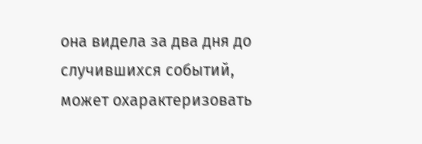она видела за два дня до случившихся событий, может охарактеризовать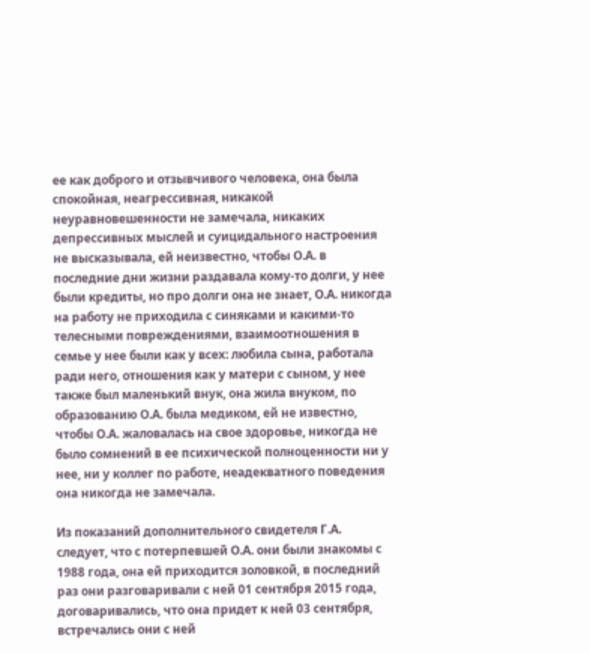ее как доброго и отзывчивого человека, она была спокойная, неагрессивная, никакой неуравновешенности не замечала, никаких депрессивных мыслей и суицидального настроения не высказывала, ей неизвестно, чтобы О.А. в последние дни жизни раздавала кому-то долги, у нее были кредиты, но про долги она не знает, О.А. никогда на работу не приходила с синяками и какими-то телесными повреждениями, взаимоотношения в семье у нее были как у всех: любила сына, работала ради него, отношения как у матери с сыном, у нее также был маленький внук, она жила внуком, по образованию О.А. была медиком, ей не известно, чтобы О.А. жаловалась на свое здоровье, никогда не было сомнений в ее психической полноценности ни у нее, ни у коллег по работе, неадекватного поведения она никогда не замечала.

Из показаний дополнительного свидетеля Г.А. следует, что с потерпевшей О.А. они были знакомы с 1988 года, она ей приходится золовкой, в последний раз они разговаривали с ней 01 сентября 2015 года, договаривались, что она придет к ней 03 сентября, встречались они с ней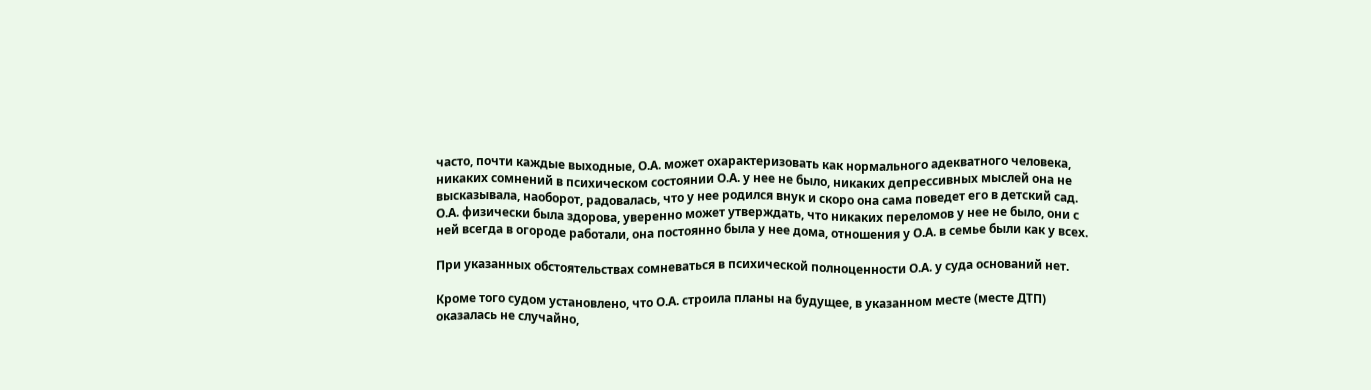часто, почти каждые выходные, О.А. может охарактеризовать как нормального адекватного человека, никаких сомнений в психическом состоянии О.А. у нее не было, никаких депрессивных мыслей она не высказывала, наоборот, радовалась, что у нее родился внук и скоро она сама поведет его в детский сад. О.А. физически была здорова, уверенно может утверждать, что никаких переломов у нее не было, они с ней всегда в огороде работали, она постоянно была у нее дома, отношения у О.А. в семье были как у всех.

При указанных обстоятельствах сомневаться в психической полноценности О.А. у суда оснований нет.

Кроме того судом установлено, что О.А. строила планы на будущее, в указанном месте (месте ДТП) оказалась не случайно,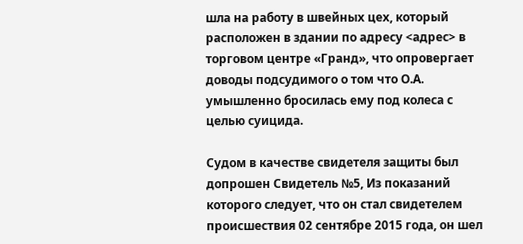шла на работу в швейных цех, который расположен в здании по адресу <адрес> в торговом центре «Гранд», что опровергает доводы подсудимого о том что О.А. умышленно бросилась ему под колеса с целью суицида.

Судом в качестве свидетеля защиты был допрошен Свидетель №5, Из показаний которого следует, что он стал свидетелем происшествия 02 сентябре 2015 года, он шел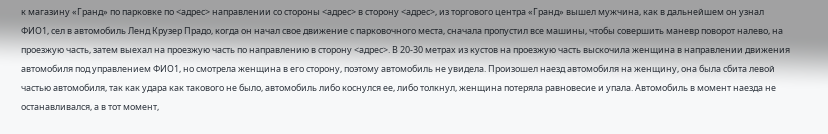к магазину «Гранд» по парковке по <адрес> направлении со стороны <адрес> в сторону <адрес>, из торгового центра «Гранд» вышел мужчина, как в дальнейшем он узнал ФИО1, сел в автомобиль Ленд Крузер Прадо, когда он начал свое движение с парковочного места, сначала пропустил все машины, чтобы совершить маневр поворот налево, на проезжую часть, затем выехал на проезжую часть по направлению в сторону <адрес>. В 20-30 метрах из кустов на проезжую часть выскочила женщина в направлении движения автомобиля под управлением ФИО1, но смотрела женщина в его сторону, поэтому автомобиль не увидела. Произошел наезд автомобиля на женщину, она была сбита левой частью автомобиля, так как удара как такового не было, автомобиль либо коснулся ее, либо толкнул, женщина потеряла равновесие и упала. Автомобиль в момент наезда не останавливался, а в тот момент,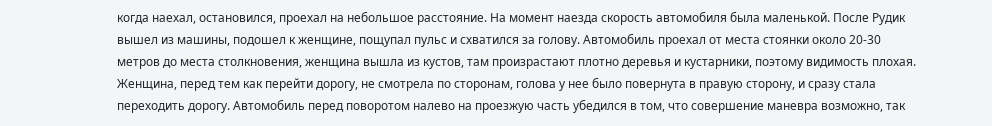когда наехал, остановился, проехал на небольшое расстояние. На момент наезда скорость автомобиля была маленькой. После Рудик вышел из машины, подошел к женщине, пощупал пульс и схватился за голову. Автомобиль проехал от места стоянки около 20-30 метров до места столкновения, женщина вышла из кустов, там произрастают плотно деревья и кустарники, поэтому видимость плохая. Женщина, перед тем как перейти дорогу, не смотрела по сторонам, голова у нее было повернута в правую сторону, и сразу стала переходить дорогу. Автомобиль перед поворотом налево на проезжую часть убедился в том, что совершение маневра возможно, так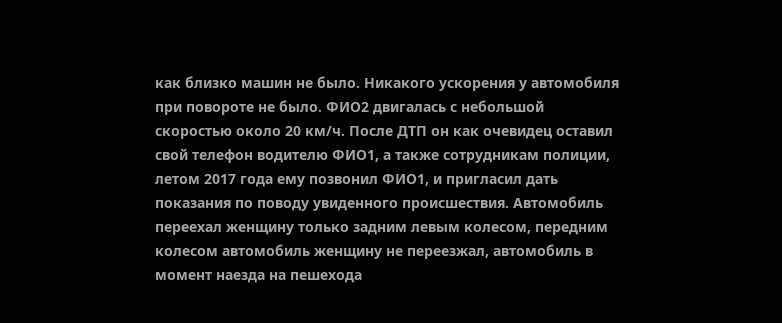как близко машин не было. Никакого ускорения у автомобиля при повороте не было. ФИО2 двигалась с небольшой скоростью около 20 км/ч. После ДТП он как очевидец оставил свой телефон водителю ФИО1, а также сотрудникам полиции, летом 2017 года ему позвонил ФИО1, и пригласил дать показания по поводу увиденного происшествия. Автомобиль переехал женщину только задним левым колесом, передним колесом автомобиль женщину не переезжал, автомобиль в момент наезда на пешехода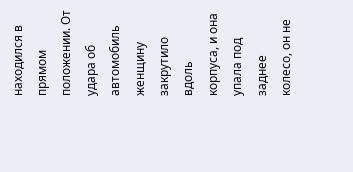находился в прямом положении. От удара об автомобиль женщину закрутило вдоль корпуса, и она упала под заднее колесо, он не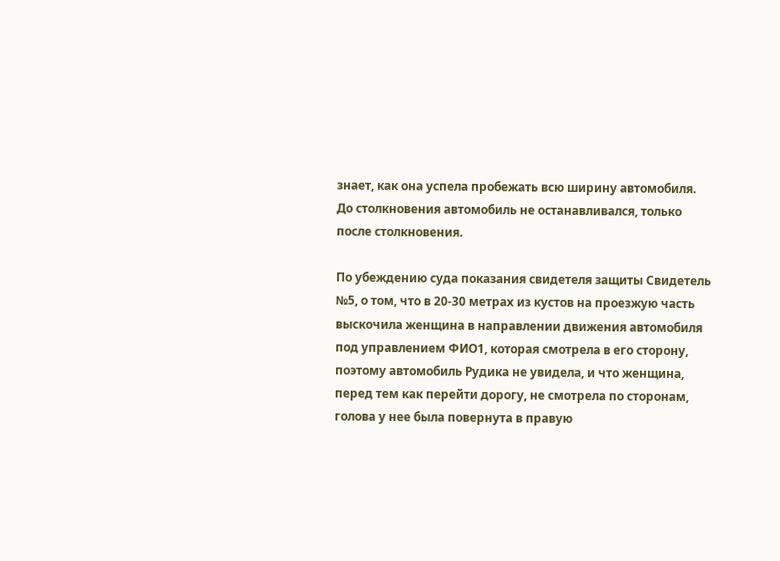знает, как она успела пробежать всю ширину автомобиля. До столкновения автомобиль не останавливался, только после столкновения.

По убеждению суда показания свидетеля защиты Свидетель №5, о том, что в 20-30 метрах из кустов на проезжую часть выскочила женщина в направлении движения автомобиля под управлением ФИО1, которая смотрела в его сторону, поэтому автомобиль Рудика не увидела, и что женщина, перед тем как перейти дорогу, не смотрела по сторонам, голова у нее была повернута в правую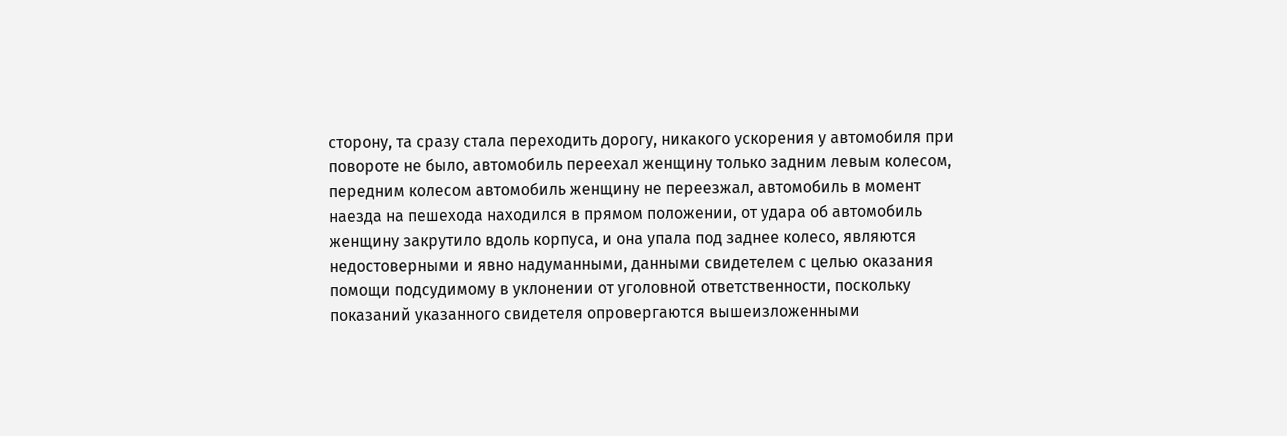сторону, та сразу стала переходить дорогу, никакого ускорения у автомобиля при повороте не было, автомобиль переехал женщину только задним левым колесом, передним колесом автомобиль женщину не переезжал, автомобиль в момент наезда на пешехода находился в прямом положении, от удара об автомобиль женщину закрутило вдоль корпуса, и она упала под заднее колесо, являются недостоверными и явно надуманными, данными свидетелем с целью оказания помощи подсудимому в уклонении от уголовной ответственности, поскольку показаний указанного свидетеля опровергаются вышеизложенными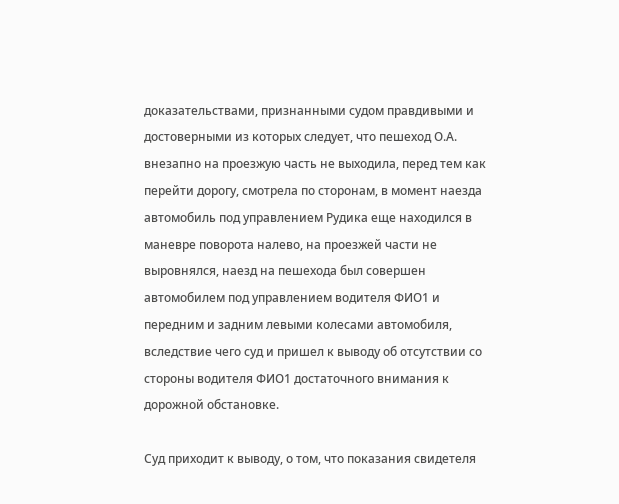доказательствами, признанными судом правдивыми и достоверными из которых следует, что пешеход О.А. внезапно на проезжую часть не выходила, перед тем как перейти дорогу, смотрела по сторонам, в момент наезда автомобиль под управлением Рудика еще находился в маневре поворота налево, на проезжей части не выровнялся, наезд на пешехода был совершен автомобилем под управлением водителя ФИО1 и передним и задним левыми колесами автомобиля, вследствие чего суд и пришел к выводу об отсутствии со стороны водителя ФИО1 достаточного внимания к дорожной обстановке.

Суд приходит к выводу, о том, что показания свидетеля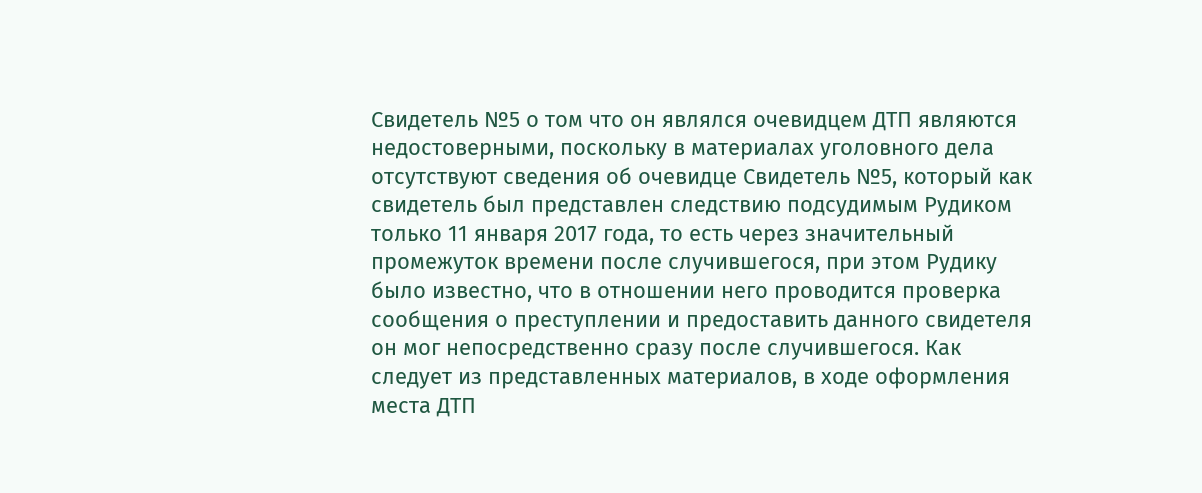Свидетель №5 о том что он являлся очевидцем ДТП являются недостоверными, поскольку в материалах уголовного дела отсутствуют сведения об очевидце Свидетель №5, который как свидетель был представлен следствию подсудимым Рудиком только 11 января 2017 года, то есть через значительный промежуток времени после случившегося, при этом Рудику было известно, что в отношении него проводится проверка сообщения о преступлении и предоставить данного свидетеля он мог непосредственно сразу после случившегося. Как следует из представленных материалов, в ходе оформления места ДТП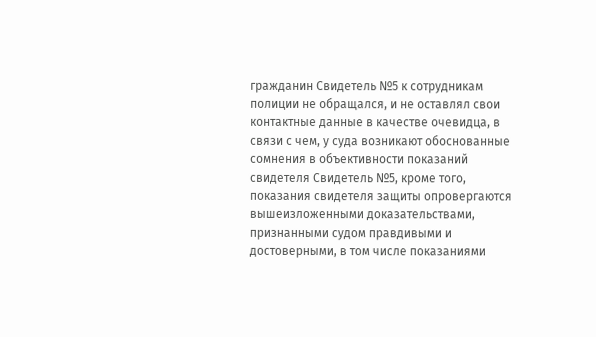гражданин Свидетель №5 к сотрудникам полиции не обращался, и не оставлял свои контактные данные в качестве очевидца, в связи с чем, у суда возникают обоснованные сомнения в объективности показаний свидетеля Свидетель №5, кроме того, показания свидетеля защиты опровергаются вышеизложенными доказательствами, признанными судом правдивыми и достоверными, в том числе показаниями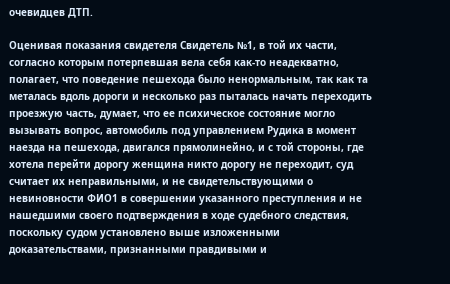очевидцев ДТП.

Оценивая показания свидетеля Свидетель №1, в той их части, согласно которым потерпевшая вела себя как-то неадекватно, полагает, что поведение пешехода было ненормальным, так как та металась вдоль дороги и несколько раз пыталась начать переходить проезжую часть, думает, что ее психическое состояние могло вызывать вопрос, автомобиль под управлением Рудика в момент наезда на пешехода, двигался прямолинейно, и с той стороны, где хотела перейти дорогу женщина никто дорогу не переходит, суд считает их неправильными, и не свидетельствующими о невиновности ФИО1 в совершении указанного преступления и не нашедшими своего подтверждения в ходе судебного следствия, поскольку судом установлено выше изложенными доказательствами, признанными правдивыми и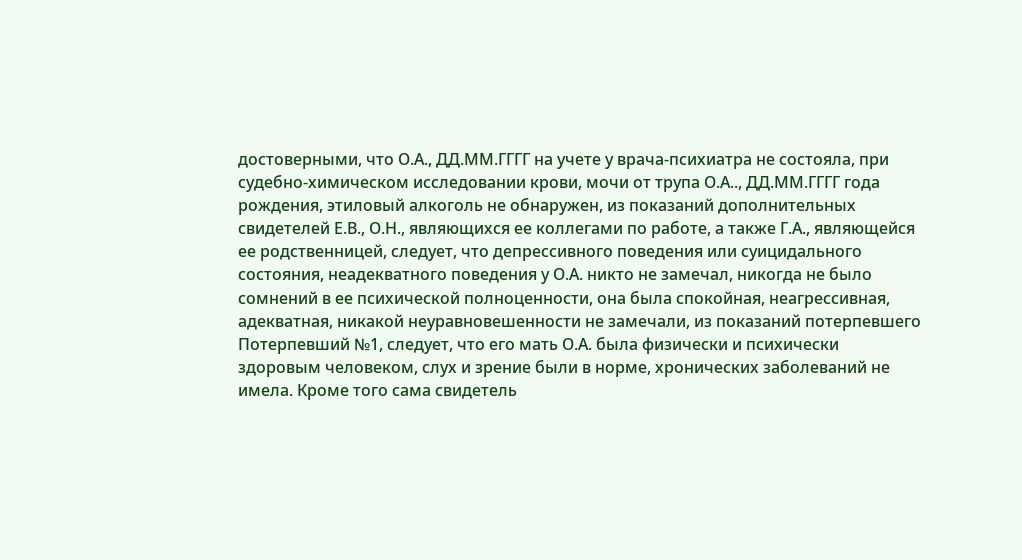достоверными, что О.А., ДД.ММ.ГГГГ на учете у врача-психиатра не состояла, при судебно-химическом исследовании крови, мочи от трупа О.А.., ДД.ММ.ГГГГ года рождения, этиловый алкоголь не обнаружен, из показаний дополнительных свидетелей Е.В., О.Н., являющихся ее коллегами по работе, а также Г.А., являющейся ее родственницей, следует, что депрессивного поведения или суицидального состояния, неадекватного поведения у О.А. никто не замечал, никогда не было сомнений в ее психической полноценности, она была спокойная, неагрессивная, адекватная, никакой неуравновешенности не замечали, из показаний потерпевшего Потерпевший №1, следует, что его мать О.А. была физически и психически здоровым человеком, слух и зрение были в норме, хронических заболеваний не имела. Кроме того сама свидетель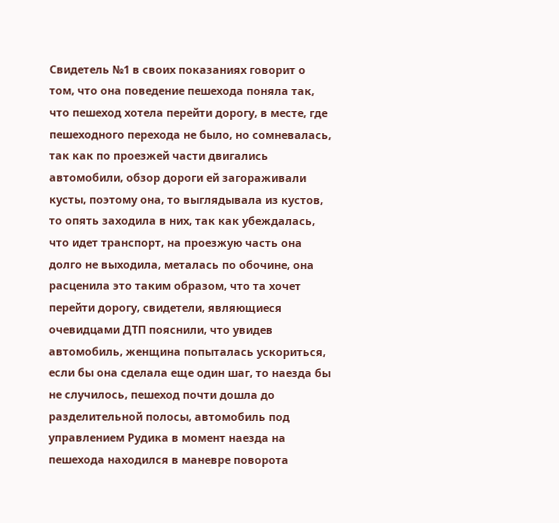Свидетель №1 в своих показаниях говорит о том, что она поведение пешехода поняла так, что пешеход хотела перейти дорогу, в месте, где пешеходного перехода не было, но сомневалась, так как по проезжей части двигались автомобили, обзор дороги ей загораживали кусты, поэтому она, то выглядывала из кустов, то опять заходила в них, так как убеждалась, что идет транспорт, на проезжую часть она долго не выходила, металась по обочине, она расценила это таким образом, что та хочет перейти дорогу, свидетели, являющиеся очевидцами ДТП пояснили, что увидев автомобиль, женщина попыталась ускориться, если бы она сделала еще один шаг, то наезда бы не случилось, пешеход почти дошла до разделительной полосы, автомобиль под управлением Рудика в момент наезда на пешехода находился в маневре поворота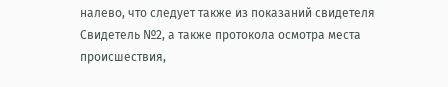налево, что следует также из показаний свидетеля Свидетель №2, а также протокола осмотра места происшествия,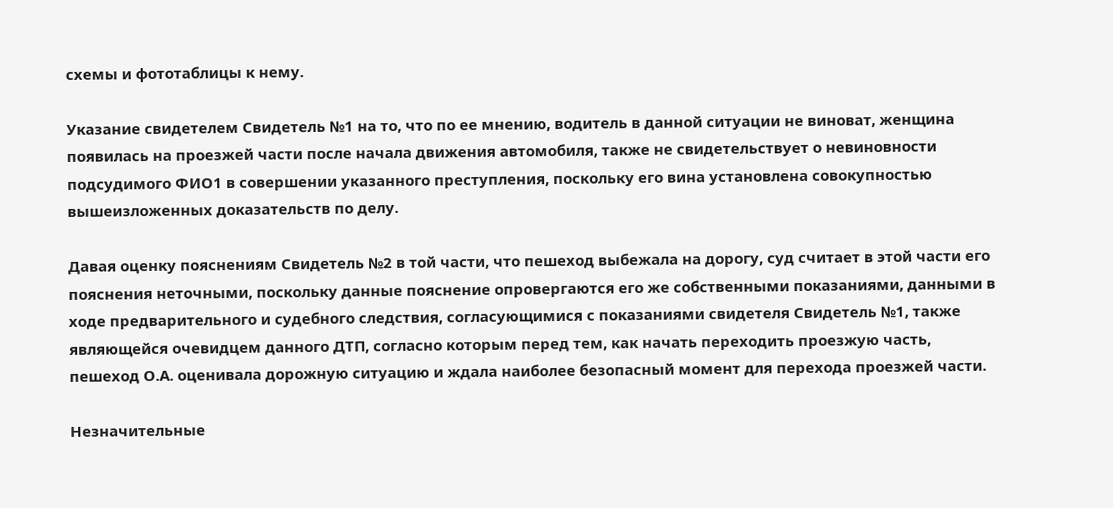схемы и фототаблицы к нему.

Указание свидетелем Свидетель №1 на то, что по ее мнению, водитель в данной ситуации не виноват, женщина появилась на проезжей части после начала движения автомобиля, также не свидетельствует о невиновности подсудимого ФИО1 в совершении указанного преступления, поскольку его вина установлена совокупностью вышеизложенных доказательств по делу.

Давая оценку пояснениям Свидетель №2 в той части, что пешеход выбежала на дорогу, суд считает в этой части его пояснения неточными, поскольку данные пояснение опровергаются его же собственными показаниями, данными в ходе предварительного и судебного следствия, согласующимися с показаниями свидетеля Свидетель №1, также являющейся очевидцем данного ДТП, согласно которым перед тем, как начать переходить проезжую часть, пешеход О.А. оценивала дорожную ситуацию и ждала наиболее безопасный момент для перехода проезжей части.

Незначительные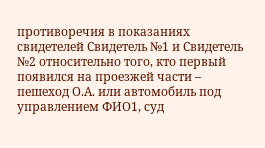противоречия в показаниях свидетелей Свидетель №1 и Свидетель №2 относительно того, кто первый появился на проезжей части – пешеход О.А. или автомобиль под управлением ФИО1, суд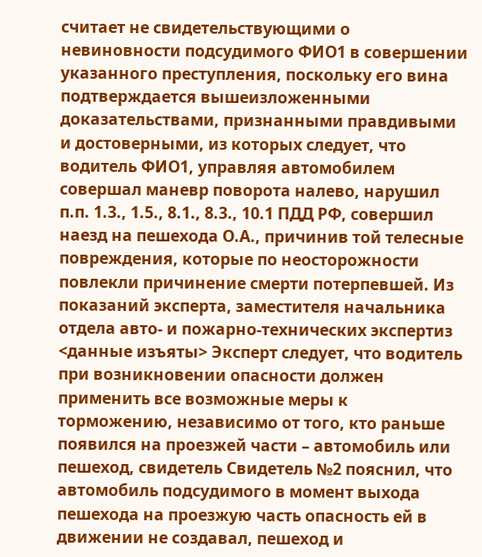считает не свидетельствующими о невиновности подсудимого ФИО1 в совершении указанного преступления, поскольку его вина подтверждается вышеизложенными доказательствами, признанными правдивыми и достоверными, из которых следует, что водитель ФИО1, управляя автомобилем совершал маневр поворота налево, нарушил п.п. 1.3., 1.5., 8.1., 8.3., 10.1 ПДД РФ, совершил наезд на пешехода О.А., причинив той телесные повреждения, которые по неосторожности повлекли причинение смерти потерпевшей. Из показаний эксперта, заместителя начальника отдела авто- и пожарно-технических экспертиз <данные изъяты> Эксперт следует, что водитель при возникновении опасности должен применить все возможные меры к торможению, независимо от того, кто раньше появился на проезжей части – автомобиль или пешеход, свидетель Свидетель №2 пояснил, что автомобиль подсудимого в момент выхода пешехода на проезжую часть опасность ей в движении не создавал, пешеход и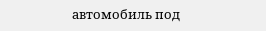автомобиль под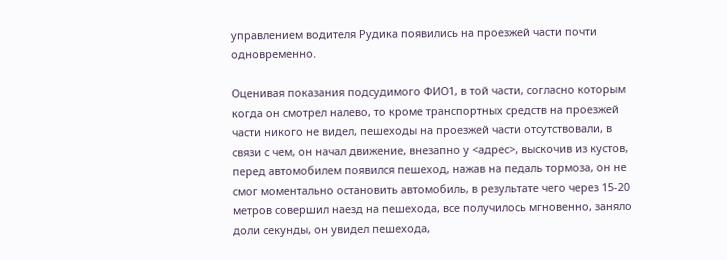управлением водителя Рудика появились на проезжей части почти одновременно.

Оценивая показания подсудимого ФИО1, в той части, согласно которым когда он смотрел налево, то кроме транспортных средств на проезжей части никого не видел, пешеходы на проезжей части отсутствовали, в связи с чем, он начал движение, внезапно у <адрес>, выскочив из кустов, перед автомобилем появился пешеход, нажав на педаль тормоза, он не смог моментально остановить автомобиль, в результате чего через 15-20 метров совершил наезд на пешехода, все получилось мгновенно, заняло доли секунды, он увидел пешехода,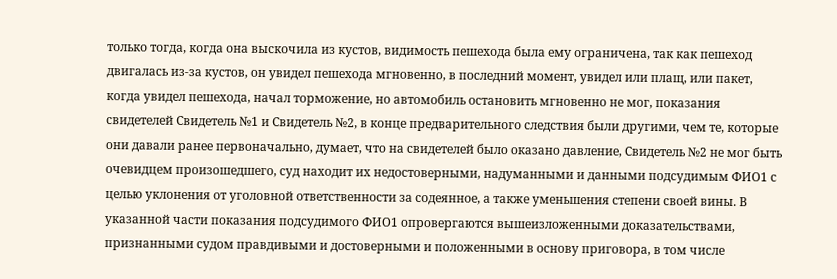только тогда, когда она выскочила из кустов, видимость пешехода была ему ограничена, так как пешеход двигалась из-за кустов, он увидел пешехода мгновенно, в последний момент, увидел или плащ, или пакет, когда увидел пешехода, начал торможение, но автомобиль остановить мгновенно не мог, показания свидетелей Свидетель №1 и Свидетель №2, в конце предварительного следствия были другими, чем те, которые они давали ранее первоначально, думает, что на свидетелей было оказано давление, Свидетель №2 не мог быть очевидцем произошедшего, суд находит их недостоверными, надуманными и данными подсудимым ФИО1 с целью уклонения от уголовной ответственности за содеянное, а также уменьшения степени своей вины. В указанной части показания подсудимого ФИО1 опровергаются вышеизложенными доказательствами, признанными судом правдивыми и достоверными и положенными в основу приговора, в том числе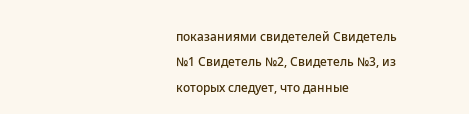показаниями свидетелей Свидетель №1 Свидетель №2, Свидетель №3, из которых следует, что данные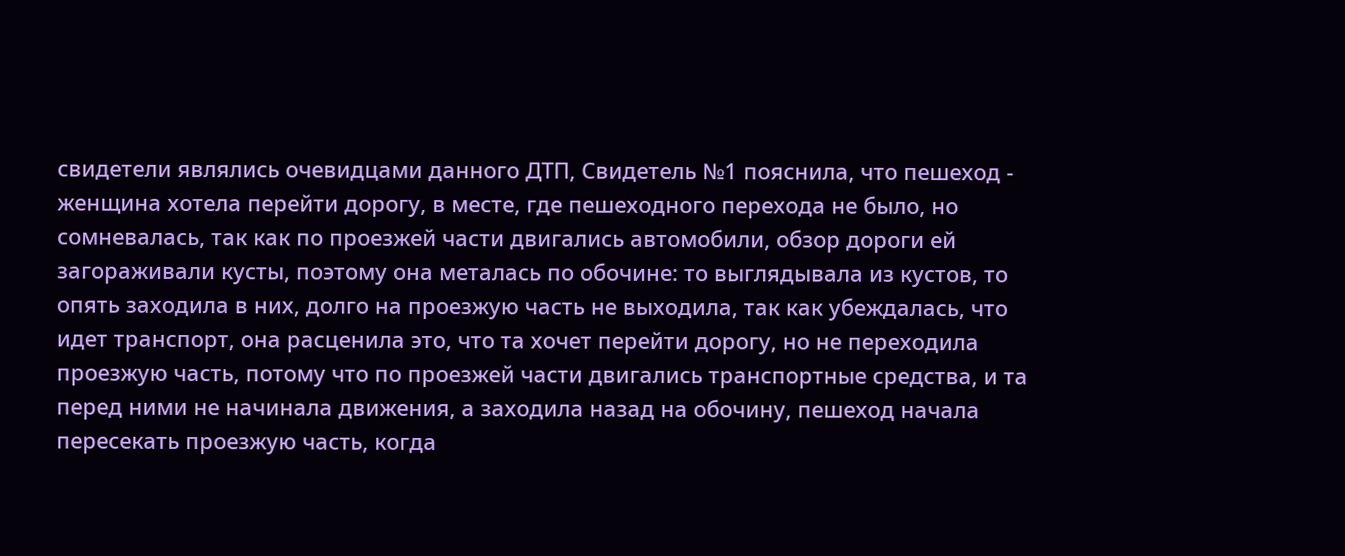свидетели являлись очевидцами данного ДТП, Свидетель №1 пояснила, что пешеход - женщина хотела перейти дорогу, в месте, где пешеходного перехода не было, но сомневалась, так как по проезжей части двигались автомобили, обзор дороги ей загораживали кусты, поэтому она металась по обочине: то выглядывала из кустов, то опять заходила в них, долго на проезжую часть не выходила, так как убеждалась, что идет транспорт, она расценила это, что та хочет перейти дорогу, но не переходила проезжую часть, потому что по проезжей части двигались транспортные средства, и та перед ними не начинала движения, а заходила назад на обочину, пешеход начала пересекать проезжую часть, когда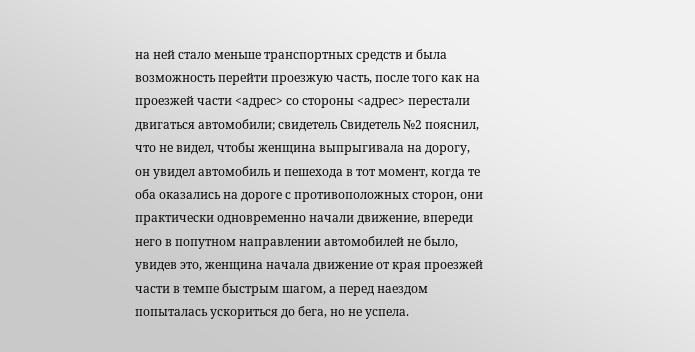на ней стало меньше транспортных средств и была возможность перейти проезжую часть, после того как на проезжей части <адрес> со стороны <адрес> перестали двигаться автомобили; свидетель Свидетель №2 пояснил, что не видел, чтобы женщина выпрыгивала на дорогу, он увидел автомобиль и пешехода в тот момент, когда те оба оказались на дороге с противоположных сторон, они практически одновременно начали движение, впереди него в попутном направлении автомобилей не было, увидев это, женщина начала движение от края проезжей части в темпе быстрым шагом, а перед наездом попыталась ускориться до бега, но не успела.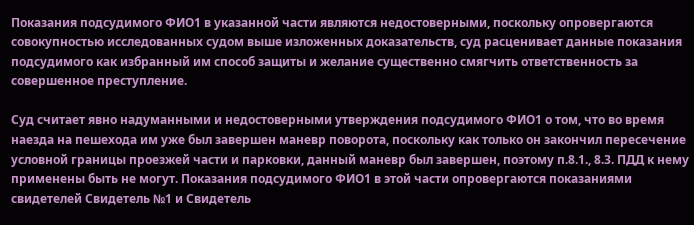Показания подсудимого ФИО1 в указанной части являются недостоверными, поскольку опровергаются совокупностью исследованных судом выше изложенных доказательств, суд расценивает данные показания подсудимого как избранный им способ защиты и желание существенно смягчить ответственность за совершенное преступление.

Суд считает явно надуманными и недостоверными утверждения подсудимого ФИО1 о том, что во время наезда на пешехода им уже был завершен маневр поворота, поскольку как только он закончил пересечение условной границы проезжей части и парковки, данный маневр был завершен, поэтому п.8.1., 8.3. ПДД к нему применены быть не могут. Показания подсудимого ФИО1 в этой части опровергаются показаниями свидетелей Свидетель №1 и Свидетель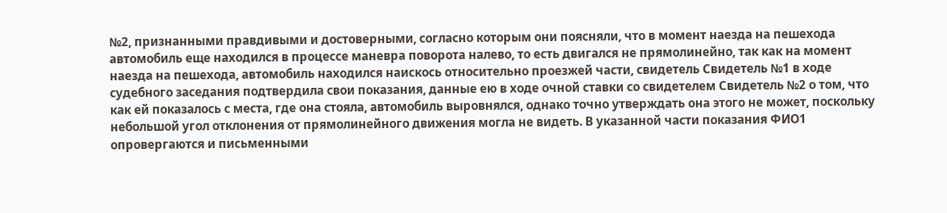№2, признанными правдивыми и достоверными, согласно которым они поясняли, что в момент наезда на пешехода автомобиль еще находился в процессе маневра поворота налево, то есть двигался не прямолинейно, так как на момент наезда на пешехода, автомобиль находился наискось относительно проезжей части, свидетель Свидетель №1 в ходе судебного заседания подтвердила свои показания, данные ею в ходе очной ставки со свидетелем Свидетель №2 о том, что как ей показалось с места, где она стояла, автомобиль выровнялся, однако точно утверждать она этого не может, поскольку небольшой угол отклонения от прямолинейного движения могла не видеть. В указанной части показания ФИО1 опровергаются и письменными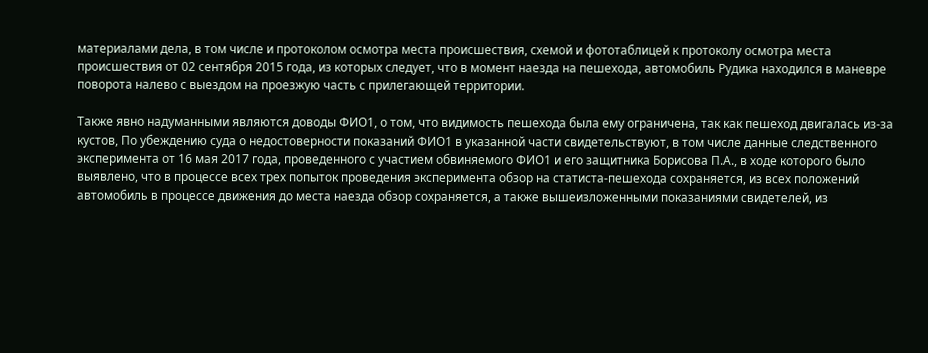материалами дела, в том числе и протоколом осмотра места происшествия, схемой и фототаблицей к протоколу осмотра места происшествия от 02 сентября 2015 года, из которых следует, что в момент наезда на пешехода, автомобиль Рудика находился в маневре поворота налево с выездом на проезжую часть с прилегающей территории.

Также явно надуманными являются доводы ФИО1, о том, что видимость пешехода была ему ограничена, так как пешеход двигалась из-за кустов, По убеждению суда о недостоверности показаний ФИО1 в указанной части свидетельствуют, в том числе данные следственного эксперимента от 16 мая 2017 года, проведенного с участием обвиняемого ФИО1 и его защитника Борисова П.А., в ходе которого было выявлено, что в процессе всех трех попыток проведения эксперимента обзор на статиста-пешехода сохраняется, из всех положений автомобиль в процессе движения до места наезда обзор сохраняется, а также вышеизложенными показаниями свидетелей, из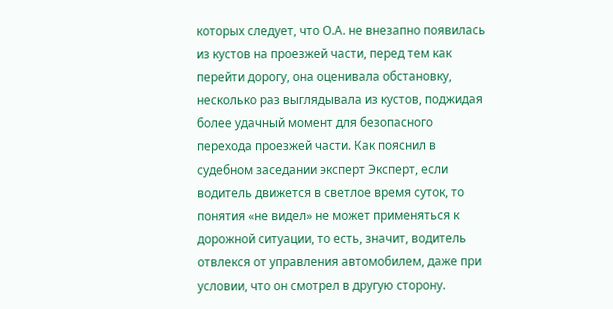которых следует, что О.А. не внезапно появилась из кустов на проезжей части, перед тем как перейти дорогу, она оценивала обстановку, несколько раз выглядывала из кустов, поджидая более удачный момент для безопасного перехода проезжей части. Как пояснил в судебном заседании эксперт Эксперт, если водитель движется в светлое время суток, то понятия «не видел» не может применяться к дорожной ситуации, то есть, значит, водитель отвлекся от управления автомобилем, даже при условии, что он смотрел в другую сторону.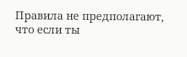Правила не предполагают, что если ты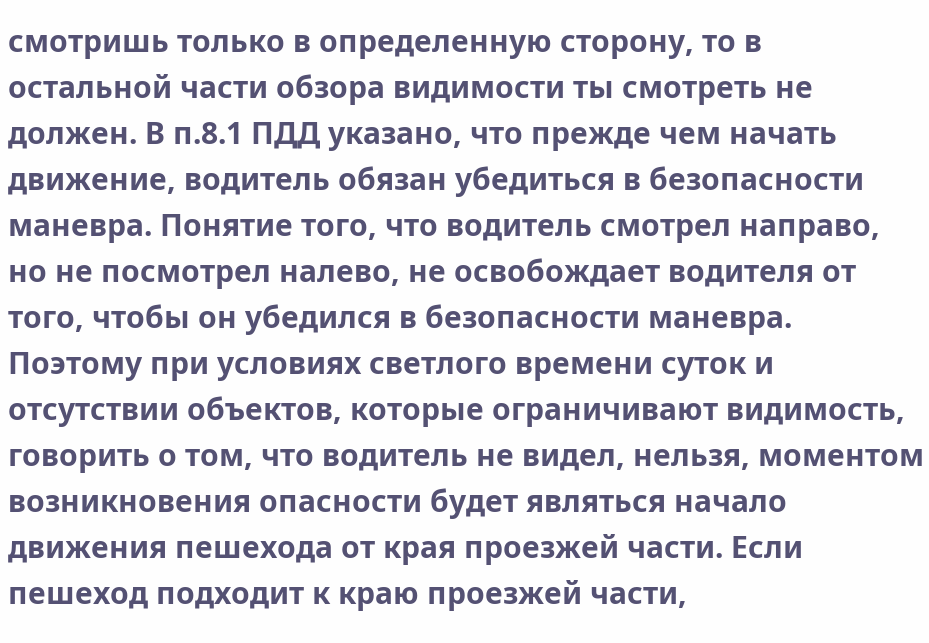смотришь только в определенную сторону, то в остальной части обзора видимости ты смотреть не должен. В п.8.1 ПДД указано, что прежде чем начать движение, водитель обязан убедиться в безопасности маневра. Понятие того, что водитель смотрел направо, но не посмотрел налево, не освобождает водителя от того, чтобы он убедился в безопасности маневра. Поэтому при условиях светлого времени суток и отсутствии объектов, которые ограничивают видимость, говорить о том, что водитель не видел, нельзя, моментом возникновения опасности будет являться начало движения пешехода от края проезжей части. Если пешеход подходит к краю проезжей части,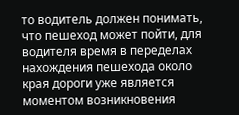то водитель должен понимать, что пешеход может пойти, для водителя время в переделах нахождения пешехода около края дороги уже является моментом возникновения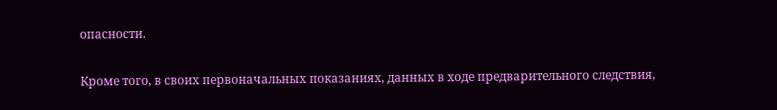опасности.

Кроме того, в своих первоначальных показаниях, данных в ходе предварительного следствия,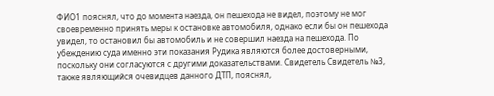ФИО1 пояснял, что до момента наезда, он пешехода не видел, поэтому не мог своевременно принять меры к остановке автомобиля, однако если бы он пешехода увидел, то остановил бы автомобиль и не совершил наезда на пешехода. По убеждению суда именно эти показания Рудика являются более достоверными, поскольку они согласуются с другими доказательствами. Свидетель Свидетель №3, также являющийся очевидцев данного ДТП, пояснял,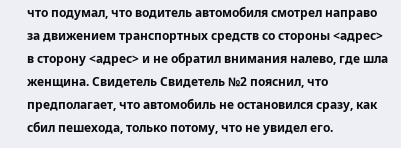что подумал, что водитель автомобиля смотрел направо за движением транспортных средств со стороны <адрес> в сторону <адрес> и не обратил внимания налево, где шла женщина. Свидетель Свидетель №2 пояснил, что предполагает, что автомобиль не остановился сразу, как сбил пешехода, только потому, что не увидел его.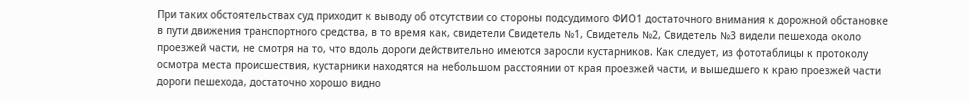При таких обстоятельствах суд приходит к выводу об отсутствии со стороны подсудимого ФИО1 достаточного внимания к дорожной обстановке в пути движения транспортного средства, в то время как, свидетели Свидетель №1, Свидетель №2, Свидетель №3 видели пешехода около проезжей части, не смотря на то, что вдоль дороги действительно имеются заросли кустарников. Как следует, из фототаблицы к протоколу осмотра места происшествия, кустарники находятся на небольшом расстоянии от края проезжей части, и вышедшего к краю проезжей части дороги пешехода, достаточно хорошо видно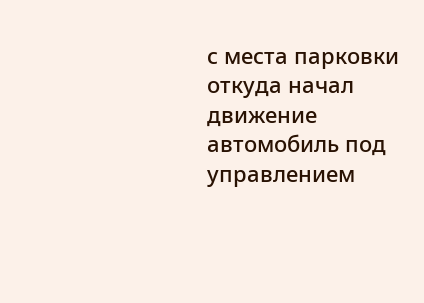с места парковки откуда начал движение автомобиль под управлением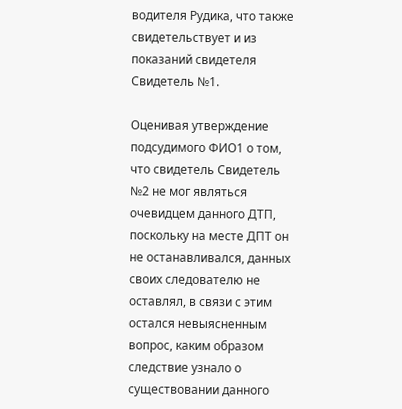водителя Рудика, что также свидетельствует и из показаний свидетеля Свидетель №1.

Оценивая утверждение подсудимого ФИО1 о том, что свидетель Свидетель №2 не мог являться очевидцем данного ДТП, поскольку на месте ДПТ он не останавливался, данных своих следователю не оставлял, в связи с этим остался невыясненным вопрос, каким образом следствие узнало о существовании данного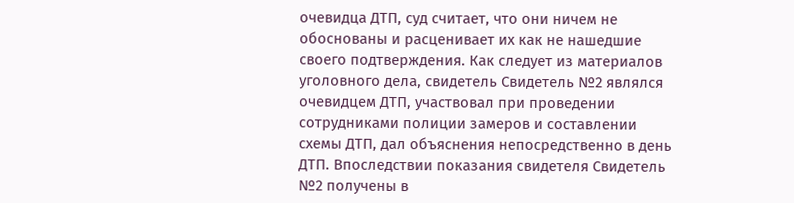очевидца ДТП, суд считает, что они ничем не обоснованы и расценивает их как не нашедшие своего подтверждения. Как следует из материалов уголовного дела, свидетель Свидетель №2 являлся очевидцем ДТП, участвовал при проведении сотрудниками полиции замеров и составлении схемы ДТП, дал объяснения непосредственно в день ДТП. Впоследствии показания свидетеля Свидетель №2 получены в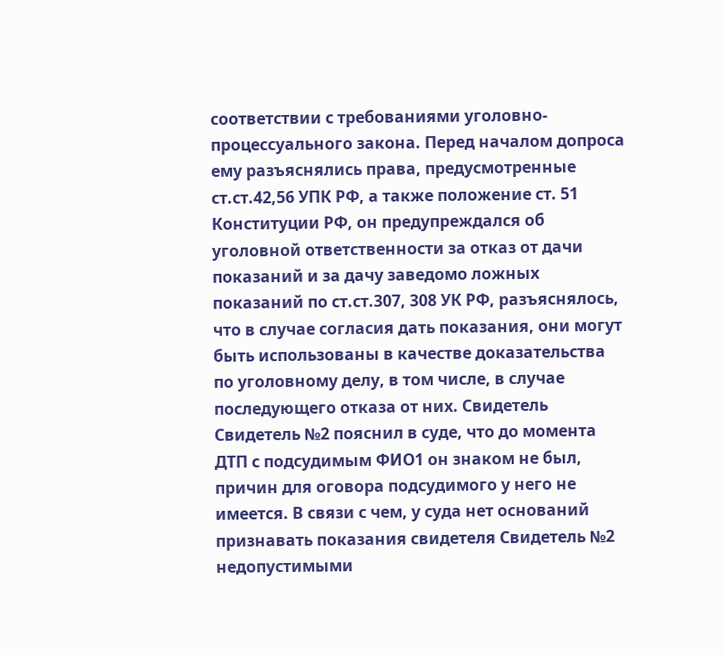соответствии с требованиями уголовно-процессуального закона. Перед началом допроса ему разъяснялись права, предусмотренные ст.ст.42,56 УПК РФ, а также положение ст. 51 Конституции РФ, он предупреждался об уголовной ответственности за отказ от дачи показаний и за дачу заведомо ложных показаний по ст.ст.307, 308 УК РФ, разъяснялось, что в случае согласия дать показания, они могут быть использованы в качестве доказательства по уголовному делу, в том числе, в случае последующего отказа от них. Свидетель Свидетель №2 пояснил в суде, что до момента ДТП с подсудимым ФИО1 он знаком не был, причин для оговора подсудимого у него не имеется. В связи с чем, у суда нет оснований признавать показания свидетеля Свидетель №2 недопустимыми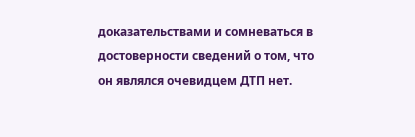доказательствами и сомневаться в достоверности сведений о том, что он являлся очевидцем ДТП нет.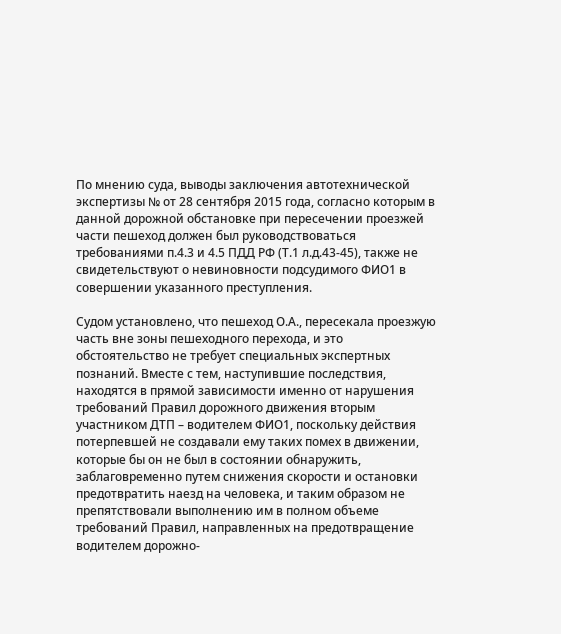По мнению суда, выводы заключения автотехнической экспертизы № от 28 сентября 2015 года, согласно которым в данной дорожной обстановке при пересечении проезжей части пешеход должен был руководствоваться требованиями п.4.3 и 4.5 ПДД РФ (Т.1 л.д.43-45), также не свидетельствуют о невиновности подсудимого ФИО1 в совершении указанного преступления.

Судом установлено, что пешеход О.А., пересекала проезжую часть вне зоны пешеходного перехода, и это обстоятельство не требует специальных экспертных познаний. Вместе с тем, наступившие последствия, находятся в прямой зависимости именно от нарушения требований Правил дорожного движения вторым участником ДТП – водителем ФИО1, поскольку действия потерпевшей не создавали ему таких помех в движении, которые бы он не был в состоянии обнаружить, заблаговременно путем снижения скорости и остановки предотвратить наезд на человека, и таким образом не препятствовали выполнению им в полном объеме требований Правил, направленных на предотвращение водителем дорожно-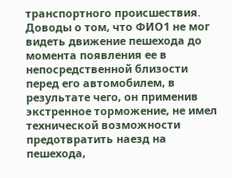транспортного происшествия. Доводы о том, что ФИО1 не мог видеть движение пешехода до момента появления ее в непосредственной близости перед его автомобилем, в результате чего, он применив экстренное торможение, не имел технической возможности предотвратить наезд на пешехода,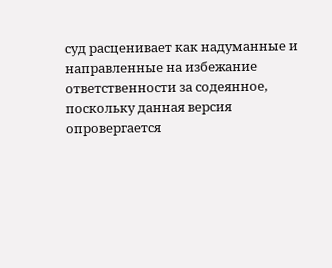суд расценивает как надуманные и направленные на избежание ответственности за содеянное, поскольку данная версия опровергается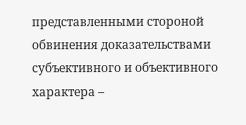представленными стороной обвинения доказательствами субъективного и объективного характера –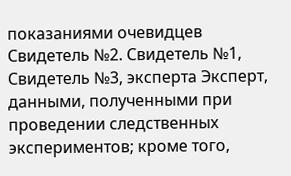показаниями очевидцев Свидетель №2. Свидетель №1, Свидетель №3, эксперта Эксперт, данными, полученными при проведении следственных экспериментов; кроме того,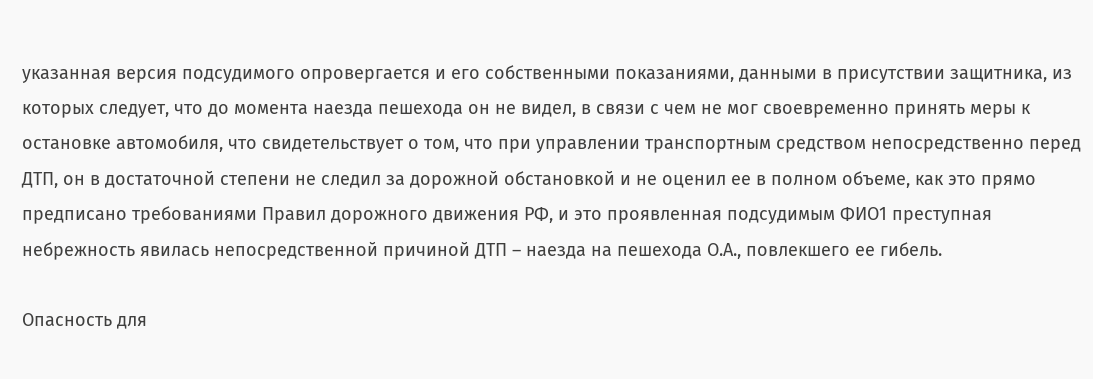указанная версия подсудимого опровергается и его собственными показаниями, данными в присутствии защитника, из которых следует, что до момента наезда пешехода он не видел, в связи с чем не мог своевременно принять меры к остановке автомобиля, что свидетельствует о том, что при управлении транспортным средством непосредственно перед ДТП, он в достаточной степени не следил за дорожной обстановкой и не оценил ее в полном объеме, как это прямо предписано требованиями Правил дорожного движения РФ, и это проявленная подсудимым ФИО1 преступная небрежность явилась непосредственной причиной ДТП – наезда на пешехода О.А., повлекшего ее гибель.

Опасность для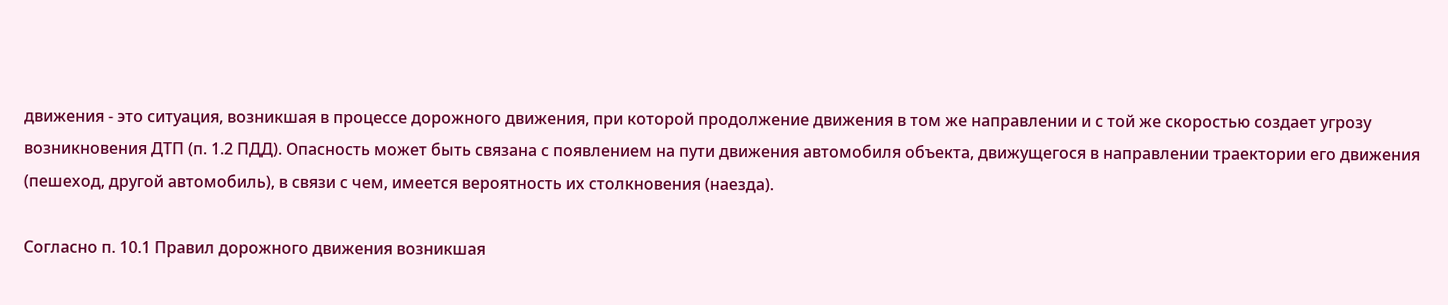движения - это ситуация, возникшая в процессе дорожного движения, при которой продолжение движения в том же направлении и с той же скоростью создает угрозу возникновения ДТП (п. 1.2 ПДД). Опасность может быть связана с появлением на пути движения автомобиля объекта, движущегося в направлении траектории его движения (пешеход, другой автомобиль), в связи с чем, имеется вероятность их столкновения (наезда).

Согласно п. 10.1 Правил дорожного движения возникшая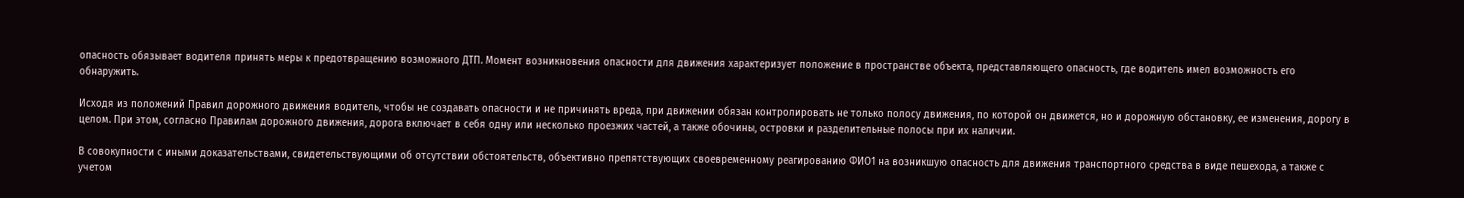опасность обязывает водителя принять меры к предотвращению возможного ДТП. Момент возникновения опасности для движения характеризует положение в пространстве объекта, представляющего опасность, где водитель имел возможность его обнаружить.

Исходя из положений Правил дорожного движения водитель, чтобы не создавать опасности и не причинять вреда, при движении обязан контролировать не только полосу движения, по которой он движется, но и дорожную обстановку, ее изменения, дорогу в целом. При этом, согласно Правилам дорожного движения, дорога включает в себя одну или несколько проезжих частей, а также обочины, островки и разделительные полосы при их наличии.

В совокупности с иными доказательствами, свидетельствующими об отсутствии обстоятельств, объективно препятствующих своевременному реагированию ФИО1 на возникшую опасность для движения транспортного средства в виде пешехода, а также с учетом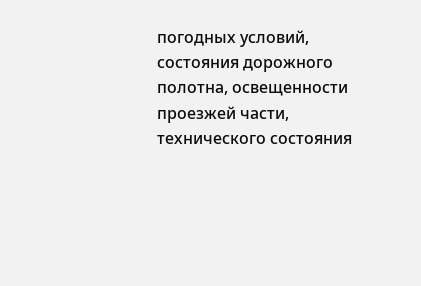погодных условий, состояния дорожного полотна, освещенности проезжей части, технического состояния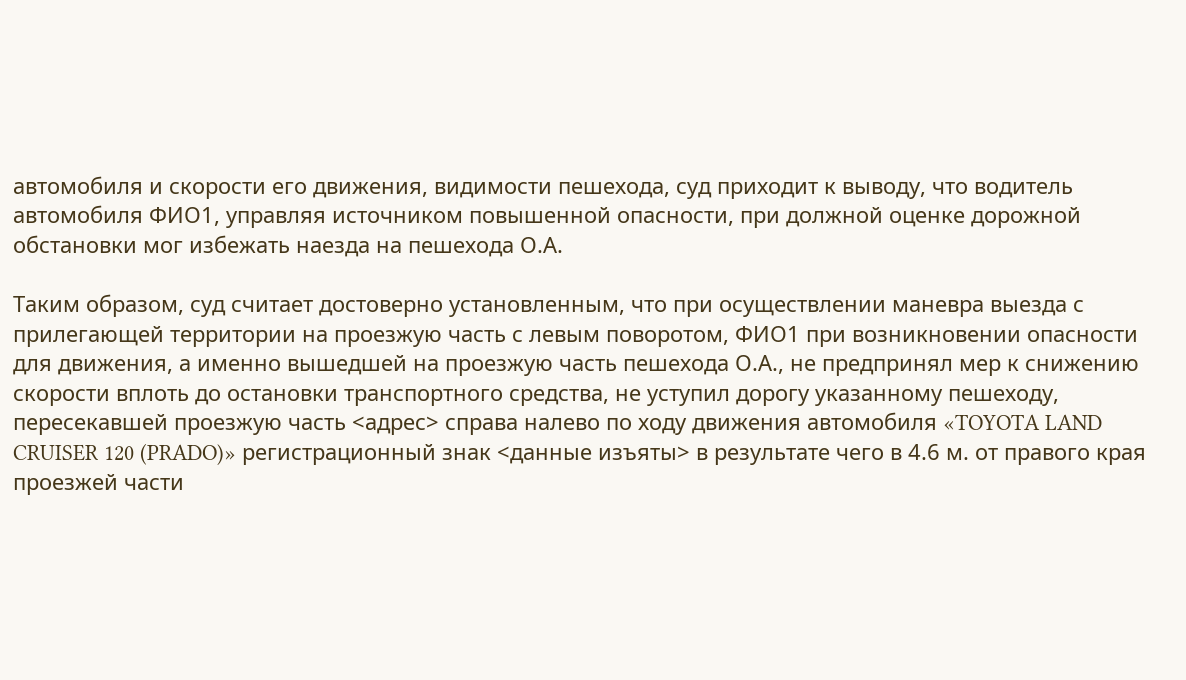автомобиля и скорости его движения, видимости пешехода, суд приходит к выводу, что водитель автомобиля ФИО1, управляя источником повышенной опасности, при должной оценке дорожной обстановки мог избежать наезда на пешехода О.А.

Таким образом, суд считает достоверно установленным, что при осуществлении маневра выезда с прилегающей территории на проезжую часть с левым поворотом, ФИО1 при возникновении опасности для движения, а именно вышедшей на проезжую часть пешехода О.А., не предпринял мер к снижению скорости вплоть до остановки транспортного средства, не уступил дорогу указанному пешеходу, пересекавшей проезжую часть <адрес> справа налево по ходу движения автомобиля «TOYOTA LAND CRUISER 120 (PRADO)» регистрационный знак <данные изъяты> в результате чего в 4.6 м. от правого края проезжей части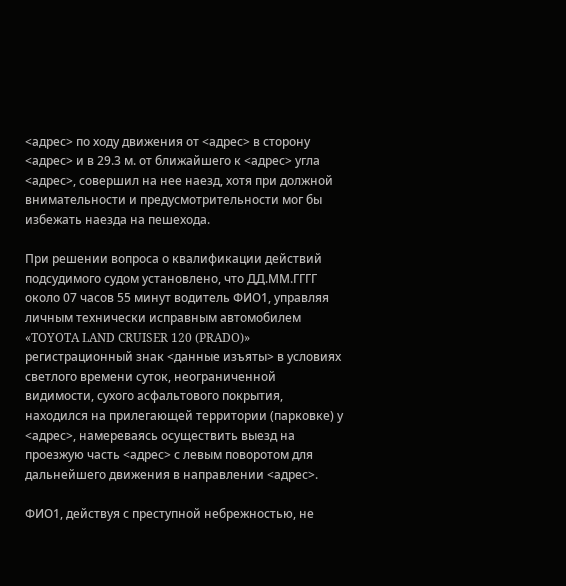<адрес> по ходу движения от <адрес> в сторону <адрес> и в 29.3 м. от ближайшего к <адрес> угла <адрес>, совершил на нее наезд, хотя при должной внимательности и предусмотрительности мог бы избежать наезда на пешехода.

При решении вопроса о квалификации действий подсудимого судом установлено, что ДД.ММ.ГГГГ около 07 часов 55 минут водитель ФИО1, управляя личным технически исправным автомобилем «TOYOTA LAND CRUISER 120 (PRADO)» регистрационный знак <данные изъяты> в условиях светлого времени суток, неограниченной видимости, сухого асфальтового покрытия, находился на прилегающей территории (парковке) у <адрес>, намереваясь осуществить выезд на проезжую часть <адрес> с левым поворотом для дальнейшего движения в направлении <адрес>.

ФИО1, действуя с преступной небрежностью, не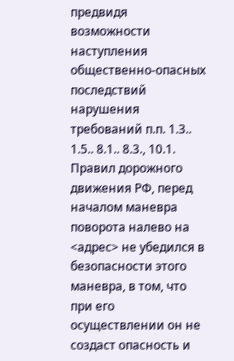предвидя возможности наступления общественно-опасных последствий нарушения требований п.п. 1.З.. 1.5.. 8.1.. 8.3., 10.1. Правил дорожного движения РФ, перед началом маневра поворота налево на <адрес> не убедился в безопасности этого маневра, в том, что при его осуществлении он не создаст опасность и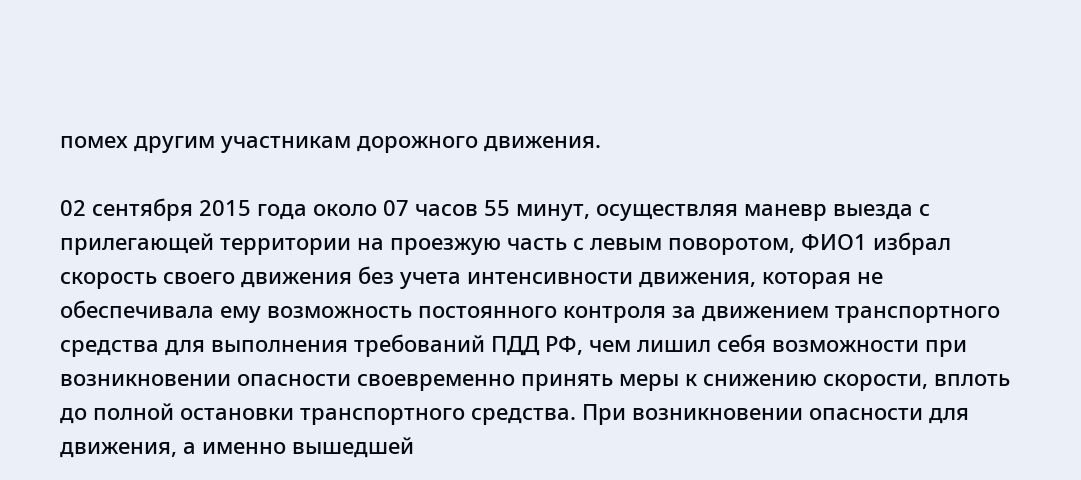помех другим участникам дорожного движения.

02 сентября 2015 года около 07 часов 55 минут, осуществляя маневр выезда с прилегающей территории на проезжую часть с левым поворотом, ФИО1 избрал скорость своего движения без учета интенсивности движения, которая не обеспечивала ему возможность постоянного контроля за движением транспортного средства для выполнения требований ПДД РФ, чем лишил себя возможности при возникновении опасности своевременно принять меры к снижению скорости, вплоть до полной остановки транспортного средства. При возникновении опасности для движения, а именно вышедшей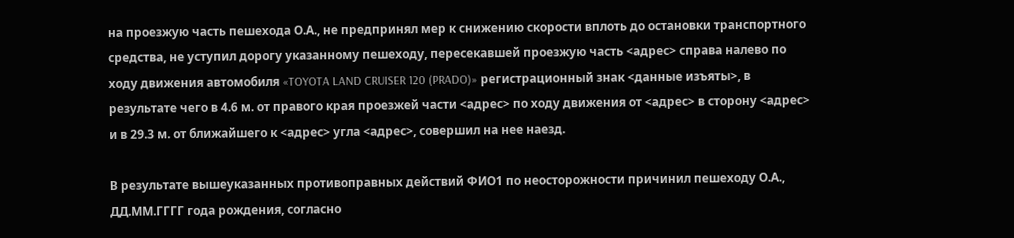на проезжую часть пешехода О.А., не предпринял мер к снижению скорости вплоть до остановки транспортного средства, не уступил дорогу указанному пешеходу, пересекавшей проезжую часть <адрес> справа налево по ходу движения автомобиля «TOYOTA LAND CRUISER 120 (PRADO)» регистрационный знак <данные изъяты>, в результате чего в 4.6 м. от правого края проезжей части <адрес> по ходу движения от <адрес> в сторону <адрес> и в 29.3 м. от ближайшего к <адрес> угла <адрес>, совершил на нее наезд.

В результате вышеуказанных противоправных действий ФИО1 по неосторожности причинил пешеходу О.А., ДД.ММ.ГГГГ года рождения, согласно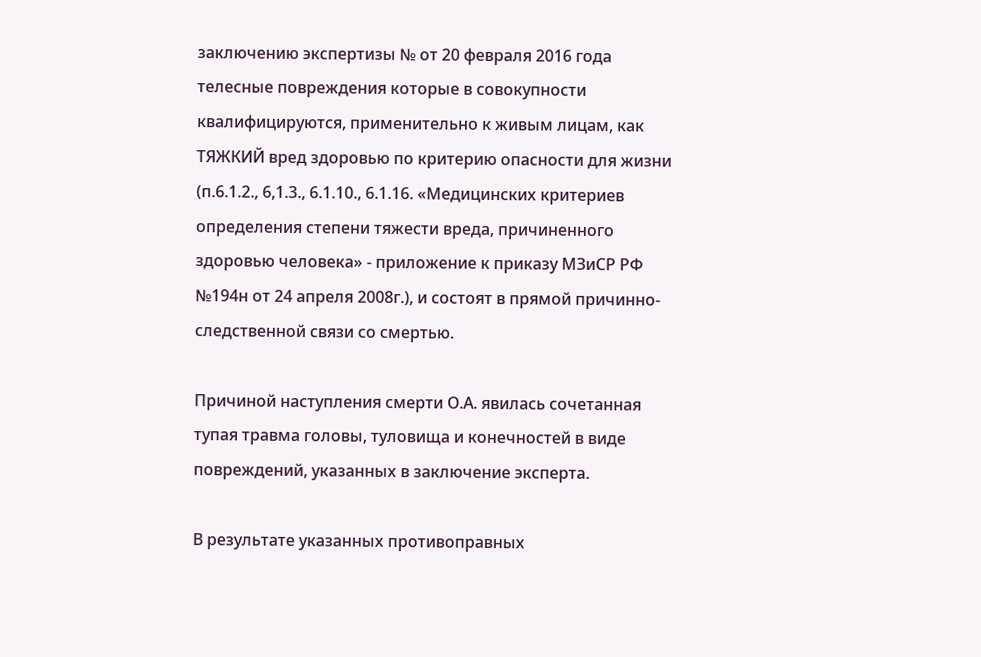заключению экспертизы № от 20 февраля 2016 года телесные повреждения которые в совокупности квалифицируются, применительно к живым лицам, как ТЯЖКИЙ вред здоровью по критерию опасности для жизни (п.6.1.2., 6,1.3., 6.1.10., 6.1.16. «Медицинских критериев определения степени тяжести вреда, причиненного здоровью человека» - приложение к приказу МЗиСР РФ №194н от 24 апреля 2008г.), и состоят в прямой причинно-следственной связи со смертью.

Причиной наступления смерти О.А. явилась сочетанная тупая травма головы, туловища и конечностей в виде повреждений, указанных в заключение эксперта.

В результате указанных противоправных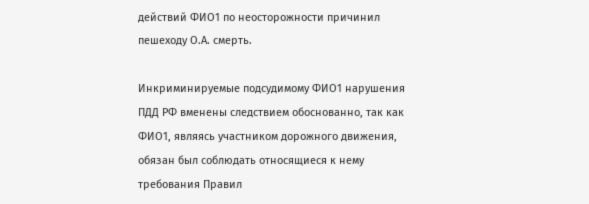действий ФИО1 по неосторожности причинил пешеходу О.А. смерть.

Инкриминируемые подсудимому ФИО1 нарушения ПДД РФ вменены следствием обоснованно, так как ФИО1, являясь участником дорожного движения, обязан был соблюдать относящиеся к нему требования Правил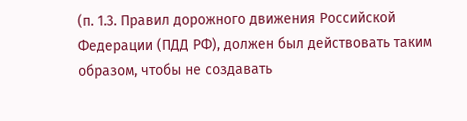(п. 1.3. Правил дорожного движения Российской Федерации (ПДД РФ), должен был действовать таким образом, чтобы не создавать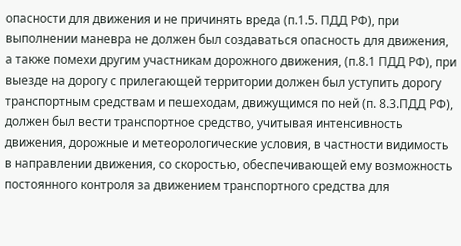опасности для движения и не причинять вреда (п.1.5. ПДД РФ), при выполнении маневра не должен был создаваться опасность для движения, а также помехи другим участникам дорожного движения, (п.8.1 ПДД РФ), при выезде на дорогу с прилегающей территории должен был уступить дорогу транспортным средствам и пешеходам, движущимся по ней (п. 8.3.ПДД РФ), должен был вести транспортное средство, учитывая интенсивность движения, дорожные и метеорологические условия, в частности видимость в направлении движения, со скоростью, обеспечивающей ему возможность постоянного контроля за движением транспортного средства для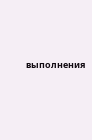выполнения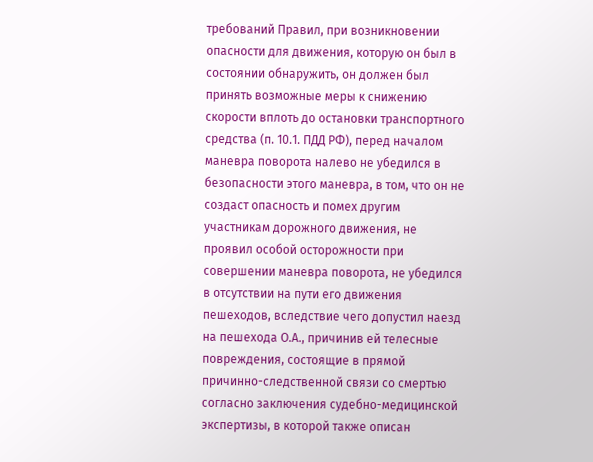требований Правил, при возникновении опасности для движения, которую он был в состоянии обнаружить, он должен был принять возможные меры к снижению скорости вплоть до остановки транспортного средства (п. 10.1. ПДД РФ), перед началом маневра поворота налево не убедился в безопасности этого маневра, в том, что он не создаст опасность и помех другим участникам дорожного движения, не проявил особой осторожности при совершении маневра поворота, не убедился в отсутствии на пути его движения пешеходов, вследствие чего допустил наезд на пешехода О.А., причинив ей телесные повреждения, состоящие в прямой причинно-следственной связи со смертью согласно заключения судебно-медицинской экспертизы, в которой также описан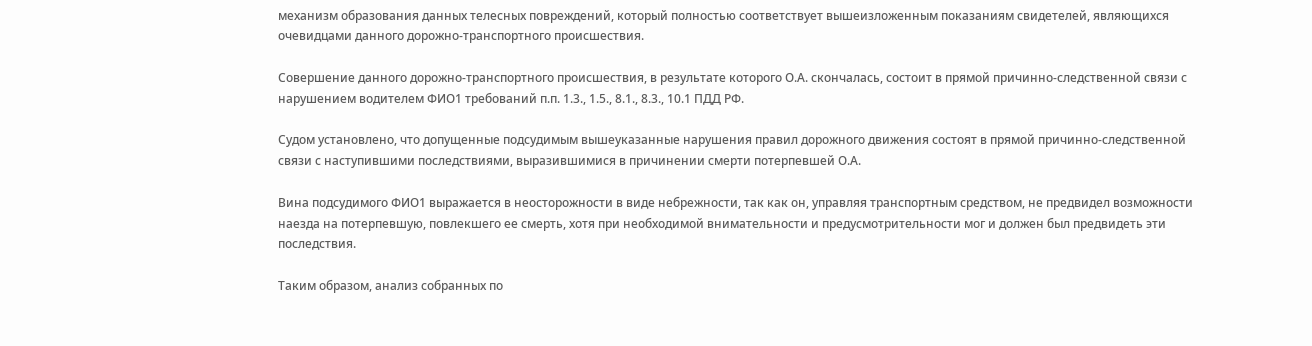механизм образования данных телесных повреждений, который полностью соответствует вышеизложенным показаниям свидетелей, являющихся очевидцами данного дорожно-транспортного происшествия.

Совершение данного дорожно-транспортного происшествия, в результате которого О.А. скончалась, состоит в прямой причинно-следственной связи с нарушением водителем ФИО1 требований п.п. 1.3., 1.5., 8.1., 8.3., 10.1 ПДД РФ.

Судом установлено, что допущенные подсудимым вышеуказанные нарушения правил дорожного движения состоят в прямой причинно-следственной связи с наступившими последствиями, выразившимися в причинении смерти потерпевшей О.А.

Вина подсудимого ФИО1 выражается в неосторожности в виде небрежности, так как он, управляя транспортным средством, не предвидел возможности наезда на потерпевшую, повлекшего ее смерть, хотя при необходимой внимательности и предусмотрительности мог и должен был предвидеть эти последствия.

Таким образом, анализ собранных по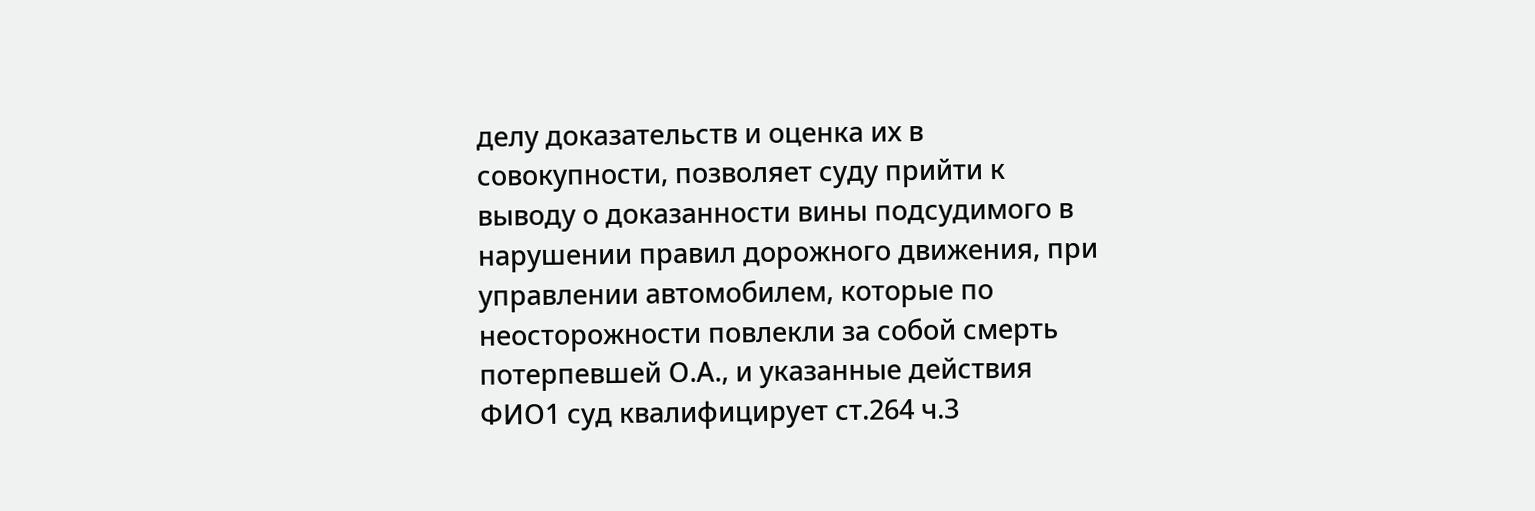делу доказательств и оценка их в совокупности, позволяет суду прийти к выводу о доказанности вины подсудимого в нарушении правил дорожного движения, при управлении автомобилем, которые по неосторожности повлекли за собой смерть потерпевшей О.А., и указанные действия ФИО1 суд квалифицирует ст.264 ч.3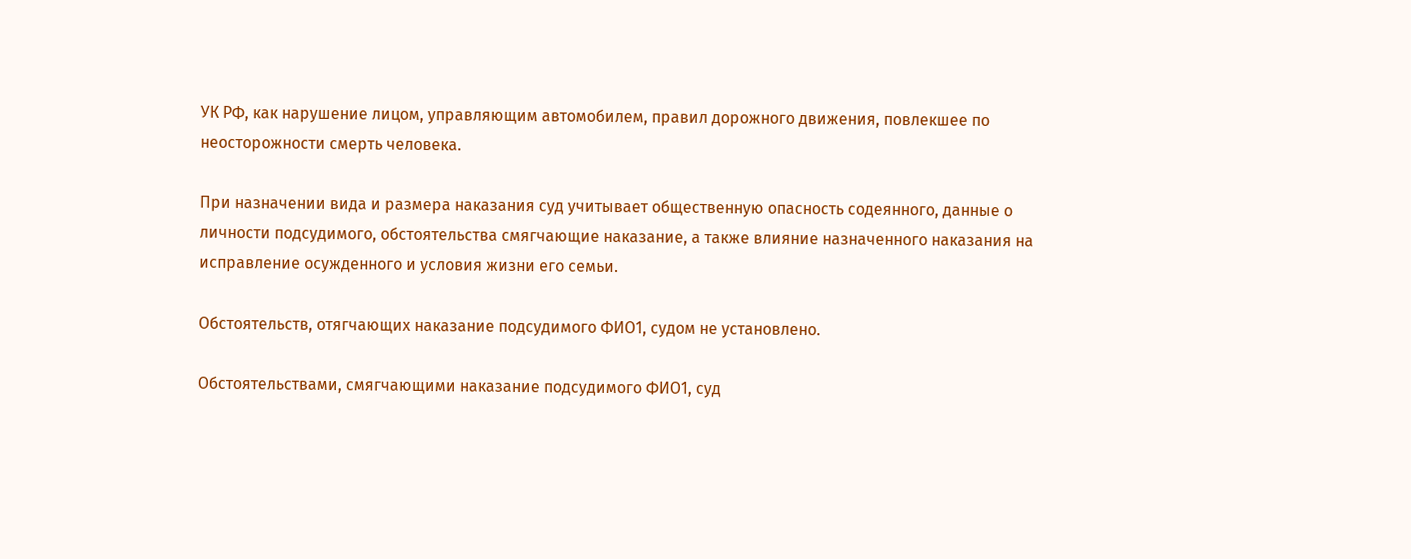УК РФ, как нарушение лицом, управляющим автомобилем, правил дорожного движения, повлекшее по неосторожности смерть человека.

При назначении вида и размера наказания суд учитывает общественную опасность содеянного, данные о личности подсудимого, обстоятельства смягчающие наказание, а также влияние назначенного наказания на исправление осужденного и условия жизни его семьи.

Обстоятельств, отягчающих наказание подсудимого ФИО1, судом не установлено.

Обстоятельствами, смягчающими наказание подсудимого ФИО1, суд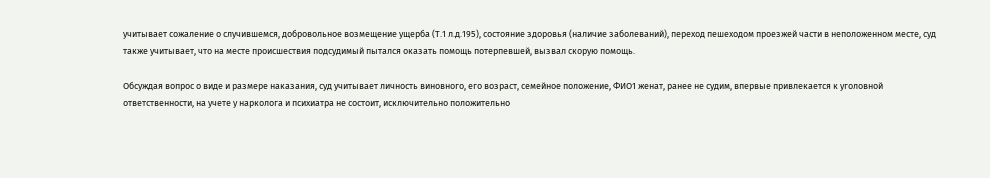учитывает сожаление о случившемся, добровольное возмещение ущерба (Т.1 л.д.195), состояние здоровья (наличие заболеваний), переход пешеходом проезжей части в неположенном месте, суд также учитывает, что на месте происшествия подсудимый пытался оказать помощь потерпевшей, вызвал скорую помощь.

Обсуждая вопрос о виде и размере наказания, суд учитывает личность виновного, его возраст, семейное положение, ФИО1 женат, ранее не судим, впервые привлекается к уголовной ответственности, на учете у нарколога и психиатра не состоит, исключительно положительно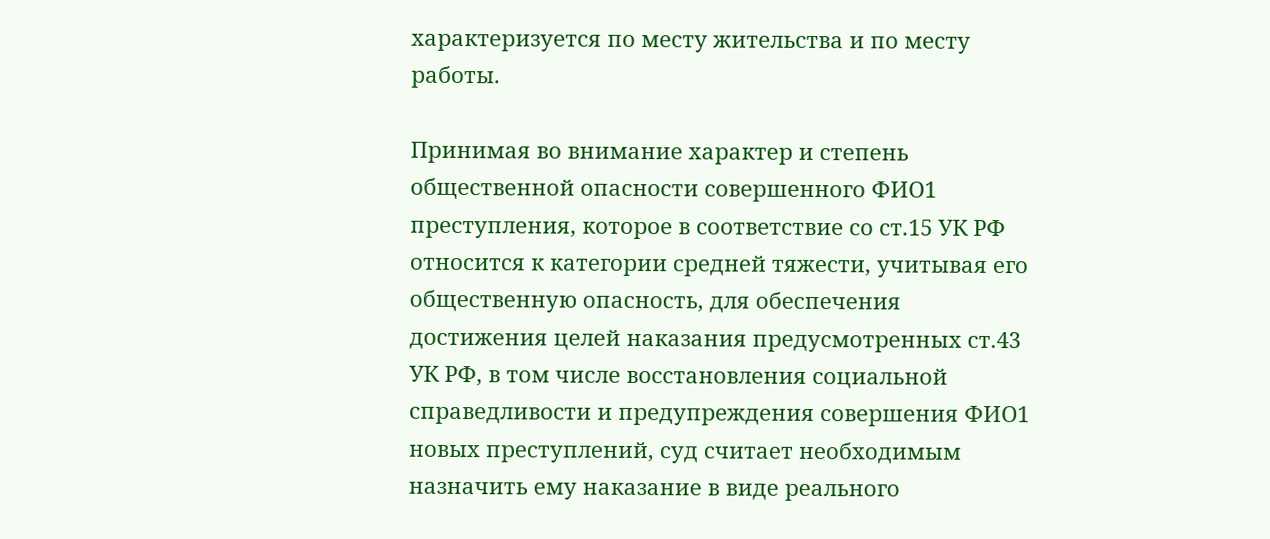характеризуется по месту жительства и по месту работы.

Принимая во внимание характер и степень общественной опасности совершенного ФИО1 преступления, которое в соответствие со ст.15 УК РФ относится к категории средней тяжести, учитывая его общественную опасность, для обеспечения достижения целей наказания предусмотренных ст.43 УК РФ, в том числе восстановления социальной справедливости и предупреждения совершения ФИО1 новых преступлений, суд считает необходимым назначить ему наказание в виде реального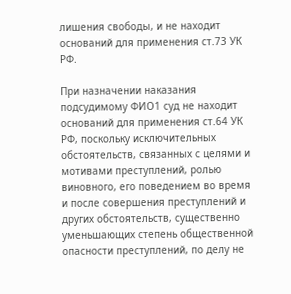лишения свободы, и не находит оснований для применения ст.73 УК РФ.

При назначении наказания подсудимому ФИО1 суд не находит оснований для применения ст.64 УК РФ, поскольку исключительных обстоятельств, связанных с целями и мотивами преступлений, ролью виновного, его поведением во время и после совершения преступлений и других обстоятельств, существенно уменьшающих степень общественной опасности преступлений, по делу не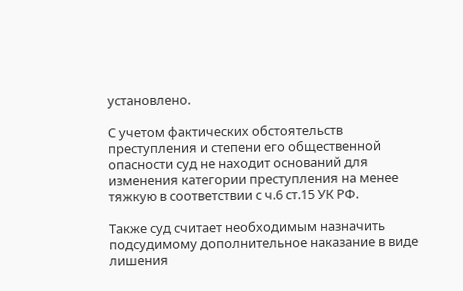установлено.

С учетом фактических обстоятельств преступления и степени его общественной опасности суд не находит оснований для изменения категории преступления на менее тяжкую в соответствии с ч.6 ст.15 УК РФ.

Также суд считает необходимым назначить подсудимому дополнительное наказание в виде лишения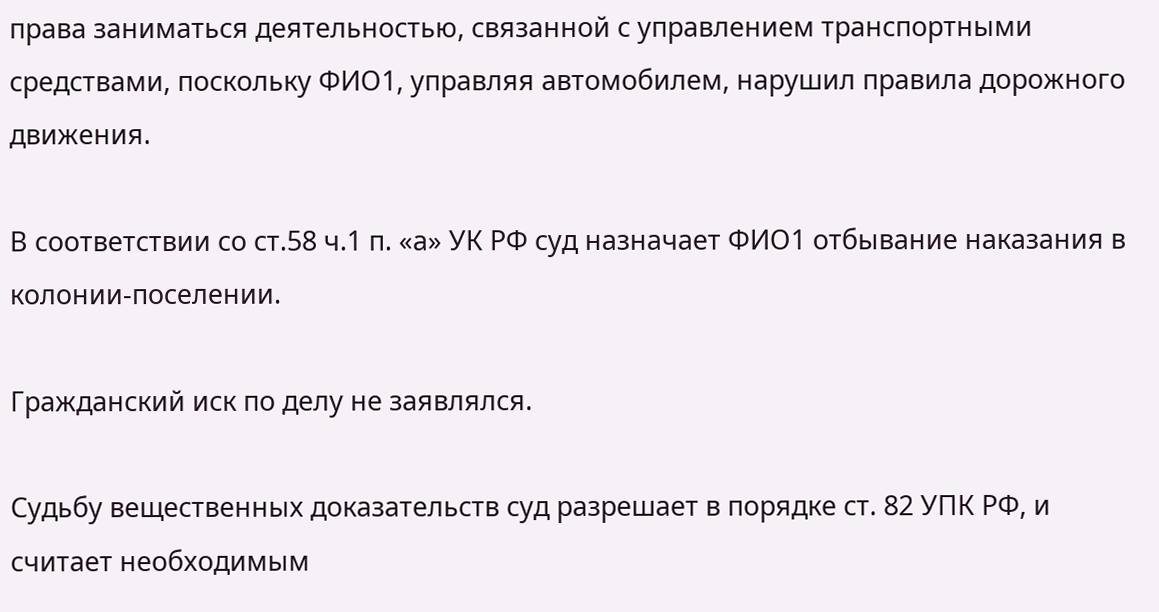права заниматься деятельностью, связанной с управлением транспортными средствами, поскольку ФИО1, управляя автомобилем, нарушил правила дорожного движения.

В соответствии со ст.58 ч.1 п. «а» УК РФ суд назначает ФИО1 отбывание наказания в колонии-поселении.

Гражданский иск по делу не заявлялся.

Судьбу вещественных доказательств суд разрешает в порядке ст. 82 УПК РФ, и считает необходимым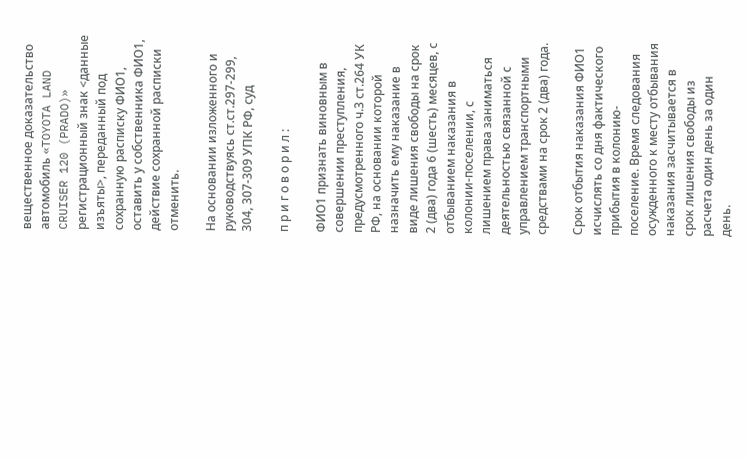вещественное доказательство автомобиль «TOYOTA LAND CRUISER 120 (PRADO)» регистрационный знак <данные изъяты>, переданный под сохранную расписку ФИО1, оставить у собственника ФИО1, действие сохранной расписки отменить.

На основании изложенного и руководствуясь ст.ст.297-299, 304, 307-309 УПК РФ, суд

п р и г о в о р и л :

ФИО1 признать виновным в совершении преступления, предусмотренного ч.3 ст.264 УК РФ, на основании которой назначить ему наказание в виде лишения свободы на срок 2 (два) года 6 (шесть) месяцев, с отбыванием наказания в колонии-поселении, с лишением права заниматься деятельностью связанной с управлением транспортными средствами на срок 2 (два) года.

Срок отбытия наказания ФИО1 исчислять со дня фактического прибытия в колонию-поселение. Время следования осужденного к месту отбывания наказания засчитывается в срок лишения свободы из расчета один день за один день.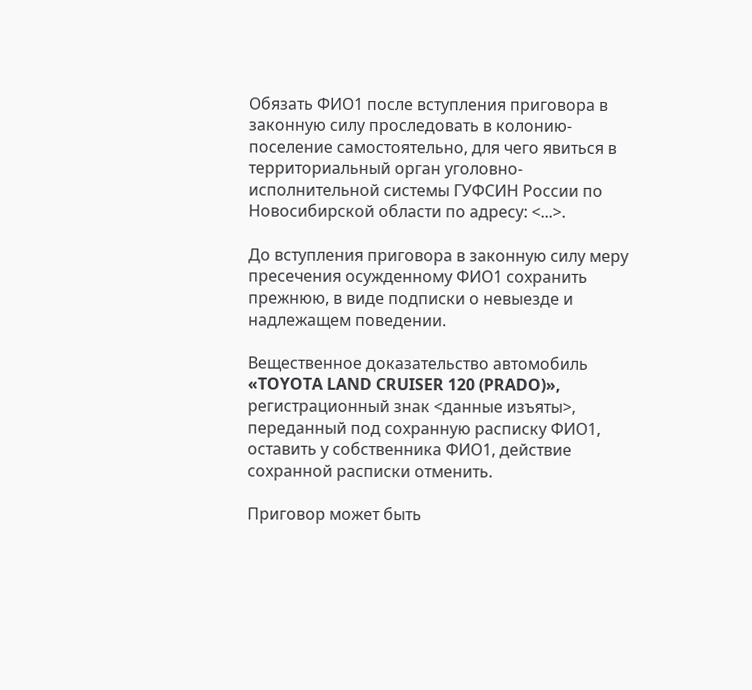Обязать ФИО1 после вступления приговора в законную силу проследовать в колонию-поселение самостоятельно, для чего явиться в территориальный орган уголовно-исполнительной системы ГУФСИН России по Новосибирской области по адресу: <...>.

До вступления приговора в законную силу меру пресечения осужденному ФИО1 сохранить прежнюю, в виде подписки о невыезде и надлежащем поведении.

Вещественное доказательство автомобиль «TOYOTA LAND CRUISER 120 (PRADO)», регистрационный знак <данные изъяты>, переданный под сохранную расписку ФИО1, оставить у собственника ФИО1, действие сохранной расписки отменить.

Приговор может быть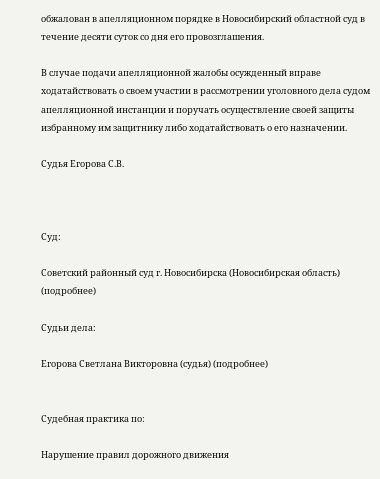обжалован в апелляционном порядке в Новосибирский областной суд в течение десяти суток со дня его провозглашения.

В случае подачи апелляционной жалобы осужденный вправе ходатайствовать о своем участии в рассмотрении уголовного дела судом апелляционной инстанции и поручать осуществление своей защиты избранному им защитнику либо ходатайствовать о его назначении.

Судья Егорова С.В.



Суд:

Советский районный суд г. Новосибирска (Новосибирская область) (подробнее)

Судьи дела:

Егорова Светлана Викторовна (судья) (подробнее)


Судебная практика по:

Нарушение правил дорожного движения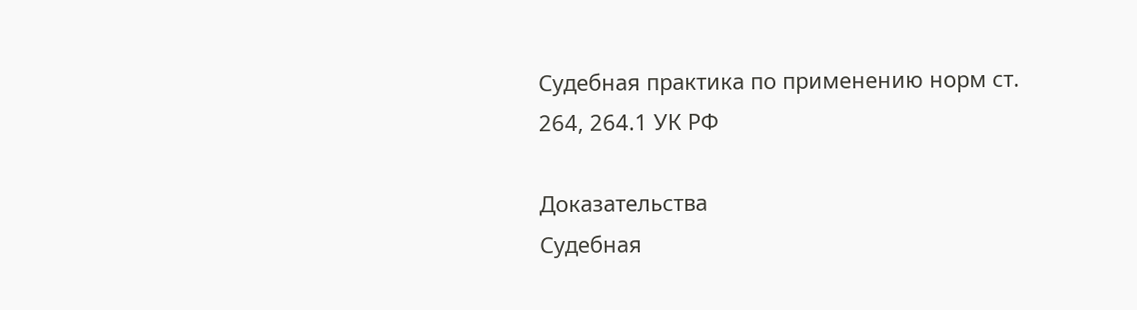Судебная практика по применению норм ст. 264, 264.1 УК РФ

Доказательства
Судебная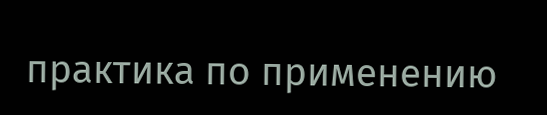практика по применению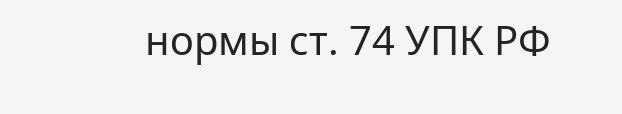нормы ст. 74 УПК РФ